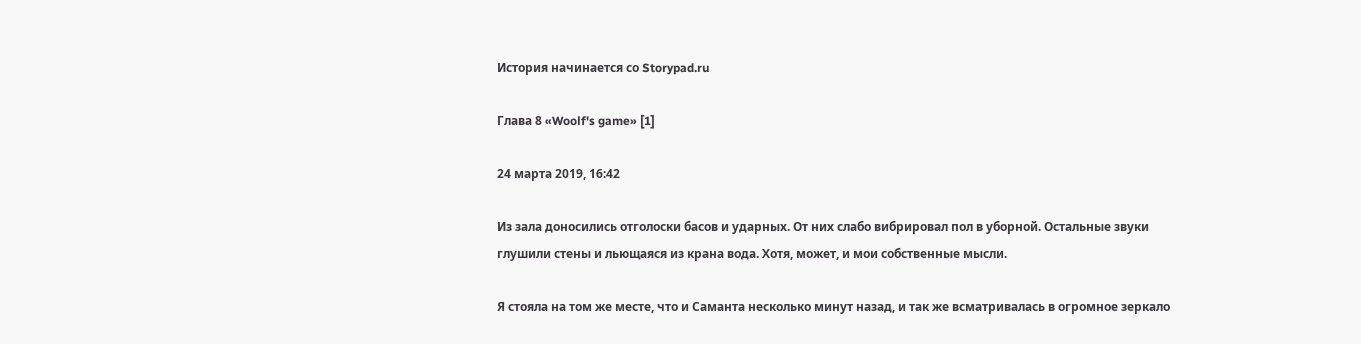История начинается со Storypad.ru

Глава 8 «Woolf's game» [1]

24 марта 2019, 16:42

Из зала доносились отголоски басов и ударных. От них слабо вибрировал пол в уборной. Остальные звуки глушили стены и льющаяся из крана вода. Хотя, может, и мои собственные мысли.

Я стояла на том же месте, что и Саманта несколько минут назад, и так же всматривалась в огромное зеркало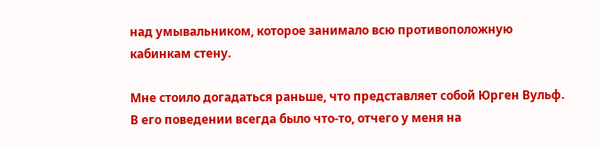над умывальником, которое занимало всю противоположную кабинкам стену.

Мне стоило догадаться раньше, что представляет собой Юрген Вульф. В его поведении всегда было что-то, отчего у меня на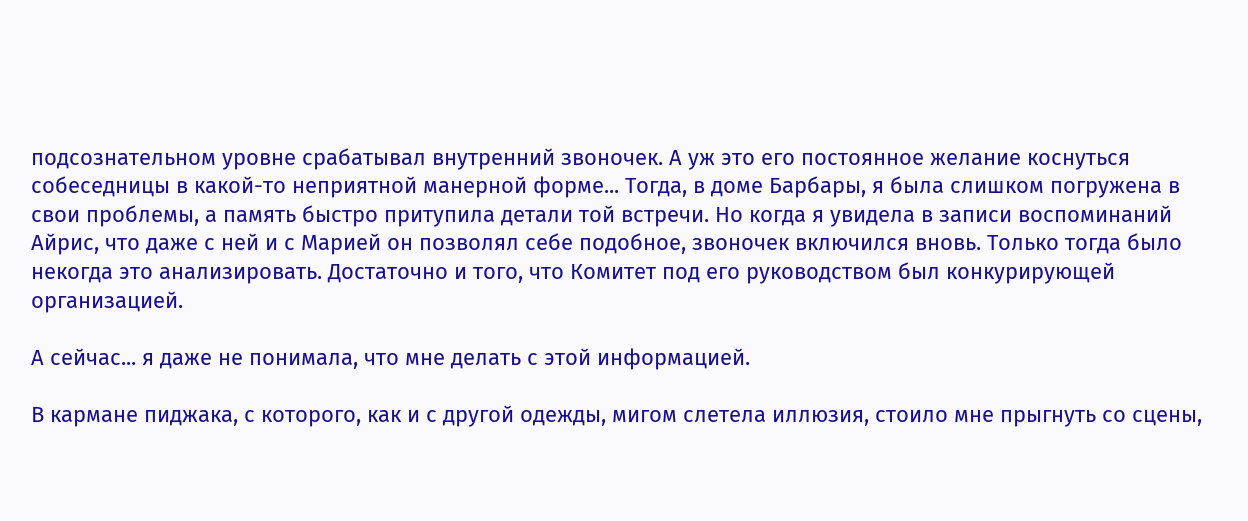подсознательном уровне срабатывал внутренний звоночек. А уж это его постоянное желание коснуться собеседницы в какой-то неприятной манерной форме... Тогда, в доме Барбары, я была слишком погружена в свои проблемы, а память быстро притупила детали той встречи. Но когда я увидела в записи воспоминаний Айрис, что даже с ней и с Марией он позволял себе подобное, звоночек включился вновь. Только тогда было некогда это анализировать. Достаточно и того, что Комитет под его руководством был конкурирующей организацией.

А сейчас... я даже не понимала, что мне делать с этой информацией.

В кармане пиджака, с которого, как и с другой одежды, мигом слетела иллюзия, стоило мне прыгнуть со сцены,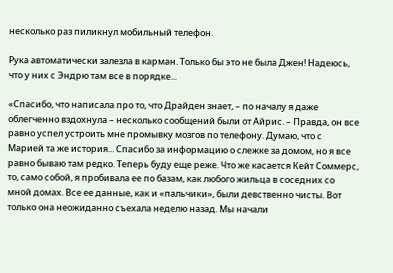несколько раз пиликнул мобильный телефон.

Рука автоматически залезла в карман. Только бы это не была Джен! Надеюсь, что у них с Эндрю там все в порядке...

«Спасибо, что написала про то, что Драйден знает, – по началу я даже облегченно вздохнула – несколько сообщений были от Айрис. – Правда, он все равно успел устроить мне промывку мозгов по телефону. Думаю, что с Марией та же история... Спасибо за информацию о слежке за домом, но я все равно бываю там редко. Теперь буду еще реже. Что же касается Кейт Соммерс, то, само собой, я пробивала ее по базам, как любого жильца в соседних со мной домах. Все ее данные, как и «пальчики», были девственно чисты. Вот только она неожиданно съехала неделю назад. Мы начали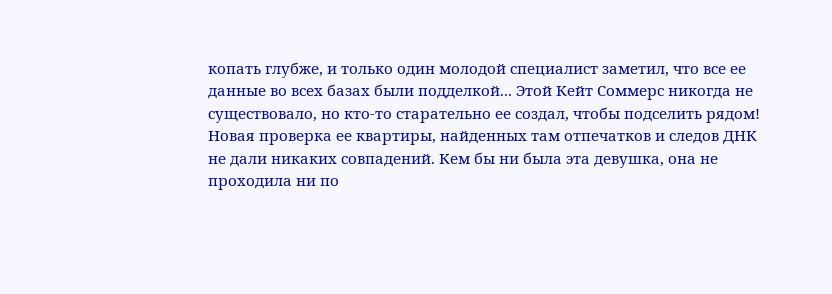копать глубже, и только один молодой специалист заметил, что все ее данные во всех базах были подделкой... Этой Кейт Соммерс никогда не существовало, но кто-то старательно ее создал, чтобы подселить рядом! Новая проверка ее квартиры, найденных там отпечатков и следов ДНК не дали никаких совпадений. Кем бы ни была эта девушка, она не проходила ни по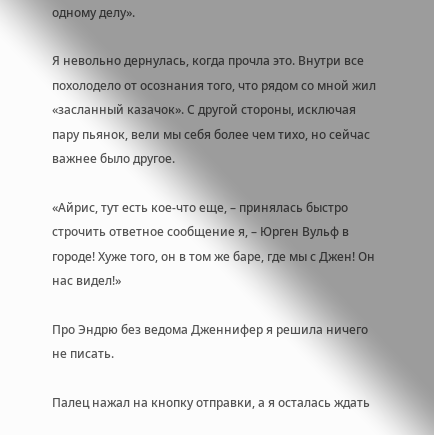одному делу».

Я невольно дернулась, когда прочла это. Внутри все похолодело от осознания того, что рядом со мной жил «засланный казачок». С другой стороны, исключая пару пьянок, вели мы себя более чем тихо, но сейчас важнее было другое.

«Айрис, тут есть кое-что еще, – принялась быстро строчить ответное сообщение я, – Юрген Вульф в городе! Хуже того, он в том же баре, где мы с Джен! Он нас видел!»

Про Эндрю без ведома Дженнифер я решила ничего не писать.

Палец нажал на кнопку отправки, а я осталась ждать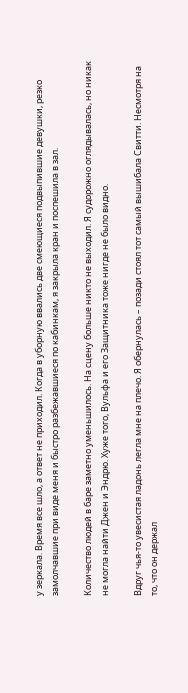у зеркала. Время все шло, а ответ не приходил. Когда в уборную ввались две смеющиеся подвыпившие девушки, резко замолчавшие при виде меня и быстро разбежавшиеся по кабинкам, я закрыла кран и поспешила в зал.

Количество людей в баре заметно уменьшилось. На сцену больше никто не выходил. Я судорожно оглядывалась, но никак не могла найти Джен и Эндрю. Хуже того, Вульфа и его Защитника тоже нигде не было видно.

Вдруг чья-то увесистая ладонь легла мне на плечо. Я обернулась – позади стоял тот самый вышибала Свитти. Несмотря на то, что он держал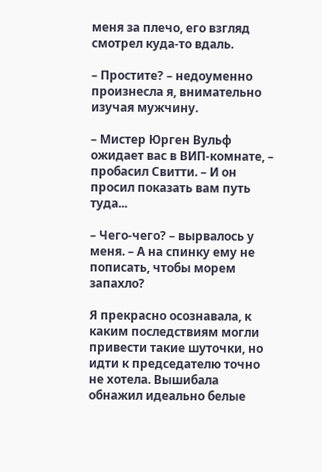меня за плечо, его взгляд смотрел куда-то вдаль.

– Простите? – недоуменно произнесла я, внимательно изучая мужчину.

– Мистер Юрген Вульф ожидает вас в ВИП-комнате, – пробасил Свитти. – И он просил показать вам путь туда...

– Чего-чего? – вырвалось у меня. – А на спинку ему не пописать, чтобы морем запахло?

Я прекрасно осознавала, к каким последствиям могли привести такие шуточки, но идти к председателю точно не хотела. Вышибала обнажил идеально белые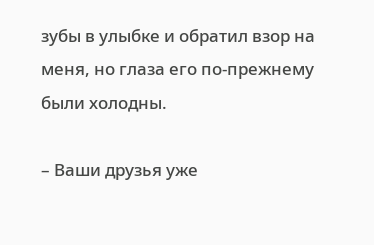зубы в улыбке и обратил взор на меня, но глаза его по-прежнему были холодны.

– Ваши друзья уже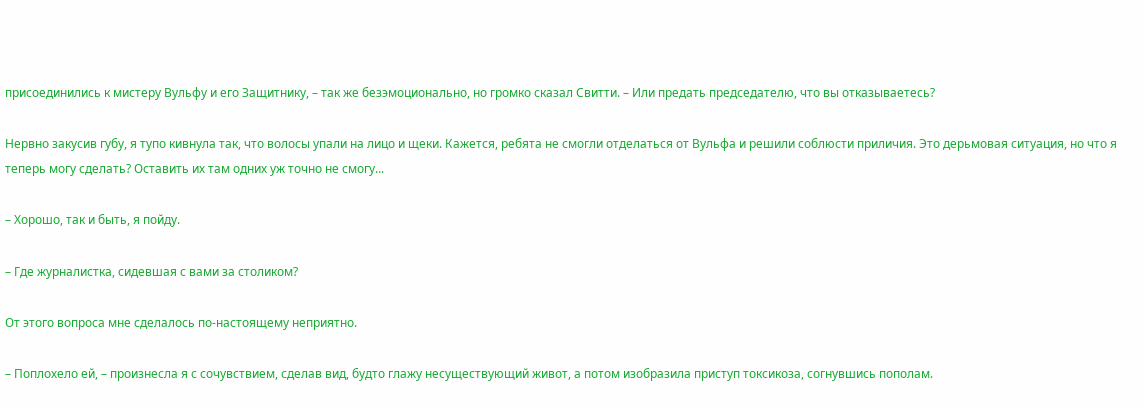присоединились к мистеру Вульфу и его Защитнику, – так же безэмоционально, но громко сказал Свитти. – Или предать председателю, что вы отказываетесь?

Нервно закусив губу, я тупо кивнула так, что волосы упали на лицо и щеки. Кажется, ребята не смогли отделаться от Вульфа и решили соблюсти приличия. Это дерьмовая ситуация, но что я теперь могу сделать? Оставить их там одних уж точно не смогу...

– Хорошо, так и быть, я пойду.

– Где журналистка, сидевшая с вами за столиком?

От этого вопроса мне сделалось по-настоящему неприятно.

– Поплохело ей, – произнесла я с сочувствием, сделав вид, будто глажу несуществующий живот, а потом изобразила приступ токсикоза, согнувшись пополам.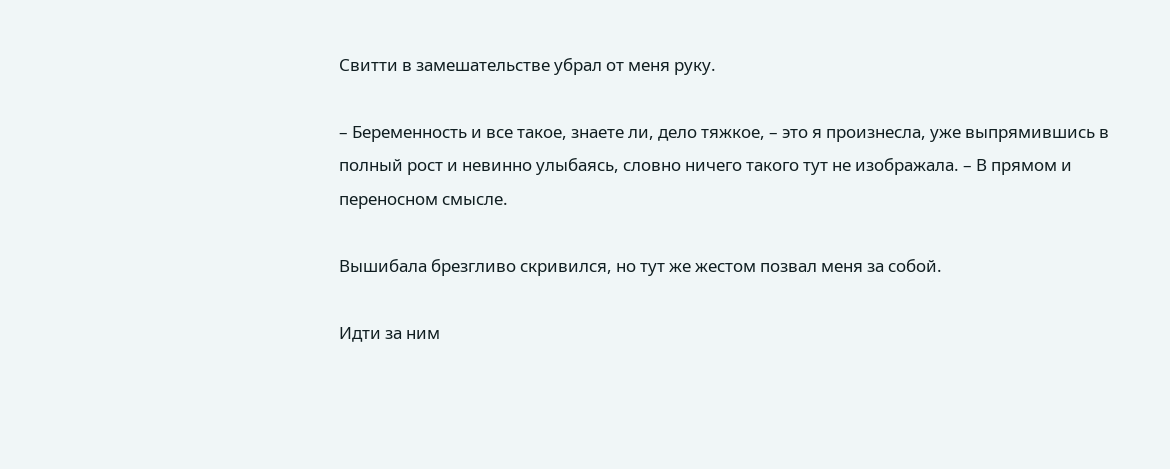Свитти в замешательстве убрал от меня руку.

– Беременность и все такое, знаете ли, дело тяжкое, – это я произнесла, уже выпрямившись в полный рост и невинно улыбаясь, словно ничего такого тут не изображала. – В прямом и переносном смысле.

Вышибала брезгливо скривился, но тут же жестом позвал меня за собой.

Идти за ним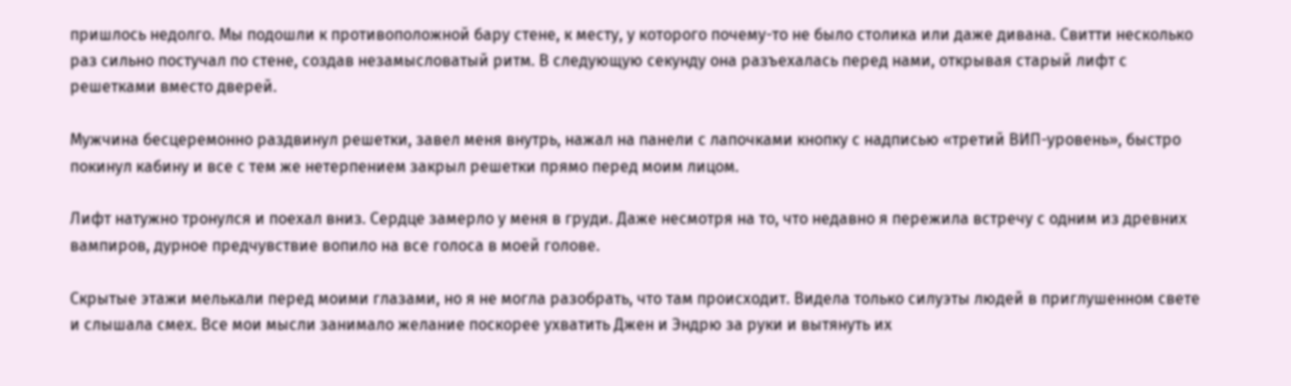пришлось недолго. Мы подошли к противоположной бару стене, к месту, у которого почему-то не было столика или даже дивана. Свитти несколько раз сильно постучал по стене, создав незамысловатый ритм. В следующую секунду она разъехалась перед нами, открывая старый лифт с решетками вместо дверей.

Мужчина бесцеремонно раздвинул решетки, завел меня внутрь, нажал на панели с лапочками кнопку с надписью «третий ВИП-уровень», быстро покинул кабину и все с тем же нетерпением закрыл решетки прямо перед моим лицом.

Лифт натужно тронулся и поехал вниз. Сердце замерло у меня в груди. Даже несмотря на то, что недавно я пережила встречу с одним из древних вампиров, дурное предчувствие вопило на все голоса в моей голове.

Скрытые этажи мелькали перед моими глазами, но я не могла разобрать, что там происходит. Видела только силуэты людей в приглушенном свете и слышала смех. Все мои мысли занимало желание поскорее ухватить Джен и Эндрю за руки и вытянуть их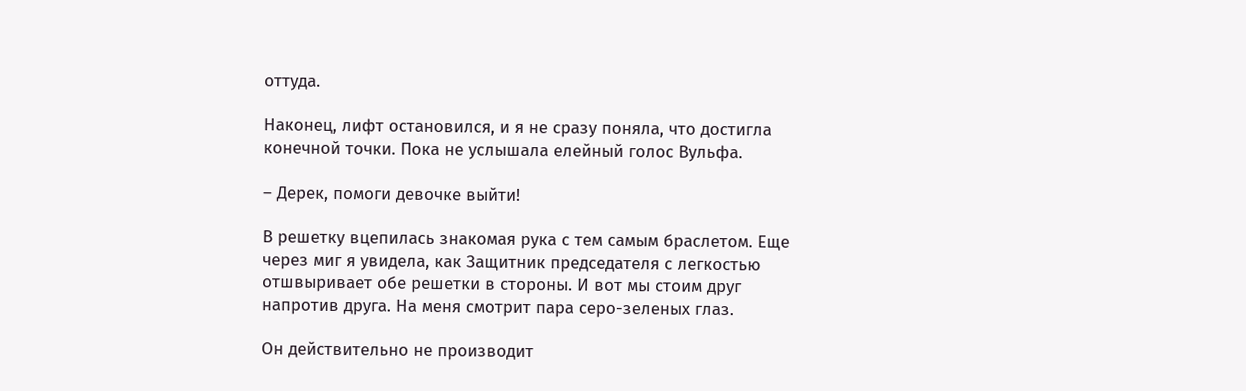оттуда.

Наконец, лифт остановился, и я не сразу поняла, что достигла конечной точки. Пока не услышала елейный голос Вульфа.

– Дерек, помоги девочке выйти!

В решетку вцепилась знакомая рука с тем самым браслетом. Еще через миг я увидела, как Защитник председателя с легкостью отшвыривает обе решетки в стороны. И вот мы стоим друг напротив друга. На меня смотрит пара серо-зеленых глаз.

Он действительно не производит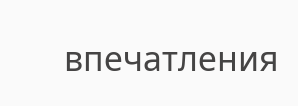впечатления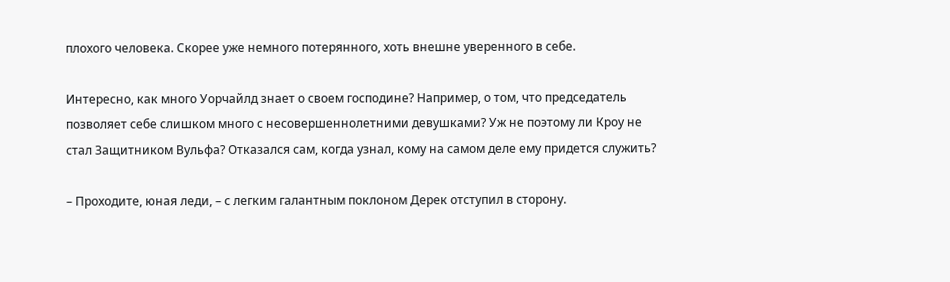плохого человека. Скорее уже немного потерянного, хоть внешне уверенного в себе.

Интересно, как много Уорчайлд знает о своем господине? Например, о том, что председатель позволяет себе слишком много с несовершеннолетними девушками? Уж не поэтому ли Кроу не стал Защитником Вульфа? Отказался сам, когда узнал, кому на самом деле ему придется служить?

– Проходите, юная леди, – с легким галантным поклоном Дерек отступил в сторону.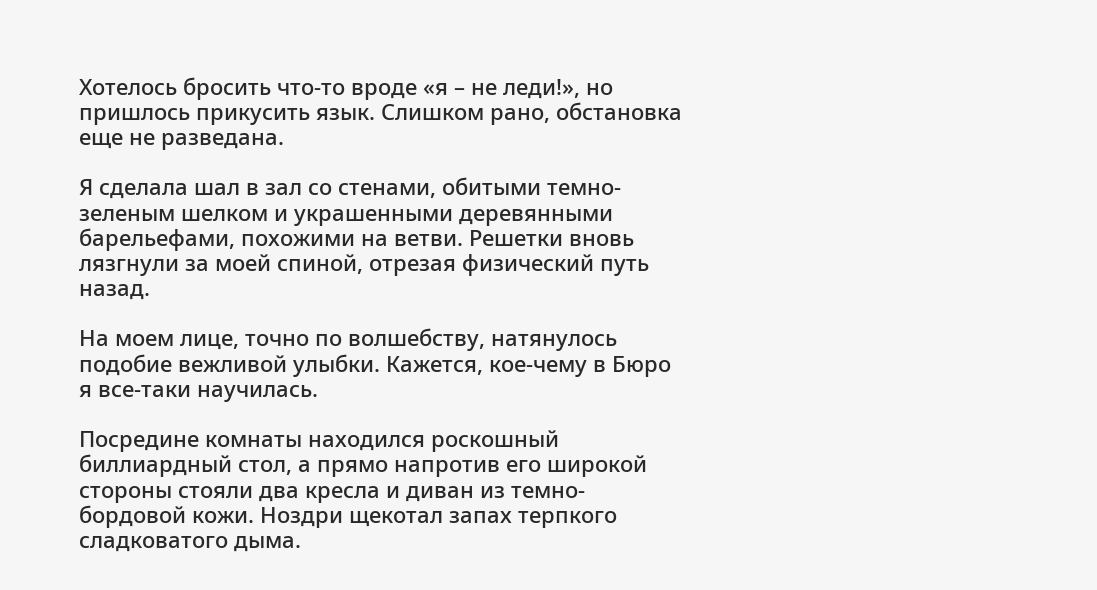Хотелось бросить что-то вроде «я – не леди!», но пришлось прикусить язык. Слишком рано, обстановка еще не разведана.

Я сделала шал в зал со стенами, обитыми темно-зеленым шелком и украшенными деревянными барельефами, похожими на ветви. Решетки вновь лязгнули за моей спиной, отрезая физический путь назад.

На моем лице, точно по волшебству, натянулось подобие вежливой улыбки. Кажется, кое-чему в Бюро я все-таки научилась.

Посредине комнаты находился роскошный биллиардный стол, а прямо напротив его широкой стороны стояли два кресла и диван из темно-бордовой кожи. Ноздри щекотал запах терпкого сладковатого дыма.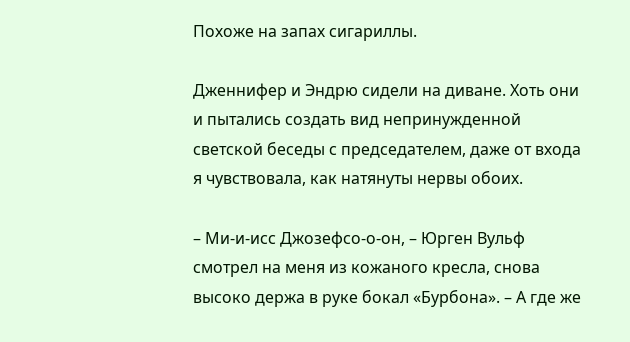Похоже на запах сигариллы.

Дженнифер и Эндрю сидели на диване. Хоть они и пытались создать вид непринужденной светской беседы с председателем, даже от входа я чувствовала, как натянуты нервы обоих.

– Ми-и-исс Джозефсо-о-он, – Юрген Вульф смотрел на меня из кожаного кресла, снова высоко держа в руке бокал «Бурбона». – А где же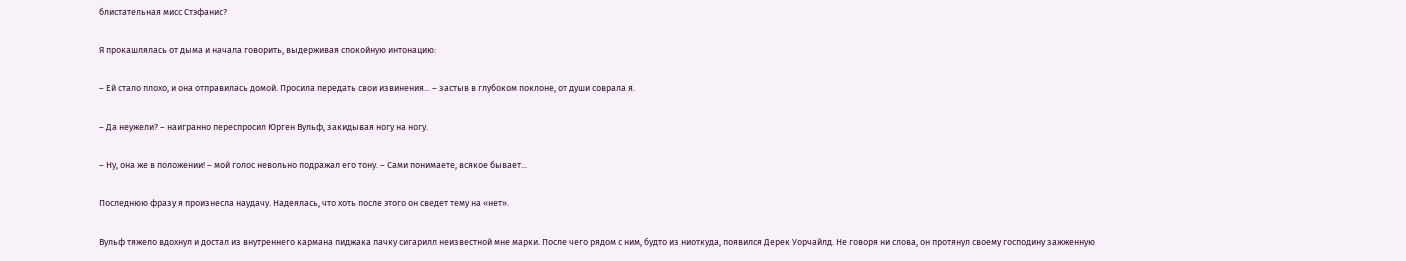блистательная мисс Стэфанис?

Я прокашлялась от дыма и начала говорить, выдерживая спокойную интонацию:

– Ей стало плохо, и она отправилась домой. Просила передать свои извинения... – застыв в глубоком поклоне, от души соврала я.

– Да неужели? – наигранно переспросил Юрген Вульф, закидывая ногу на ногу.

– Ну, она же в положении! – мой голос невольно подражал его тону. – Сами понимаете, всякое бывает...

Последнюю фразу я произнесла наудачу. Надеялась, что хоть после этого он сведет тему на «нет».

Вульф тяжело вдохнул и достал из внутреннего кармана пиджака пачку сигарилл неизвестной мне марки. После чего рядом с ним, будто из ниоткуда, появился Дерек Уорчайлд. Не говоря ни слова, он протянул своему господину зажженную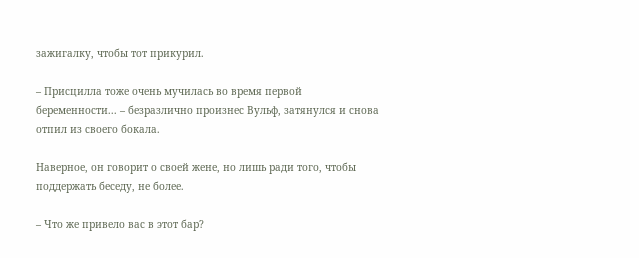зажигалку, чтобы тот прикурил.

– Присцилла тоже очень мучилась во время первой беременности... – безразлично произнес Вульф, затянулся и снова отпил из своего бокала.

Наверное, он говорит о своей жене, но лишь ради того, чтобы поддержать беседу, не более.

– Что же привело вас в этот бар?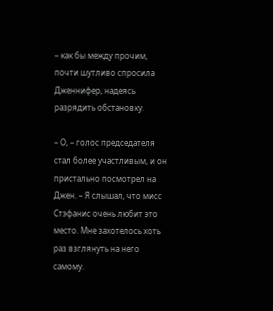– как бы между прочим, почти шутливо спросила Дженнифер, надеясь разрядить обстановку.

– О, – голос председателя стал более участливым, и он пристально посмотрел на Джен. – Я слышал, что мисс Стэфанис очень любит это место. Мне захотелось хоть раз взглянуть на него самому.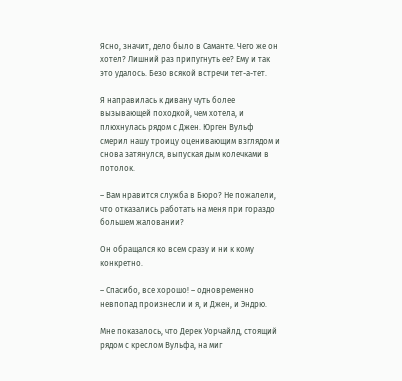Ясно, значит, дело было в Саманте. Чего же он хотел? Лишний раз припугнуть ее? Ему и так это удалось. Безо всякой встречи тет-а-тет.

Я направилась к дивану чуть более вызывающей походкой, чем хотела, и плюхнулась рядом с Джен. Юрген Вульф смерил нашу троицу оценивающим взглядом и снова затянулся, выпуская дым колечками в потолок.

– Вам нравится служба в Бюро? Не пожалели, что отказались работать на меня при гораздо большем жаловании?

Он обращался ко всем сразу и ни к кому конкретно.

– Спасибо, все хорошо! – одновременно невпопад произнесли и я, и Джен, и Эндрю.

Мне показалось, что Дерек Уорчайлд, стоящий рядом с креслом Вульфа, на миг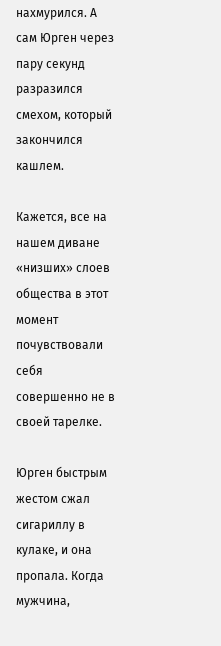нахмурился. А сам Юрген через пару секунд разразился смехом, который закончился кашлем.

Кажется, все на нашем диване «низших» слоев общества в этот момент почувствовали себя совершенно не в своей тарелке.

Юрген быстрым жестом сжал сигариллу в кулаке, и она пропала. Когда мужчина,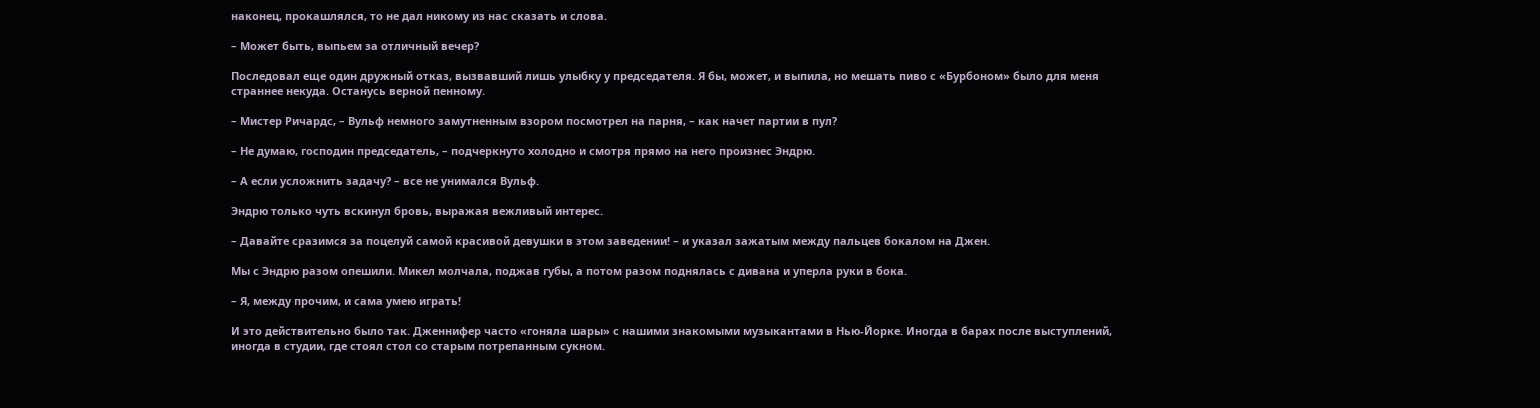наконец, прокашлялся, то не дал никому из нас сказать и слова.

– Может быть, выпьем за отличный вечер?

Последовал еще один дружный отказ, вызвавший лишь улыбку у председателя. Я бы, может, и выпила, но мешать пиво с «Бурбоном» было для меня страннее некуда. Останусь верной пенному.

– Мистер Ричардс, – Вульф немного замутненным взором посмотрел на парня, – как начет партии в пул?

– Не думаю, господин председатель, – подчеркнуто холодно и смотря прямо на него произнес Эндрю.

– А если усложнить задачу? – все не унимался Вульф.

Эндрю только чуть вскинул бровь, выражая вежливый интерес.

– Давайте сразимся за поцелуй самой красивой девушки в этом заведении! – и указал зажатым между пальцев бокалом на Джен.

Мы с Эндрю разом опешили. Микел молчала, поджав губы, а потом разом поднялась с дивана и уперла руки в бока.

– Я, между прочим, и сама умею играть!

И это действительно было так. Дженнифер часто «гоняла шары» с нашими знакомыми музыкантами в Нью-Йорке. Иногда в барах после выступлений, иногда в студии, где стоял стол со старым потрепанным сукном.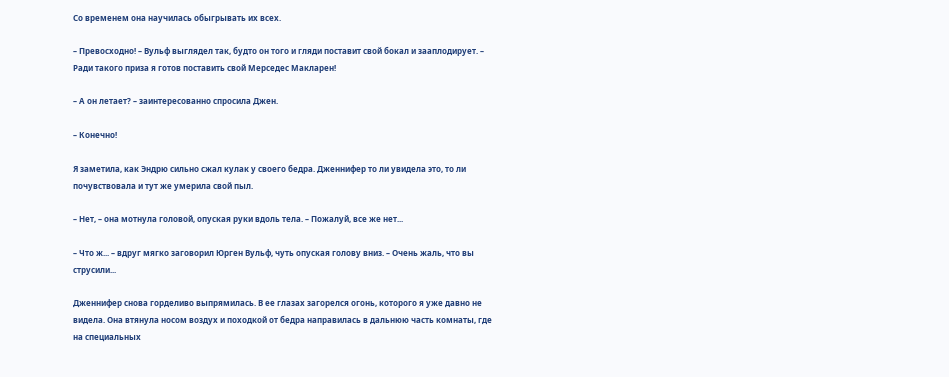Со временем она научилась обыгрывать их всех.

– Превосходно! – Вульф выглядел так, будто он того и гляди поставит свой бокал и зааплодирует. – Ради такого приза я готов поставить свой Мерседес Макларен!

– А он летает? – заинтересованно спросила Джен.

– Конечно!

Я заметила, как Эндрю сильно сжал кулак у своего бедра. Дженнифер то ли увидела это, то ли почувствовала и тут же умерила свой пыл.

– Нет, – она мотнула головой, опуская руки вдоль тела. – Пожалуй, все же нет...

– Что ж... – вдруг мягко заговорил Юрген Вульф, чуть опуская голову вниз. – Очень жаль, что вы струсили...

Дженнифер снова горделиво выпрямилась. В ее глазах загорелся огонь, которого я уже давно не видела. Она втянула носом воздух и походкой от бедра направилась в дальнюю часть комнаты, где на специальных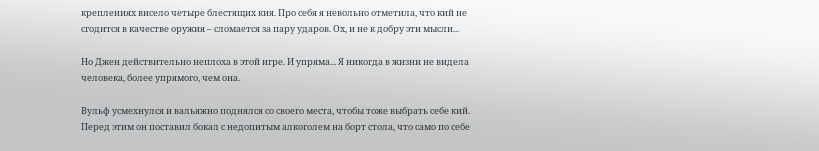креплениях висело четыре блестящих кия. Про себя я невольно отметила, что кий не сгодится в качестве оружия – сломается за пару ударов. Ох, и не к добру эти мысли...

Но Джен действительно неплоха в этой игре. И упряма... Я никогда в жизни не видела человека, более упрямого, чем она.

Вульф усмехнулся и вальяжно поднялся со своего места, чтобы тоже выбрать себе кий. Перед этим он поставил бокал с недопитым алкоголем на борт стола, что само по себе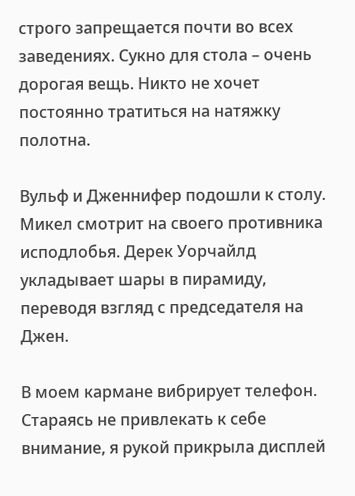строго запрещается почти во всех заведениях. Сукно для стола – очень дорогая вещь. Никто не хочет постоянно тратиться на натяжку полотна.

Вульф и Дженнифер подошли к столу. Микел смотрит на своего противника исподлобья. Дерек Уорчайлд укладывает шары в пирамиду, переводя взгляд с председателя на Джен.

В моем кармане вибрирует телефон. Стараясь не привлекать к себе внимание, я рукой прикрыла дисплей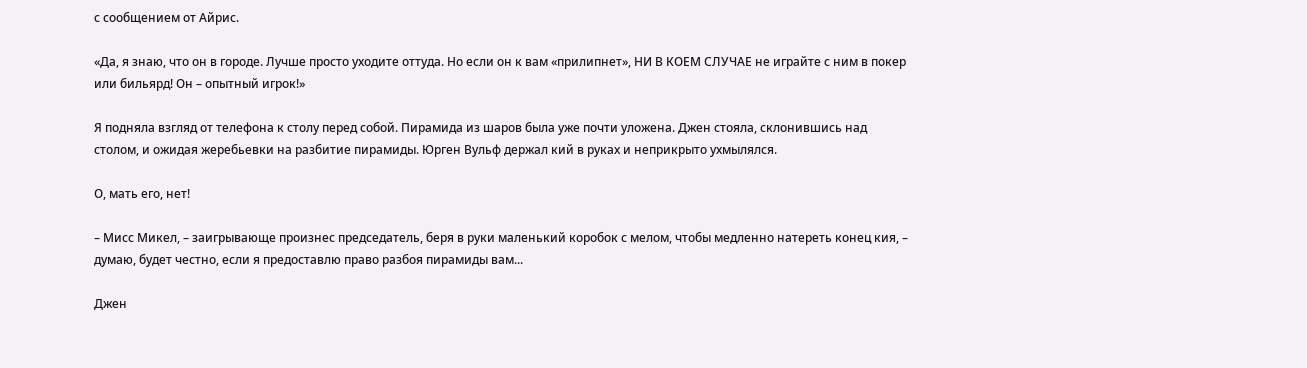с сообщением от Айрис.

«Да, я знаю, что он в городе. Лучше просто уходите оттуда. Но если он к вам «прилипнет», НИ В КОЕМ СЛУЧАЕ не играйте с ним в покер или бильярд! Он – опытный игрок!»

Я подняла взгляд от телефона к столу перед собой. Пирамида из шаров была уже почти уложена. Джен стояла, склонившись над столом, и ожидая жеребьевки на разбитие пирамиды. Юрген Вульф держал кий в руках и неприкрыто ухмылялся.

О, мать его, нет!

– Мисс Микел, – заигрывающе произнес председатель, беря в руки маленький коробок с мелом, чтобы медленно натереть конец кия, – думаю, будет честно, если я предоставлю право разбоя пирамиды вам...

Джен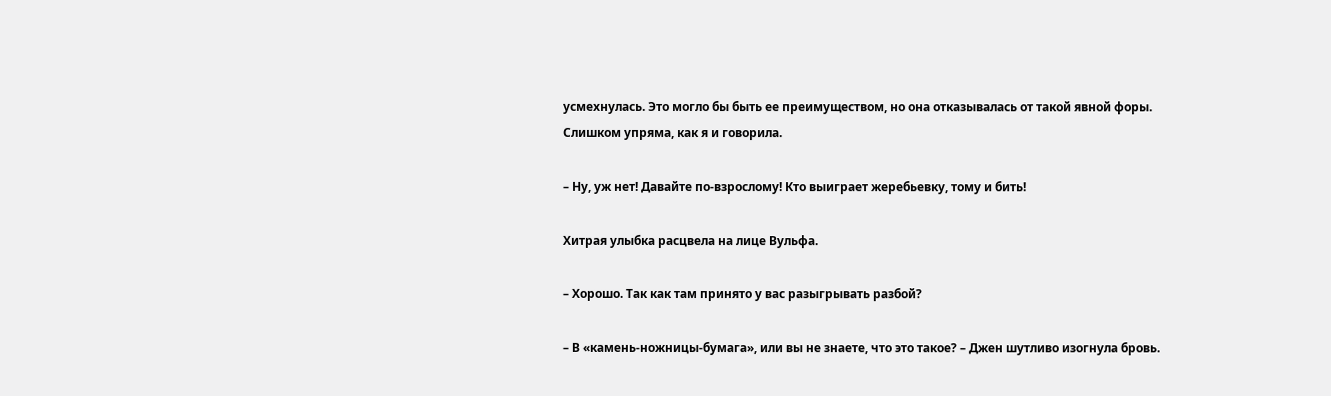усмехнулась. Это могло бы быть ее преимуществом, но она отказывалась от такой явной форы. Слишком упряма, как я и говорила.

– Ну, уж нет! Давайте по-взрослому! Кто выиграет жеребьевку, тому и бить!

Хитрая улыбка расцвела на лице Вульфа.

– Хорошо. Так как там принято у вас разыгрывать разбой?

– В «камень-ножницы-бумага», или вы не знаете, что это такое? – Джен шутливо изогнула бровь.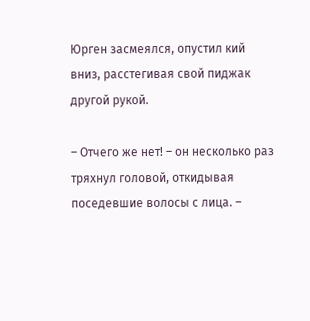Юрген засмеялся, опустил кий вниз, расстегивая свой пиджак другой рукой.

– Отчего же нет! – он несколько раз тряхнул головой, откидывая поседевшие волосы с лица. –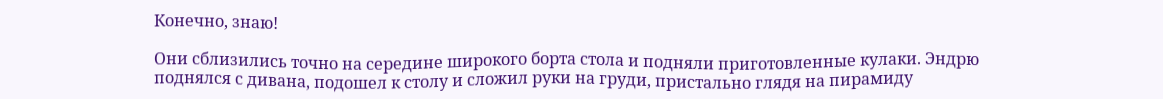Конечно, знаю!

Они сблизились точно на середине широкого борта стола и подняли приготовленные кулаки. Эндрю поднялся с дивана, подошел к столу и сложил руки на груди, пристально глядя на пирамиду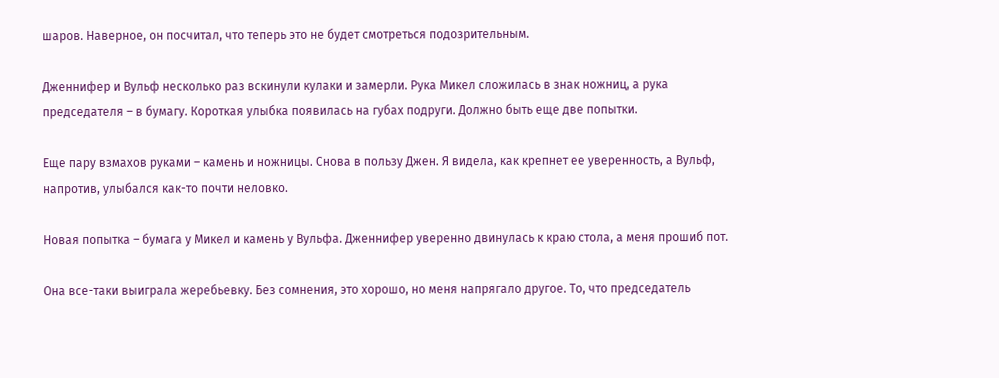шаров. Наверное, он посчитал, что теперь это не будет смотреться подозрительным.

Дженнифер и Вульф несколько раз вскинули кулаки и замерли. Рука Микел сложилась в знак ножниц, а рука председателя – в бумагу. Короткая улыбка появилась на губах подруги. Должно быть еще две попытки.

Еще пару взмахов руками – камень и ножницы. Снова в пользу Джен. Я видела, как крепнет ее уверенность, а Вульф, напротив, улыбался как-то почти неловко.

Новая попытка – бумага у Микел и камень у Вульфа. Дженнифер уверенно двинулась к краю стола, а меня прошиб пот.

Она все-таки выиграла жеребьевку. Без сомнения, это хорошо, но меня напрягало другое. То, что председатель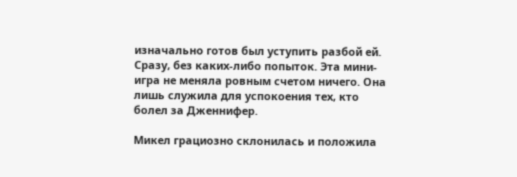изначально готов был уступить разбой ей. Сразу, без каких-либо попыток. Эта мини-игра не меняла ровным счетом ничего. Она лишь служила для успокоения тех, кто болел за Дженнифер.

Микел грациозно склонилась и положила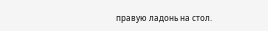правую ладонь на стол.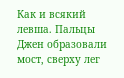Как и всякий левша. Пальцы Джен образовали мост, сверху лег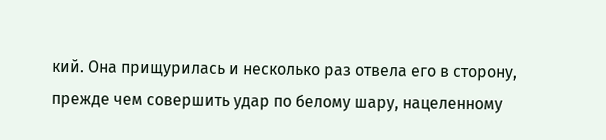кий. Она прищурилась и несколько раз отвела его в сторону, прежде чем совершить удар по белому шару, нацеленному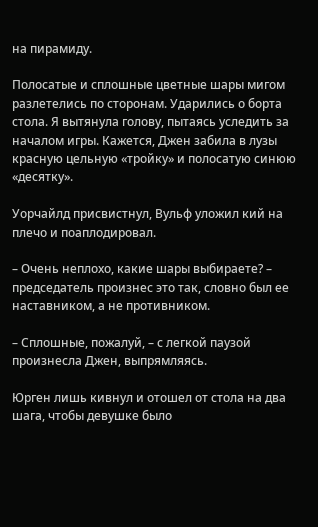на пирамиду.

Полосатые и сплошные цветные шары мигом разлетелись по сторонам. Ударились о борта стола. Я вытянула голову, пытаясь уследить за началом игры. Кажется, Джен забила в лузы красную цельную «тройку» и полосатую синюю «десятку».

Уорчайлд присвистнул, Вульф уложил кий на плечо и поаплодировал.

– Очень неплохо, какие шары выбираете? – председатель произнес это так, словно был ее наставником, а не противником.

– Сплошные, пожалуй, – с легкой паузой произнесла Джен, выпрямляясь.

Юрген лишь кивнул и отошел от стола на два шага, чтобы девушке было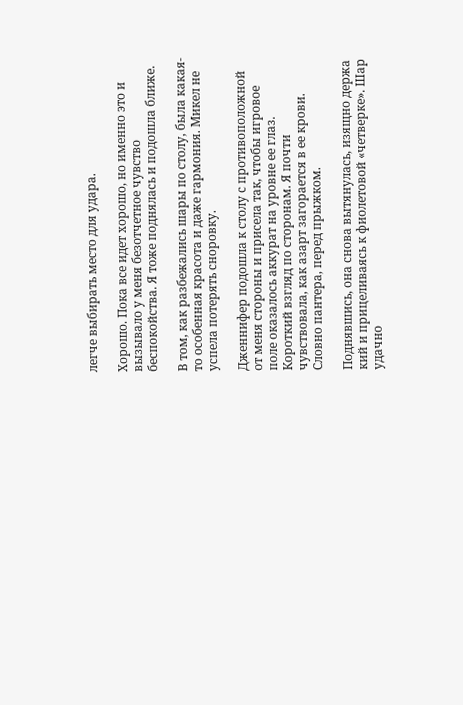легче выбирать место для удара.

Хорошо. Пока все идет хорошо, но именно это и вызывало у меня безотчетное чувство беспокойства. Я тоже поднялась и подошла ближе.

В том, как разбежались шары по столу, была какая-то особенная красота и даже гармония. Микел не успела потерять сноровку.

Дженнифер подошла к столу с противоположной от меня стороны и присела так, чтобы игровое поле оказалось аккурат на уровне ее глаз. Короткий взгляд по сторонам. Я почти чувствовала, как азарт загорается в ее крови. Словно пантера, перед прыжком.

Поднявшись, она снова вытянулась, изящно держа кий и прицеливаясь к фиолетовой «четверке». Шар удачно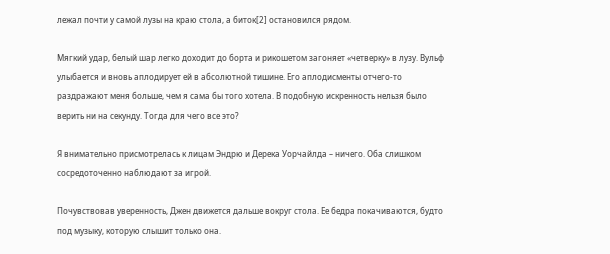лежал почти у самой лузы на краю стола, а биток[2] остановился рядом.

Мягкий удар, белый шар легко доходит до борта и рикошетом загоняет «четверку» в лузу. Вульф улыбается и вновь аплодирует ей в абсолютной тишине. Его аплодисменты отчего-то раздражают меня больше, чем я сама бы того хотела. В подобную искренность нельзя было верить ни на секунду. Тогда для чего все это?

Я внимательно присмотрелась к лицам Эндрю и Дерека Уорчайлда – ничего. Оба слишком сосредоточенно наблюдают за игрой.

Почувствовав уверенность, Джен движется дальше вокруг стола. Ее бедра покачиваются, будто под музыку, которую слышит только она.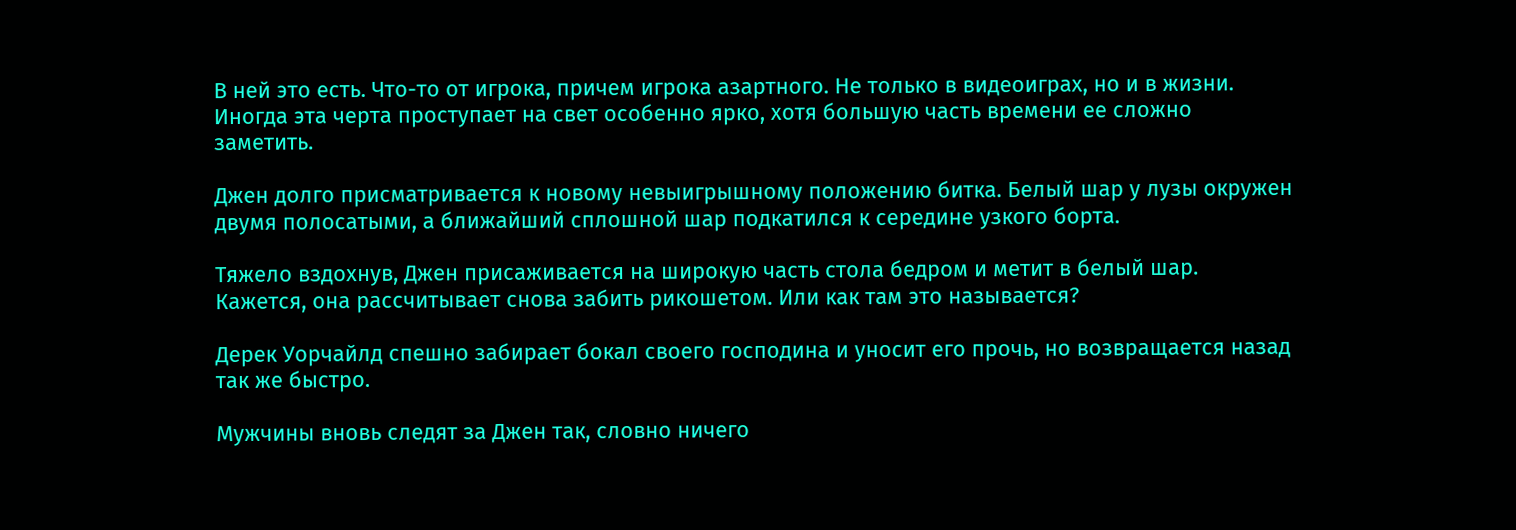В ней это есть. Что-то от игрока, причем игрока азартного. Не только в видеоиграх, но и в жизни. Иногда эта черта проступает на свет особенно ярко, хотя большую часть времени ее сложно заметить.

Джен долго присматривается к новому невыигрышному положению битка. Белый шар у лузы окружен двумя полосатыми, а ближайший сплошной шар подкатился к середине узкого борта.

Тяжело вздохнув, Джен присаживается на широкую часть стола бедром и метит в белый шар. Кажется, она рассчитывает снова забить рикошетом. Или как там это называется?

Дерек Уорчайлд спешно забирает бокал своего господина и уносит его прочь, но возвращается назад так же быстро.

Мужчины вновь следят за Джен так, словно ничего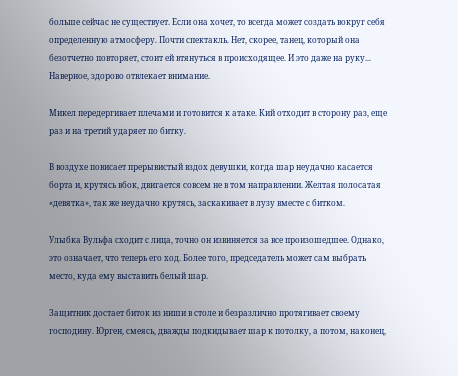больше сейчас не существует. Если она хочет, то всегда может создать вокруг себя определенную атмосферу. Почти спектакль. Нет, скорее, танец, который она безотчетно повторяет, стоит ей втянуться в происходящее. И это даже на руку... Наверное, здорово отвлекает внимание.

Микел передергивает плечами и готовится к атаке. Кий отходит в сторону раз, еще раз и на третий ударяет по битку.

В воздухе повисает прерывистый вздох девушки, когда шар неудачно касается борта и, крутясь вбок, двигается совсем не в том направлении. Желтая полосатая «девятка», так же неудачно крутясь, заскакивает в лузу вместе с битком.

Улыбка Вульфа сходит с лица, точно он извиняется за все произошедшее. Однако, это означает, что теперь его ход. Более того, председатель может сам выбрать место, куда ему выставить белый шар.

Защитник достает биток из ниши в столе и безразлично протягивает своему господину. Юрген, смеясь, дважды подкидывает шар к потолку, а потом, наконец,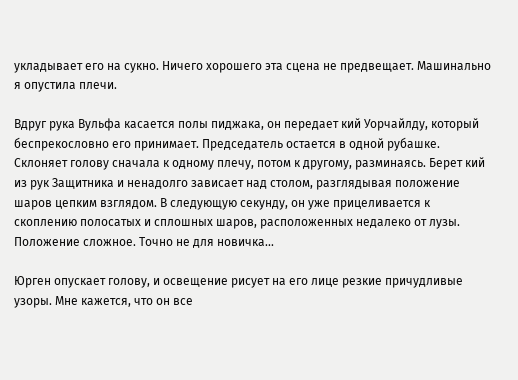укладывает его на сукно. Ничего хорошего эта сцена не предвещает. Машинально я опустила плечи.

Вдруг рука Вульфа касается полы пиджака, он передает кий Уорчайлду, который беспрекословно его принимает. Председатель остается в одной рубашке. Склоняет голову сначала к одному плечу, потом к другому, разминаясь. Берет кий из рук Защитника и ненадолго зависает над столом, разглядывая положение шаров цепким взглядом. В следующую секунду, он уже прицеливается к скоплению полосатых и сплошных шаров, расположенных недалеко от лузы. Положение сложное. Точно не для новичка...

Юрген опускает голову, и освещение рисует на его лице резкие причудливые узоры. Мне кажется, что он все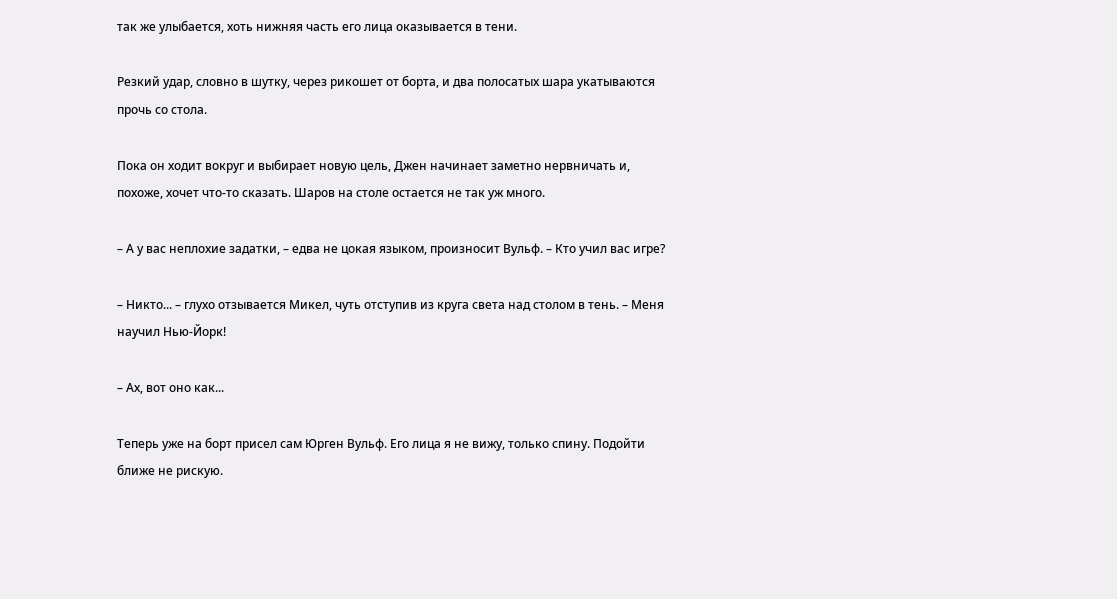так же улыбается, хоть нижняя часть его лица оказывается в тени.

Резкий удар, словно в шутку, через рикошет от борта, и два полосатых шара укатываются прочь со стола.

Пока он ходит вокруг и выбирает новую цель, Джен начинает заметно нервничать и, похоже, хочет что-то сказать. Шаров на столе остается не так уж много.

– А у вас неплохие задатки, – едва не цокая языком, произносит Вульф. – Кто учил вас игре?

– Никто... – глухо отзывается Микел, чуть отступив из круга света над столом в тень. – Меня научил Нью-Йорк!

– Ах, вот оно как...

Теперь уже на борт присел сам Юрген Вульф. Его лица я не вижу, только спину. Подойти ближе не рискую.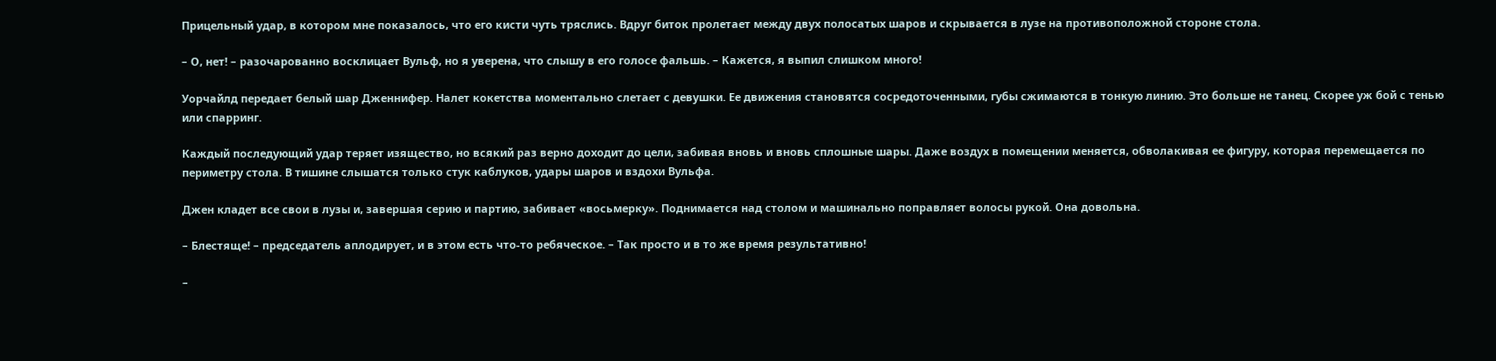Прицельный удар, в котором мне показалось, что его кисти чуть тряслись. Вдруг биток пролетает между двух полосатых шаров и скрывается в лузе на противоположной стороне стола.

– О, нет! – разочарованно восклицает Вульф, но я уверена, что слышу в его голосе фальшь. – Кажется, я выпил слишком много!

Уорчайлд передает белый шар Дженнифер. Налет кокетства моментально слетает с девушки. Ее движения становятся сосредоточенными, губы сжимаются в тонкую линию. Это больше не танец. Скорее уж бой с тенью или спарринг.

Каждый последующий удар теряет изящество, но всякий раз верно доходит до цели, забивая вновь и вновь сплошные шары. Даже воздух в помещении меняется, обволакивая ее фигуру, которая перемещается по периметру стола. В тишине слышатся только стук каблуков, удары шаров и вздохи Вульфа.

Джен кладет все свои в лузы и, завершая серию и партию, забивает «восьмерку». Поднимается над столом и машинально поправляет волосы рукой. Она довольна.

– Блестяще! – председатель аплодирует, и в этом есть что-то ребяческое. – Так просто и в то же время результативно!

–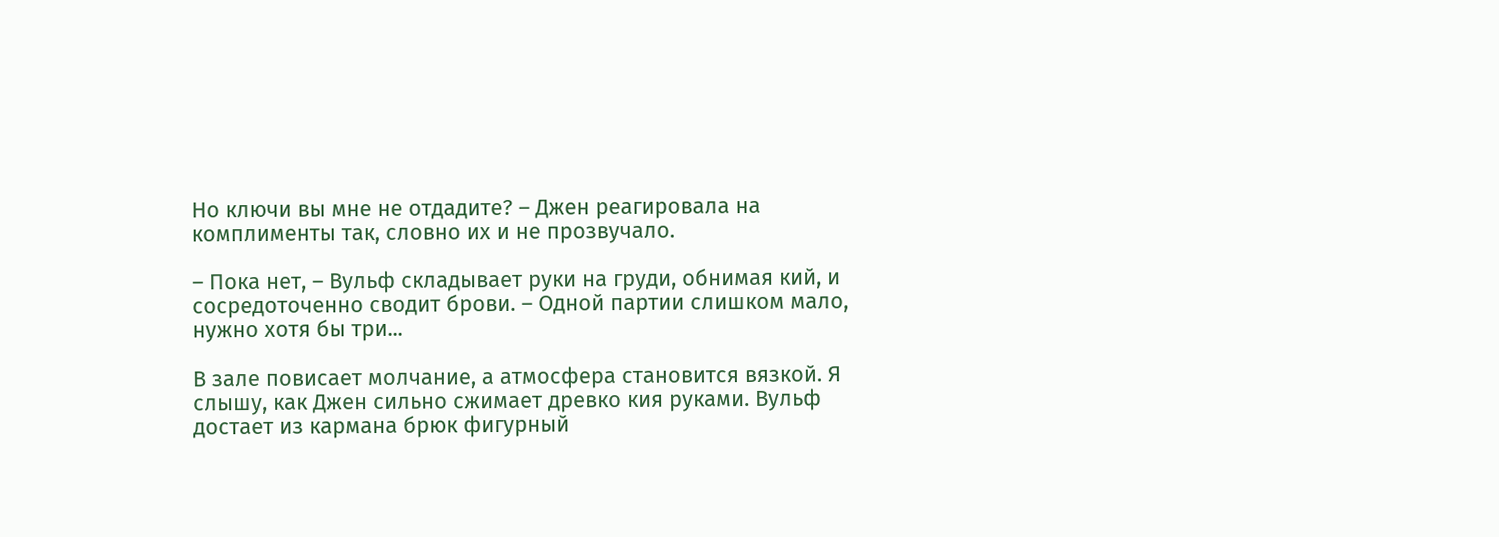Но ключи вы мне не отдадите? – Джен реагировала на комплименты так, словно их и не прозвучало.

– Пока нет, – Вульф складывает руки на груди, обнимая кий, и сосредоточенно сводит брови. – Одной партии слишком мало, нужно хотя бы три...

В зале повисает молчание, а атмосфера становится вязкой. Я слышу, как Джен сильно сжимает древко кия руками. Вульф достает из кармана брюк фигурный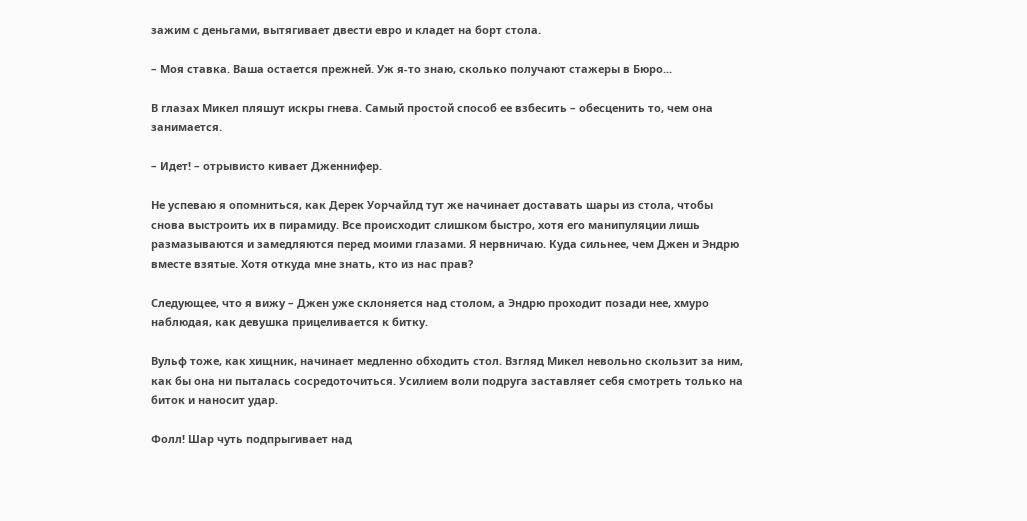зажим с деньгами, вытягивает двести евро и кладет на борт стола.

– Моя ставка. Ваша остается прежней. Уж я-то знаю, сколько получают стажеры в Бюро...

В глазах Микел пляшут искры гнева. Самый простой способ ее взбесить – обесценить то, чем она занимается.

– Идет! – отрывисто кивает Дженнифер.

Не успеваю я опомниться, как Дерек Уорчайлд тут же начинает доставать шары из стола, чтобы снова выстроить их в пирамиду. Все происходит слишком быстро, хотя его манипуляции лишь размазываются и замедляются перед моими глазами. Я нервничаю. Куда сильнее, чем Джен и Эндрю вместе взятые. Хотя откуда мне знать, кто из нас прав?

Следующее, что я вижу – Джен уже склоняется над столом, а Эндрю проходит позади нее, хмуро наблюдая, как девушка прицеливается к битку.

Вульф тоже, как хищник, начинает медленно обходить стол. Взгляд Микел невольно скользит за ним, как бы она ни пыталась сосредоточиться. Усилием воли подруга заставляет себя смотреть только на биток и наносит удар.

Фолл! Шар чуть подпрыгивает над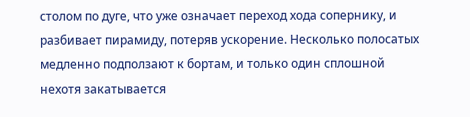столом по дуге, что уже означает переход хода сопернику, и разбивает пирамиду, потеряв ускорение. Несколько полосатых медленно подползают к бортам, и только один сплошной нехотя закатывается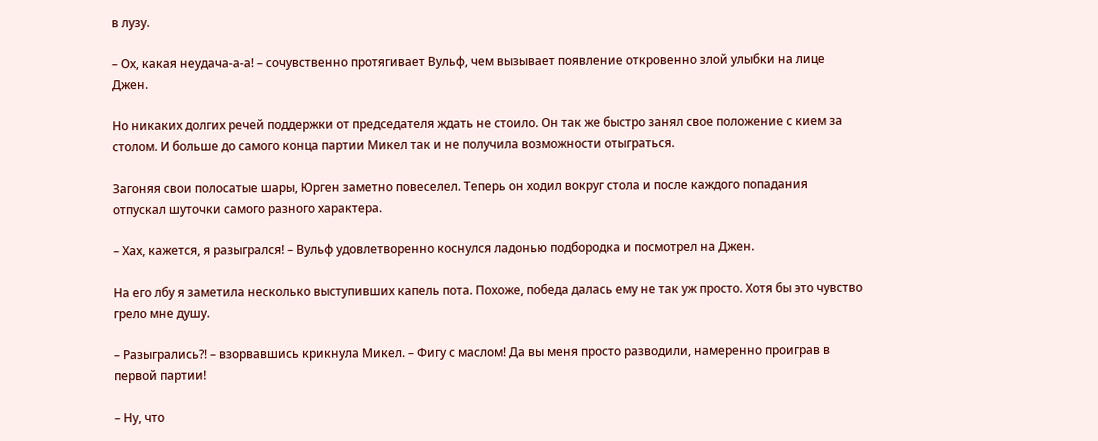в лузу.

– Ох, какая неудача-а-а! – сочувственно протягивает Вульф, чем вызывает появление откровенно злой улыбки на лице Джен.

Но никаких долгих речей поддержки от председателя ждать не стоило. Он так же быстро занял свое положение с кием за столом. И больше до самого конца партии Микел так и не получила возможности отыграться.

Загоняя свои полосатые шары, Юрген заметно повеселел. Теперь он ходил вокруг стола и после каждого попадания отпускал шуточки самого разного характера.

– Хах, кажется, я разыгрался! – Вульф удовлетворенно коснулся ладонью подбородка и посмотрел на Джен.

На его лбу я заметила несколько выступивших капель пота. Похоже, победа далась ему не так уж просто. Хотя бы это чувство грело мне душу.

– Разыгрались?! – взорвавшись крикнула Микел. – Фигу с маслом! Да вы меня просто разводили, намеренно проиграв в первой партии!

– Ну, что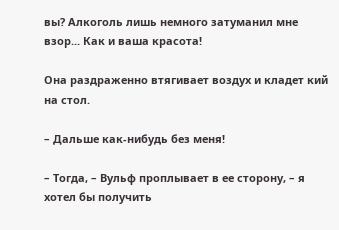вы? Алкоголь лишь немного затуманил мне взор... Как и ваша красота!

Она раздраженно втягивает воздух и кладет кий на стол.

– Дальше как-нибудь без меня!

– Тогда, – Вульф проплывает в ее сторону, – я хотел бы получить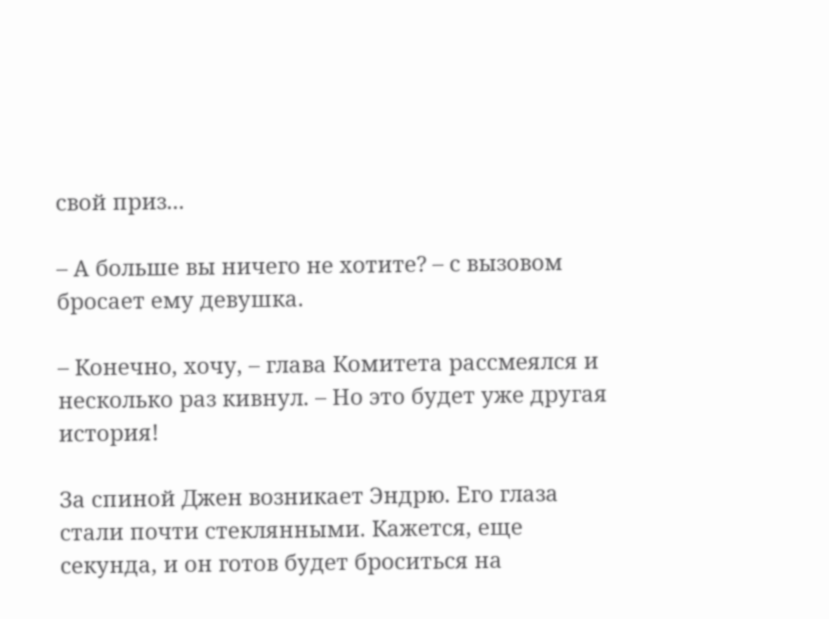свой приз...

– А больше вы ничего не хотите? – с вызовом бросает ему девушка.

– Конечно, хочу, – глава Комитета рассмеялся и несколько раз кивнул. – Но это будет уже другая история!

За спиной Джен возникает Эндрю. Его глаза стали почти стеклянными. Кажется, еще секунда, и он готов будет броситься на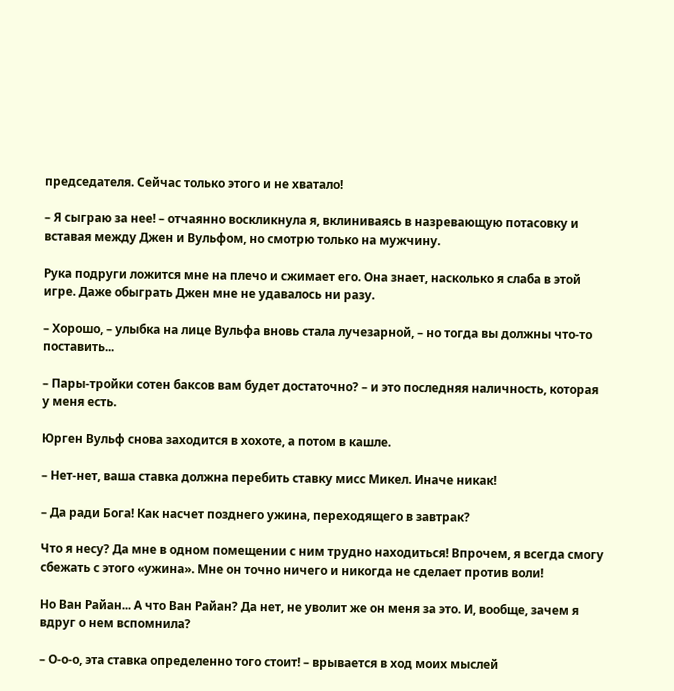председателя. Сейчас только этого и не хватало!

– Я сыграю за нее! – отчаянно воскликнула я, вклиниваясь в назревающую потасовку и вставая между Джен и Вульфом, но смотрю только на мужчину.

Рука подруги ложится мне на плечо и сжимает его. Она знает, насколько я слаба в этой игре. Даже обыграть Джен мне не удавалось ни разу.

– Хорошо, – улыбка на лице Вульфа вновь стала лучезарной, – но тогда вы должны что-то поставить...

– Пары-тройки сотен баксов вам будет достаточно? – и это последняя наличность, которая у меня есть.

Юрген Вульф снова заходится в хохоте, а потом в кашле.

– Нет-нет, ваша ставка должна перебить ставку мисс Микел. Иначе никак!

– Да ради Бога! Как насчет позднего ужина, переходящего в завтрак?

Что я несу? Да мне в одном помещении с ним трудно находиться! Впрочем, я всегда смогу сбежать с этого «ужина». Мне он точно ничего и никогда не сделает против воли!

Но Ван Райан... А что Ван Райан? Да нет, не уволит же он меня за это. И, вообще, зачем я вдруг о нем вспомнила?

– О-о-о, эта ставка определенно того стоит! – врывается в ход моих мыслей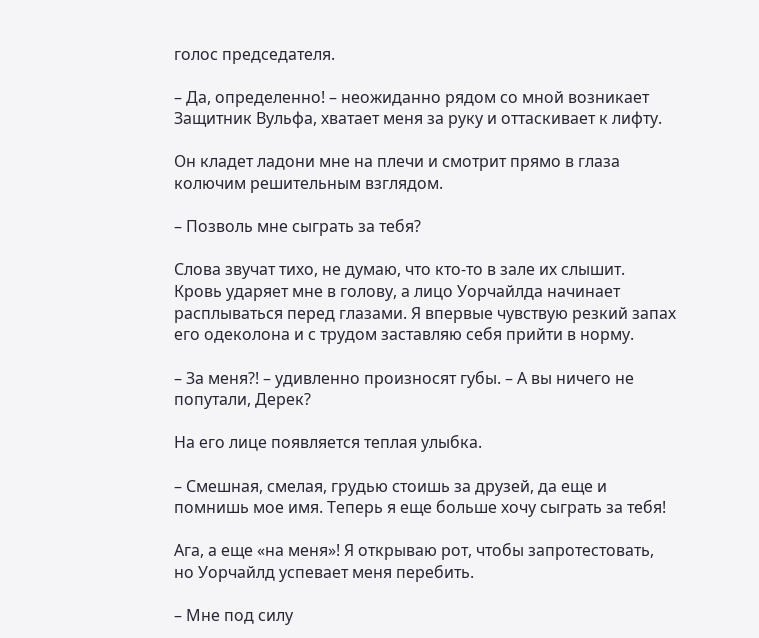голос председателя.

– Да, определенно! – неожиданно рядом со мной возникает Защитник Вульфа, хватает меня за руку и оттаскивает к лифту.

Он кладет ладони мне на плечи и смотрит прямо в глаза колючим решительным взглядом.

– Позволь мне сыграть за тебя?

Слова звучат тихо, не думаю, что кто-то в зале их слышит. Кровь ударяет мне в голову, а лицо Уорчайлда начинает расплываться перед глазами. Я впервые чувствую резкий запах его одеколона и с трудом заставляю себя прийти в норму.

– За меня?! – удивленно произносят губы. – А вы ничего не попутали, Дерек?

На его лице появляется теплая улыбка.

– Смешная, смелая, грудью стоишь за друзей, да еще и помнишь мое имя. Теперь я еще больше хочу сыграть за тебя!

Ага, а еще «на меня»! Я открываю рот, чтобы запротестовать, но Уорчайлд успевает меня перебить.

– Мне под силу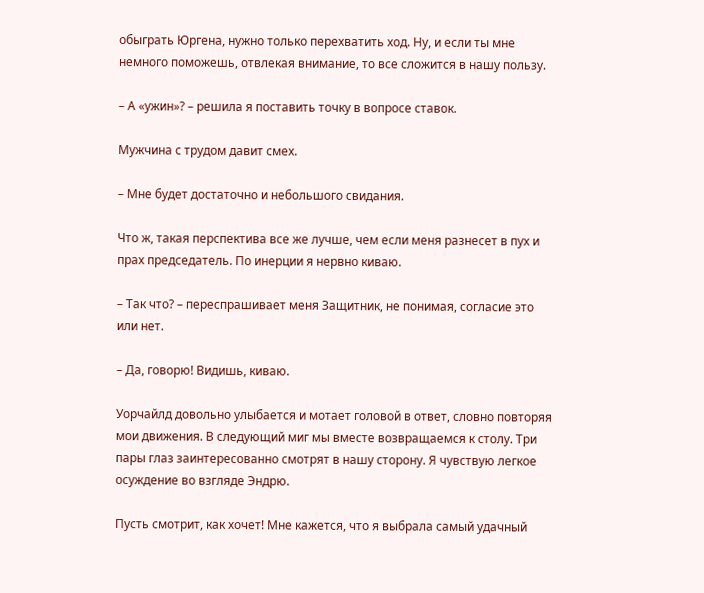обыграть Юргена, нужно только перехватить ход. Ну, и если ты мне немного поможешь, отвлекая внимание, то все сложится в нашу пользу.

– А «ужин»? – решила я поставить точку в вопросе ставок.

Мужчина с трудом давит смех.

– Мне будет достаточно и небольшого свидания.

Что ж, такая перспектива все же лучше, чем если меня разнесет в пух и прах председатель. По инерции я нервно киваю.

– Так что? – переспрашивает меня Защитник, не понимая, согласие это или нет.

– Да, говорю! Видишь, киваю.

Уорчайлд довольно улыбается и мотает головой в ответ, словно повторяя мои движения. В следующий миг мы вместе возвращаемся к столу. Три пары глаз заинтересованно смотрят в нашу сторону. Я чувствую легкое осуждение во взгляде Эндрю.

Пусть смотрит, как хочет! Мне кажется, что я выбрала самый удачный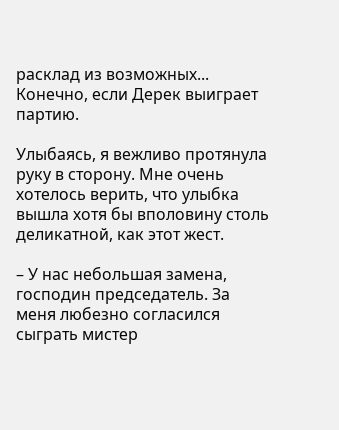расклад из возможных... Конечно, если Дерек выиграет партию.

Улыбаясь, я вежливо протянула руку в сторону. Мне очень хотелось верить, что улыбка вышла хотя бы вполовину столь деликатной, как этот жест.

– У нас небольшая замена, господин председатель. За меня любезно согласился сыграть мистер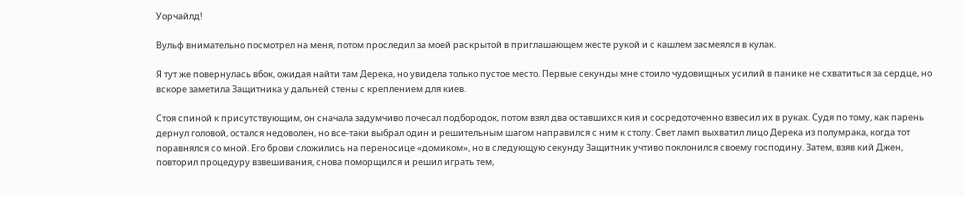Уорчайлд!

Вульф внимательно посмотрел на меня, потом проследил за моей раскрытой в приглашающем жесте рукой и с кашлем засмеялся в кулак.

Я тут же повернулась вбок, ожидая найти там Дерека, но увидела только пустое место. Первые секунды мне стоило чудовищных усилий в панике не схватиться за сердце, но вскоре заметила Защитника у дальней стены с креплением для киев.

Стоя спиной к присутствующим, он сначала задумчиво почесал подбородок, потом взял два оставшихся кия и сосредоточенно взвесил их в руках. Судя по тому, как парень дернул головой, остался недоволен, но все-таки выбрал один и решительным шагом направился с ним к столу. Свет ламп выхватил лицо Дерека из полумрака, когда тот поравнялся со мной. Его брови сложились на переносице «домиком», но в следующую секунду Защитник учтиво поклонился своему господину. Затем, взяв кий Джен, повторил процедуру взвешивания, снова поморщился и решил играть тем,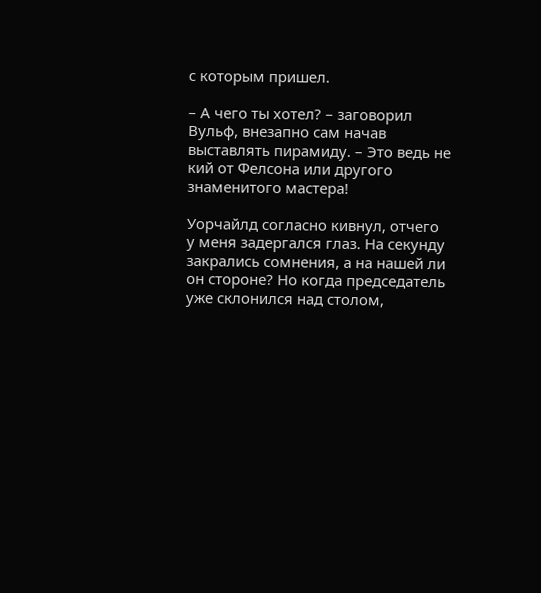с которым пришел.

– А чего ты хотел? – заговорил Вульф, внезапно сам начав выставлять пирамиду. – Это ведь не кий от Фелсона или другого знаменитого мастера!

Уорчайлд согласно кивнул, отчего у меня задергался глаз. На секунду закрались сомнения, а на нашей ли он стороне? Но когда председатель уже склонился над столом,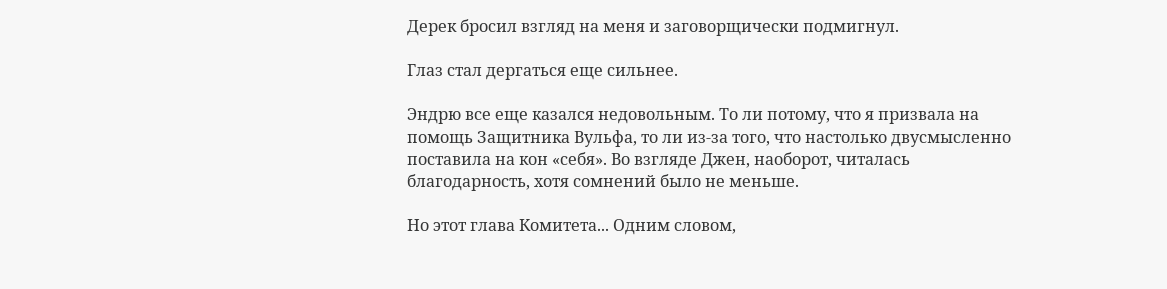Дерек бросил взгляд на меня и заговорщически подмигнул.

Глаз стал дергаться еще сильнее.

Эндрю все еще казался недовольным. То ли потому, что я призвала на помощь Защитника Вульфа, то ли из-за того, что настолько двусмысленно поставила на кон «себя». Во взгляде Джен, наоборот, читалась благодарность, хотя сомнений было не меньше.

Но этот глава Комитета... Одним словом,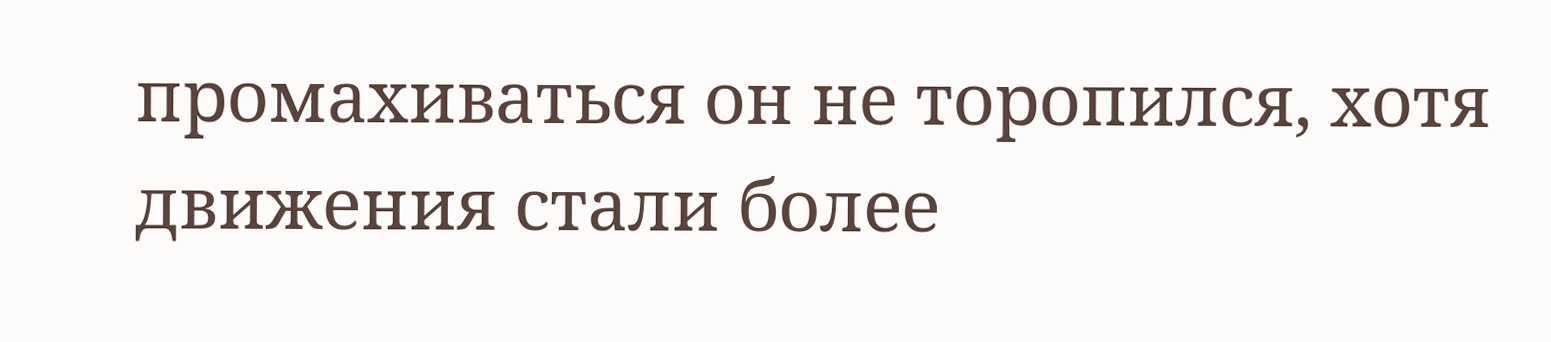промахиваться он не торопился, хотя движения стали более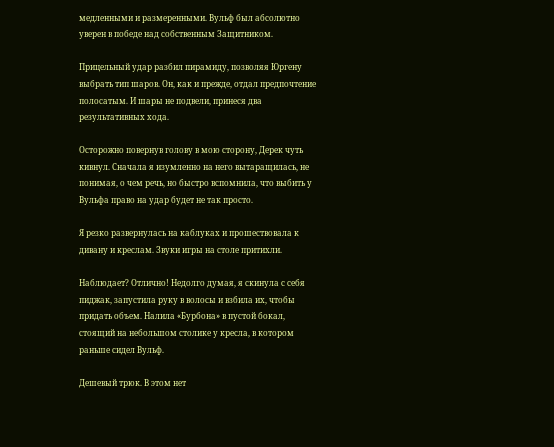медленными и размеренными. Вульф был абсолютно уверен в победе над собственным Защитником.

Прицельный удар разбил пирамиду, позволяя Юргену выбрать тип шаров. Он, как и прежде, отдал предпочтение полосатым. И шары не подвели, принеся два результативных хода.

Осторожно повернув голову в мою сторону, Дерек чуть кивнул. Сначала я изумленно на него вытаращилась, не понимая, о чем речь, но быстро вспомнила, что выбить у Вульфа право на удар будет не так просто.

Я резко развернулась на каблуках и прошествовала к дивану и креслам. Звуки игры на столе притихли.

Наблюдает? Отлично! Недолго думая, я скинула с себя пиджак, запустила руку в волосы и взбила их, чтобы придать объем. Налила «Бурбона» в пустой бокал, стоящий на небольшом столике у кресла, в котором раньше сидел Вульф.

Дешевый трюк. В этом нет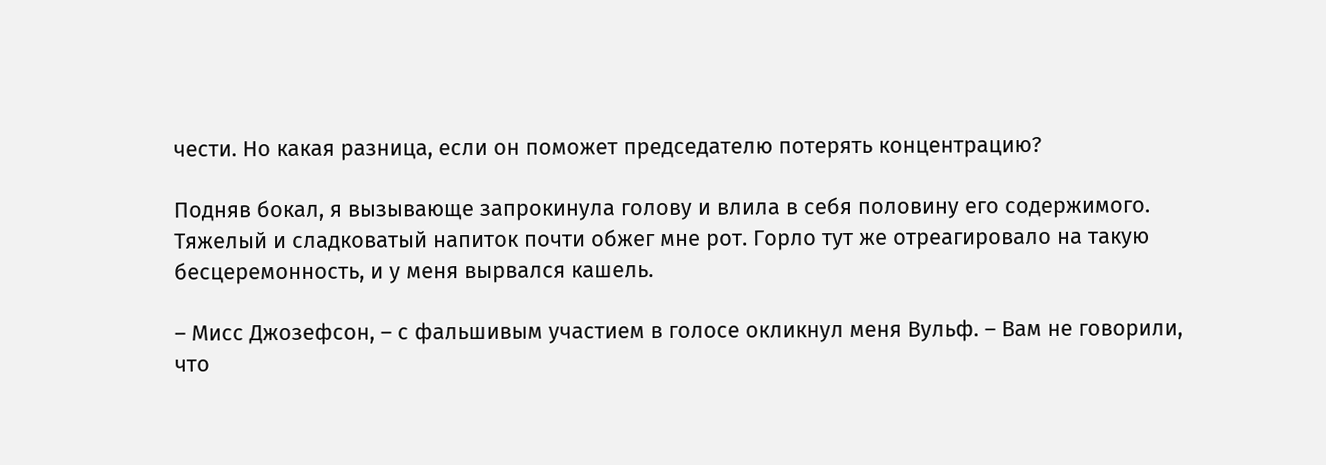чести. Но какая разница, если он поможет председателю потерять концентрацию?

Подняв бокал, я вызывающе запрокинула голову и влила в себя половину его содержимого. Тяжелый и сладковатый напиток почти обжег мне рот. Горло тут же отреагировало на такую бесцеремонность, и у меня вырвался кашель.

– Мисс Джозефсон, – с фальшивым участием в голосе окликнул меня Вульф. – Вам не говорили, что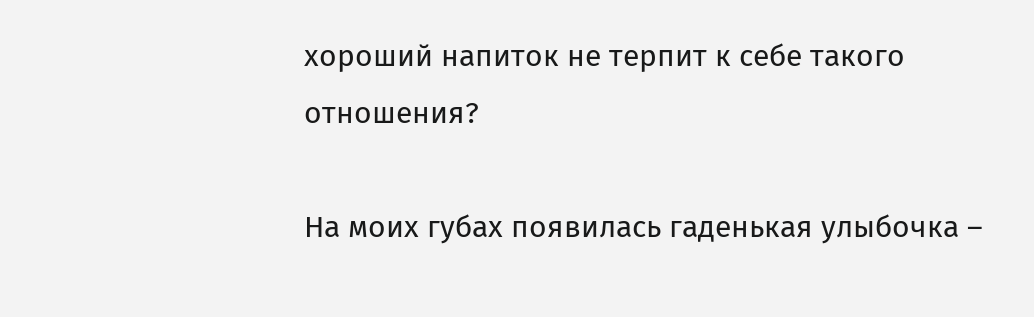хороший напиток не терпит к себе такого отношения?

На моих губах появилась гаденькая улыбочка –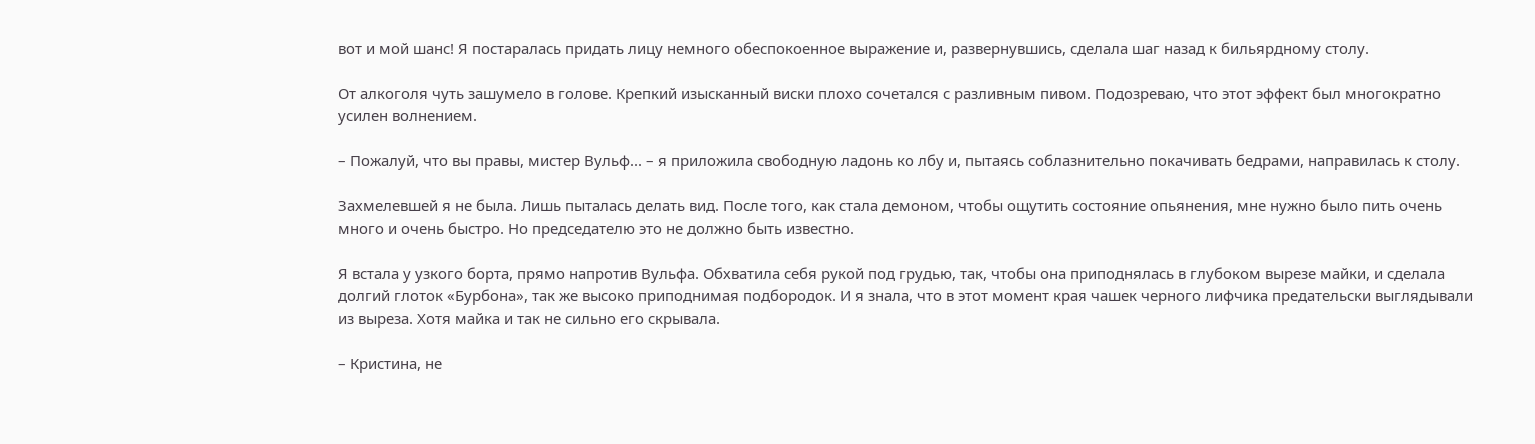вот и мой шанс! Я постаралась придать лицу немного обеспокоенное выражение и, развернувшись, сделала шаг назад к бильярдному столу.

От алкоголя чуть зашумело в голове. Крепкий изысканный виски плохо сочетался с разливным пивом. Подозреваю, что этот эффект был многократно усилен волнением.

– Пожалуй, что вы правы, мистер Вульф... – я приложила свободную ладонь ко лбу и, пытаясь соблазнительно покачивать бедрами, направилась к столу.

Захмелевшей я не была. Лишь пыталась делать вид. После того, как стала демоном, чтобы ощутить состояние опьянения, мне нужно было пить очень много и очень быстро. Но председателю это не должно быть известно.

Я встала у узкого борта, прямо напротив Вульфа. Обхватила себя рукой под грудью, так, чтобы она приподнялась в глубоком вырезе майки, и сделала долгий глоток «Бурбона», так же высоко приподнимая подбородок. И я знала, что в этот момент края чашек черного лифчика предательски выглядывали из выреза. Хотя майка и так не сильно его скрывала.

– Кристина, не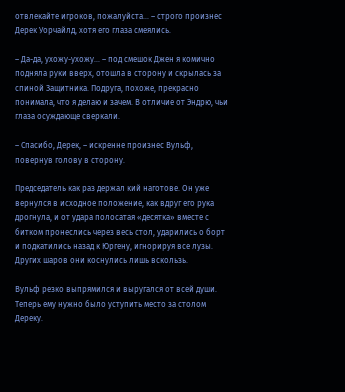отвлекайте игроков, пожалуйста... – строго произнес Дерек Уорчайлд, хотя его глаза смеялись.

– Да-да, ухожу-ухожу... – под смешок Джен я комично подняла руки вверх, отошла в сторону и скрылась за спиной Защитника. Подруга, похоже, прекрасно понимала, что я делаю и зачем. В отличие от Эндрю, чьи глаза осуждающе сверкали.

– Спасибо, Дерек, – искренне произнес Вульф, повернув голову в сторону.

Председатель как раз держал кий наготове. Он уже вернулся в исходное положение, как вдруг его рука дрогнула, и от удара полосатая «десятка» вместе с битком пронеслись через весь стол, ударились о борт и подкатились назад к Юргену, игнорируя все лузы. Других шаров они коснулись лишь вскользь.

Вульф резко выпрямился и выругался от всей души. Теперь ему нужно было уступить место за столом Дереку.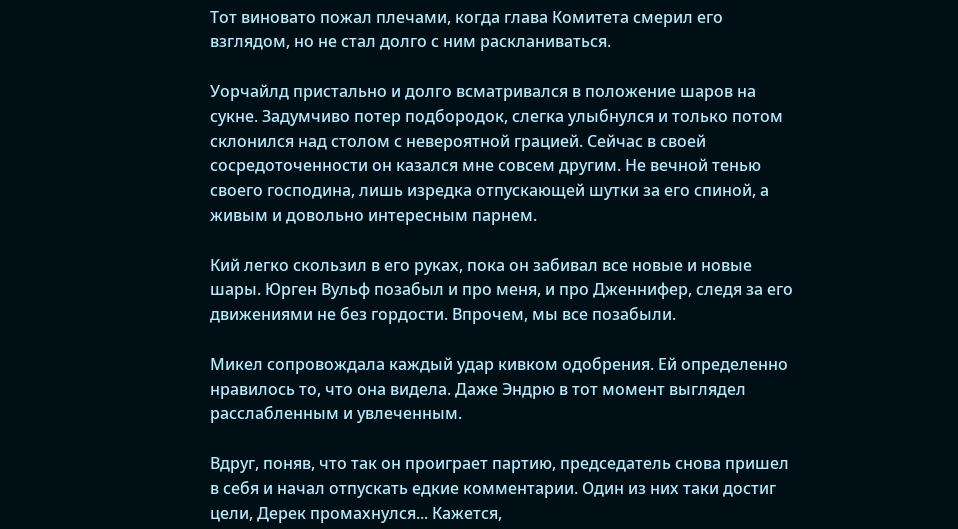Тот виновато пожал плечами, когда глава Комитета смерил его взглядом, но не стал долго с ним раскланиваться.

Уорчайлд пристально и долго всматривался в положение шаров на сукне. Задумчиво потер подбородок, слегка улыбнулся и только потом склонился над столом с невероятной грацией. Сейчас в своей сосредоточенности он казался мне совсем другим. Не вечной тенью своего господина, лишь изредка отпускающей шутки за его спиной, а живым и довольно интересным парнем.

Кий легко скользил в его руках, пока он забивал все новые и новые шары. Юрген Вульф позабыл и про меня, и про Дженнифер, следя за его движениями не без гордости. Впрочем, мы все позабыли.

Микел сопровождала каждый удар кивком одобрения. Ей определенно нравилось то, что она видела. Даже Эндрю в тот момент выглядел расслабленным и увлеченным.

Вдруг, поняв, что так он проиграет партию, председатель снова пришел в себя и начал отпускать едкие комментарии. Один из них таки достиг цели, Дерек промахнулся... Кажется,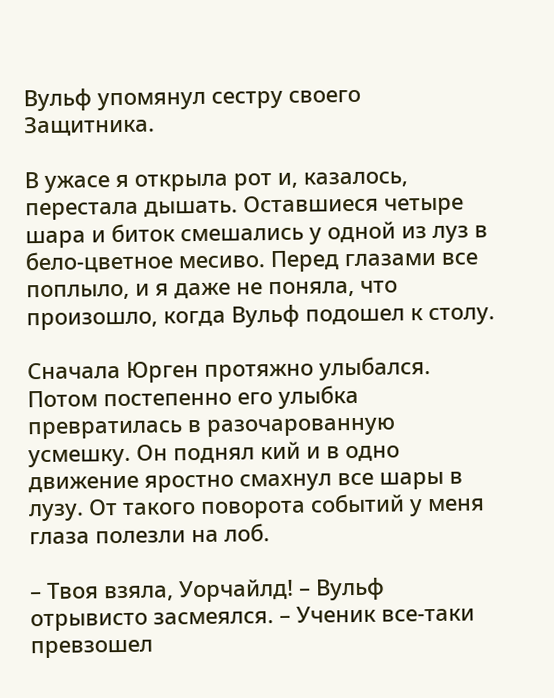Вульф упомянул сестру своего Защитника.

В ужасе я открыла рот и, казалось, перестала дышать. Оставшиеся четыре шара и биток смешались у одной из луз в бело-цветное месиво. Перед глазами все поплыло, и я даже не поняла, что произошло, когда Вульф подошел к столу.

Сначала Юрген протяжно улыбался. Потом постепенно его улыбка превратилась в разочарованную усмешку. Он поднял кий и в одно движение яростно смахнул все шары в лузу. От такого поворота событий у меня глаза полезли на лоб.

– Твоя взяла, Уорчайлд! – Вульф отрывисто засмеялся. – Ученик все-таки превзошел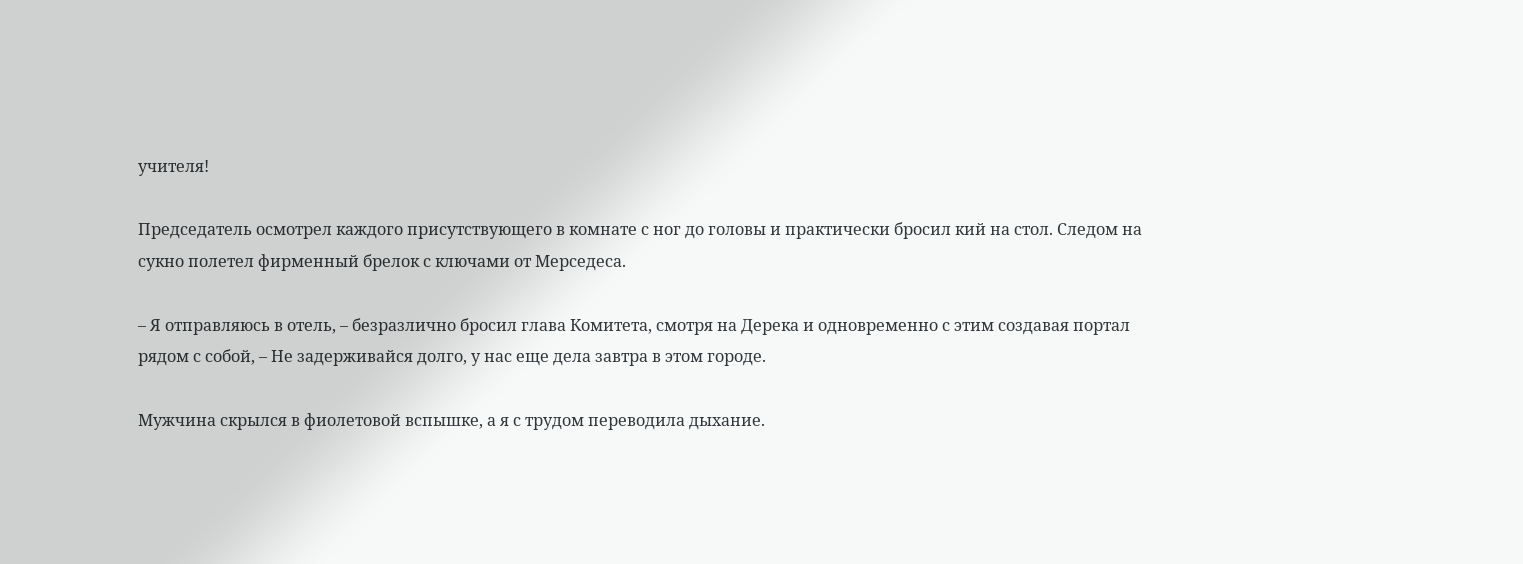учителя!

Председатель осмотрел каждого присутствующего в комнате с ног до головы и практически бросил кий на стол. Следом на сукно полетел фирменный брелок с ключами от Мерседеса.

– Я отправляюсь в отель, – безразлично бросил глава Комитета, смотря на Дерека и одновременно с этим создавая портал рядом с собой, – Не задерживайся долго, у нас еще дела завтра в этом городе.

Мужчина скрылся в фиолетовой вспышке, а я с трудом переводила дыхание.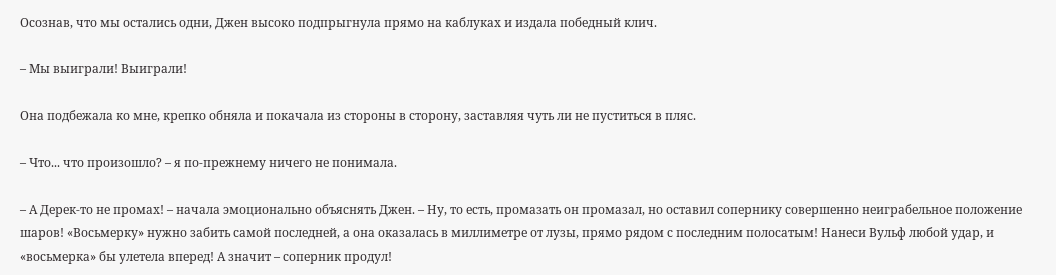Осознав, что мы остались одни, Джен высоко подпрыгнула прямо на каблуках и издала победный клич.

– Мы выиграли! Выиграли!

Она подбежала ко мне, крепко обняла и покачала из стороны в сторону, заставляя чуть ли не пуститься в пляс.

– Что... что произошло? – я по-прежнему ничего не понимала.

– А Дерек-то не промах! – начала эмоционально объяснять Джен. – Ну, то есть, промазать он промазал, но оставил сопернику совершенно неиграбельное положение шаров! «Восьмерку» нужно забить самой последней, а она оказалась в миллиметре от лузы, прямо рядом с последним полосатым! Нанеси Вульф любой удар, и «восьмерка» бы улетела вперед! А значит – соперник продул!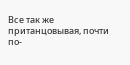Все так же пританцовывая, почти по-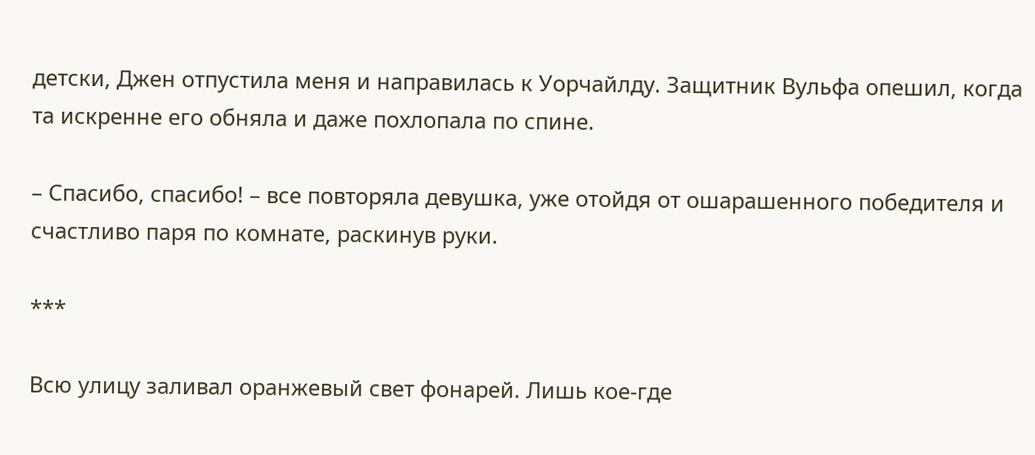детски, Джен отпустила меня и направилась к Уорчайлду. Защитник Вульфа опешил, когда та искренне его обняла и даже похлопала по спине.

– Спасибо, спасибо! – все повторяла девушка, уже отойдя от ошарашенного победителя и счастливо паря по комнате, раскинув руки.

***

Всю улицу заливал оранжевый свет фонарей. Лишь кое-где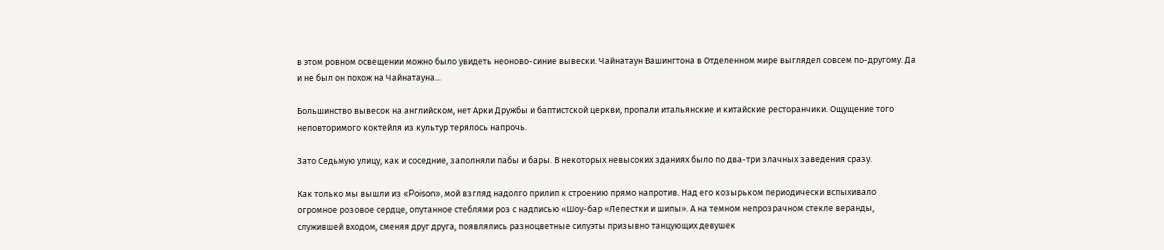в этом ровном освещении можно было увидеть неоново-синие вывески. Чайнатаун Вашингтона в Отделенном мире выглядел совсем по-другому. Да и не был он похож на Чайнатауна...

Большинство вывесок на английском, нет Арки Дружбы и баптистской церкви, пропали итальянские и китайские ресторанчики. Ощущение того неповторимого коктейля из культур терялось напрочь.

Зато Седьмую улицу, как и соседние, заполняли пабы и бары. В некоторых невысоких зданиях было по два-три злачных заведения сразу.

Как только мы вышли из «Poison», мой взгляд надолго прилип к строению прямо напротив. Над его козырьком периодически вспыхивало огромное розовое сердце, опутанное стеблями роз с надписью «Шоу-бар «Лепестки и шипы». А на темном непрозрачном стекле веранды, служившей входом, сменяя друг друга, появлялись разноцветные силуэты призывно танцующих девушек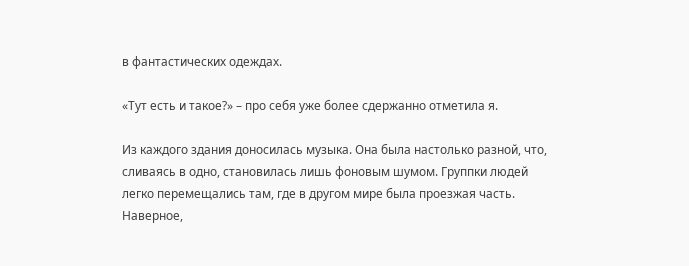в фантастических одеждах.

«Тут есть и такое?» – про себя уже более сдержанно отметила я.

Из каждого здания доносилась музыка. Она была настолько разной, что, сливаясь в одно, становилась лишь фоновым шумом. Группки людей легко перемещались там, где в другом мире была проезжая часть. Наверное,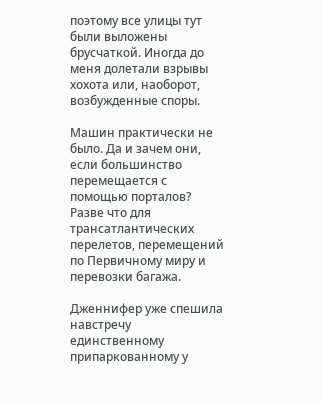поэтому все улицы тут были выложены брусчаткой. Иногда до меня долетали взрывы хохота или, наоборот, возбужденные споры.

Машин практически не было. Да и зачем они, если большинство перемещается с помощью порталов? Разве что для трансатлантических перелетов, перемещений по Первичному миру и перевозки багажа.

Дженнифер уже спешила навстречу единственному припаркованному у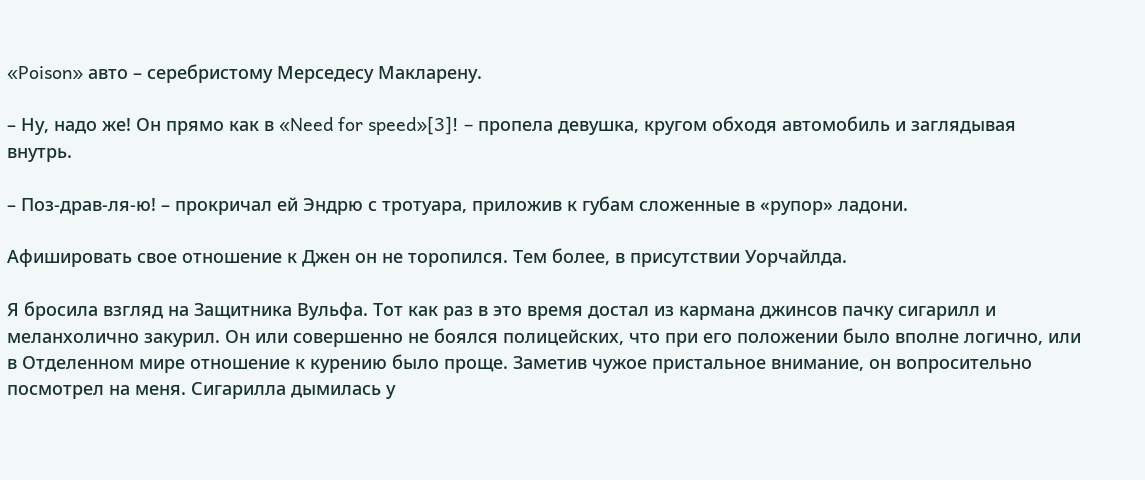«Poison» авто – серебристому Мерседесу Макларену.

– Ну, надо же! Он прямо как в «Need for speed»[3]! – пропела девушка, кругом обходя автомобиль и заглядывая внутрь.

– Поз-драв-ля-ю! – прокричал ей Эндрю с тротуара, приложив к губам сложенные в «рупор» ладони.

Афишировать свое отношение к Джен он не торопился. Тем более, в присутствии Уорчайлда.

Я бросила взгляд на Защитника Вульфа. Тот как раз в это время достал из кармана джинсов пачку сигарилл и меланхолично закурил. Он или совершенно не боялся полицейских, что при его положении было вполне логично, или в Отделенном мире отношение к курению было проще. Заметив чужое пристальное внимание, он вопросительно посмотрел на меня. Сигарилла дымилась у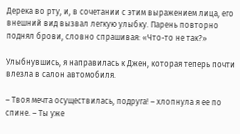Дерека во рту, и, в сочетании с этим выражением лица, его внешний вид вызвал легкую улыбку. Парень повторно поднял брови, словно спрашивая: «Что-то не так?»

Улыбнувшись, я направилась к Джен, которая теперь почти влезла в салон автомобиля.

– Твоя мечта осуществилась, подруга! – хлопнула я ее по спине. – Ты уже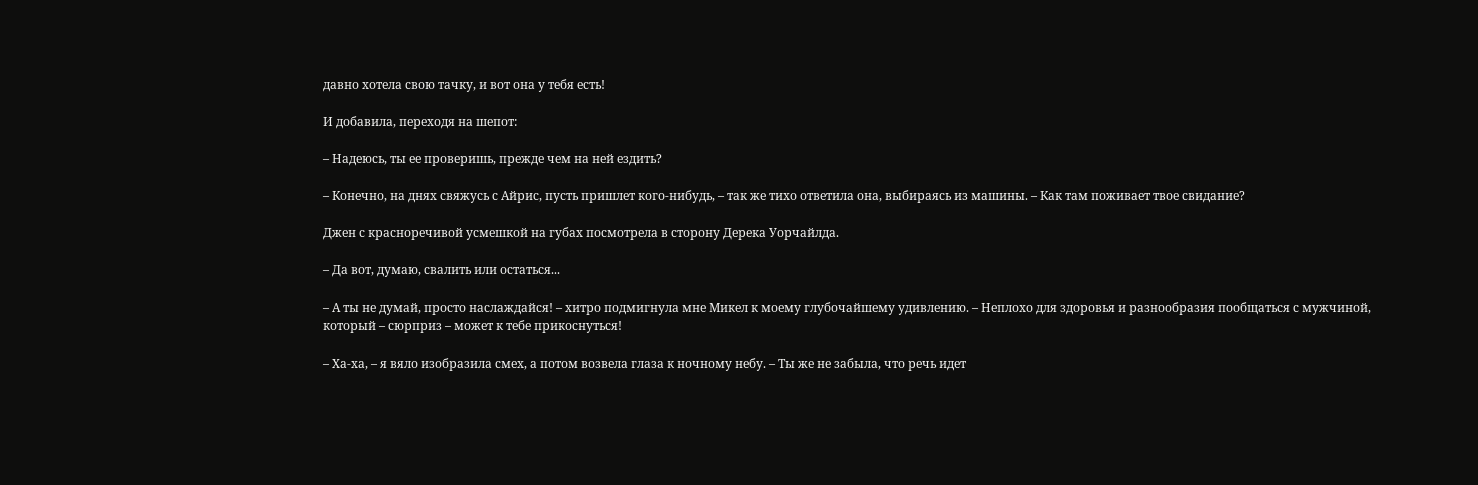давно хотела свою тачку, и вот она у тебя есть!

И добавила, переходя на шепот:

– Надеюсь, ты ее проверишь, прежде чем на ней ездить?

– Конечно, на днях свяжусь с Айрис, пусть пришлет кого-нибудь, – так же тихо ответила она, выбираясь из машины. – Как там поживает твое свидание?

Джен с красноречивой усмешкой на губах посмотрела в сторону Дерека Уорчайлда.

– Да вот, думаю, свалить или остаться...

– А ты не думай, просто наслаждайся! – хитро подмигнула мне Микел к моему глубочайшему удивлению. – Неплохо для здоровья и разнообразия пообщаться с мужчиной, который – сюрприз – может к тебе прикоснуться!

– Ха-ха, – я вяло изобразила смех, а потом возвела глаза к ночному небу. – Ты же не забыла, что речь идет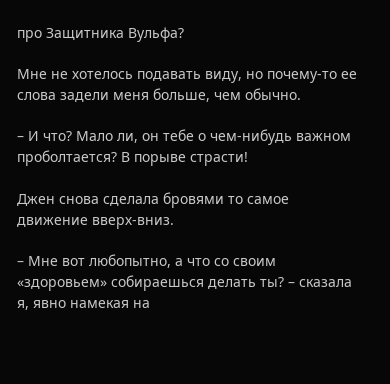про Защитника Вульфа?

Мне не хотелось подавать виду, но почему-то ее слова задели меня больше, чем обычно.

– И что? Мало ли, он тебе о чем-нибудь важном проболтается? В порыве страсти!

Джен снова сделала бровями то самое движение вверх-вниз.

– Мне вот любопытно, а что со своим «здоровьем» собираешься делать ты? – сказала я, явно намекая на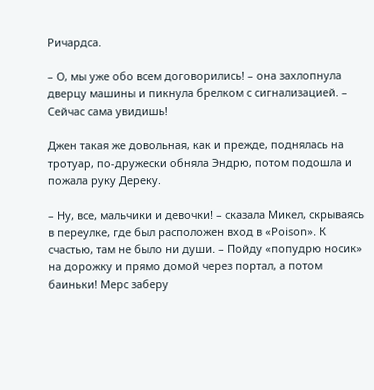Ричардса.

– О, мы уже обо всем договорились! – она захлопнула дверцу машины и пикнула брелком с сигнализацией. – Сейчас сама увидишь!

Джен такая же довольная, как и прежде, поднялась на тротуар, по-дружески обняла Эндрю, потом подошла и пожала руку Дереку.

– Ну, все, мальчики и девочки! – сказала Микел, скрываясь в переулке, где был расположен вход в «Poison». К счастью, там не было ни души. – Пойду «попудрю носик» на дорожку и прямо домой через портал, а потом баиньки! Мерс заберу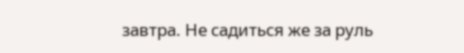завтра. Не садиться же за руль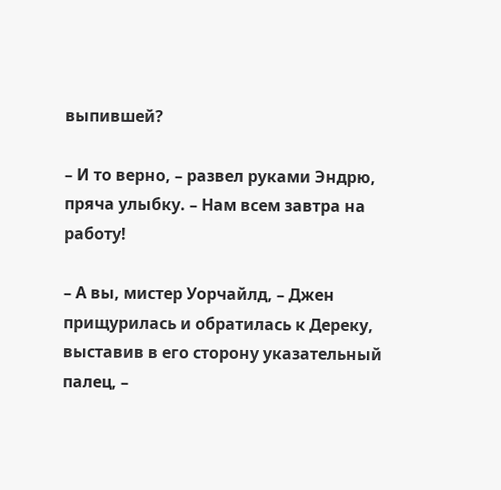выпившей?

– И то верно, – развел руками Эндрю, пряча улыбку. – Нам всем завтра на работу!

– А вы, мистер Уорчайлд, – Джен прищурилась и обратилась к Дереку, выставив в его сторону указательный палец, –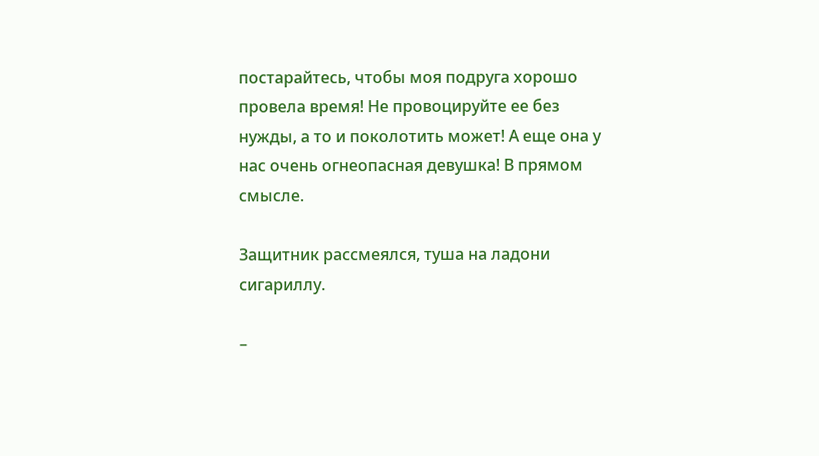постарайтесь, чтобы моя подруга хорошо провела время! Не провоцируйте ее без нужды, а то и поколотить может! А еще она у нас очень огнеопасная девушка! В прямом смысле.

Защитник рассмеялся, туша на ладони сигариллу.

–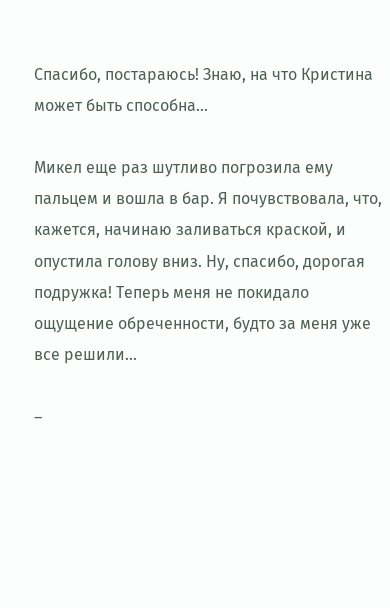Спасибо, постараюсь! Знаю, на что Кристина может быть способна...

Микел еще раз шутливо погрозила ему пальцем и вошла в бар. Я почувствовала, что, кажется, начинаю заливаться краской, и опустила голову вниз. Ну, спасибо, дорогая подружка! Теперь меня не покидало ощущение обреченности, будто за меня уже все решили...

–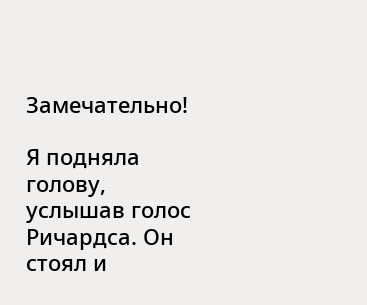Замечательно!

Я подняла голову, услышав голос Ричардса. Он стоял и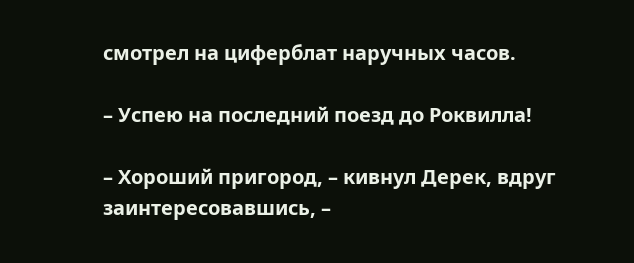смотрел на циферблат наручных часов.

– Успею на последний поезд до Роквилла!

– Хороший пригород, – кивнул Дерек, вдруг заинтересовавшись, –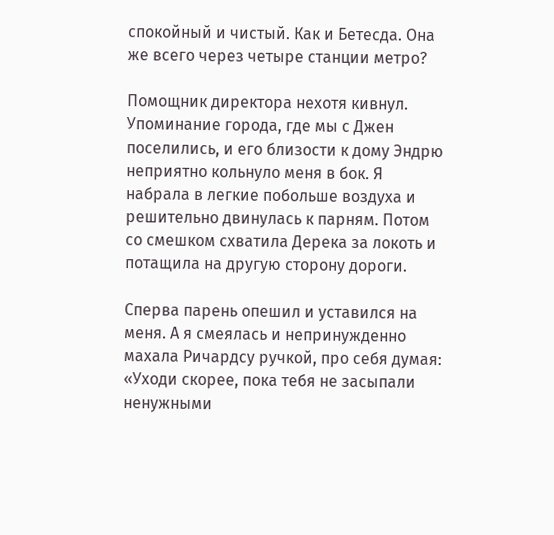спокойный и чистый. Как и Бетесда. Она же всего через четыре станции метро?

Помощник директора нехотя кивнул. Упоминание города, где мы с Джен поселились, и его близости к дому Эндрю неприятно кольнуло меня в бок. Я набрала в легкие побольше воздуха и решительно двинулась к парням. Потом со смешком схватила Дерека за локоть и потащила на другую сторону дороги.

Сперва парень опешил и уставился на меня. А я смеялась и непринужденно махала Ричардсу ручкой, про себя думая: «Уходи скорее, пока тебя не засыпали ненужными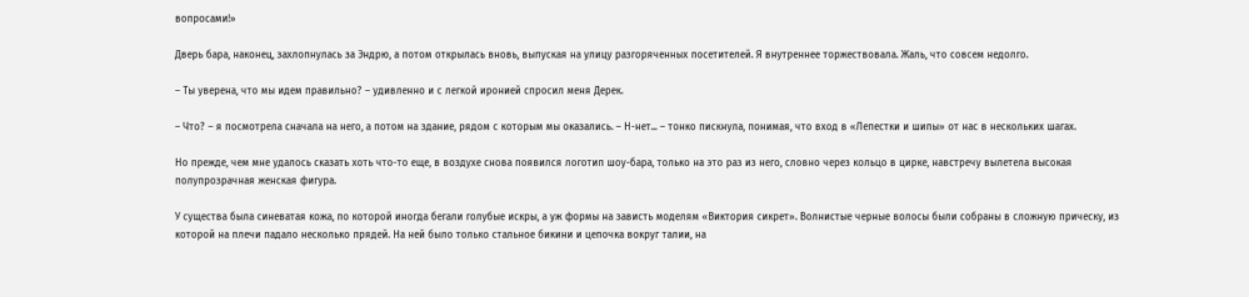вопросами!»

Дверь бара, наконец, захлопнулась за Эндрю, а потом открылась вновь, выпуская на улицу разгоряченных посетителей. Я внутреннее торжествовала. Жаль, что совсем недолго.

– Ты уверена, что мы идем правильно? – удивленно и с легкой иронией спросил меня Дерек.

– Что? – я посмотрела сначала на него, а потом на здание, рядом с которым мы оказались. – Н-нет... – тонко пискнула, понимая, что вход в «Лепестки и шипы» от нас в нескольких шагах.

Но прежде, чем мне удалось сказать хоть что-то еще, в воздухе снова появился логотип шоу-бара, только на это раз из него, словно через кольцо в цирке, навстречу вылетела высокая полупрозрачная женская фигура.

У существа была синеватая кожа, по которой иногда бегали голубые искры, а уж формы на зависть моделям «Виктория сикрет». Волнистые черные волосы были собраны в сложную прическу, из которой на плечи падало несколько прядей. На ней было только стальное бикини и цепочка вокруг талии, на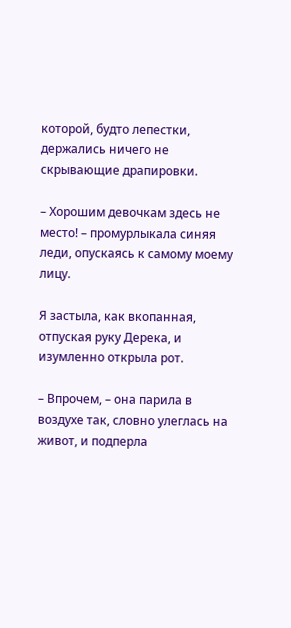которой, будто лепестки, держались ничего не скрывающие драпировки.

– Хорошим девочкам здесь не место! – промурлыкала синяя леди, опускаясь к самому моему лицу.

Я застыла, как вкопанная, отпуская руку Дерека, и изумленно открыла рот.

– Впрочем, – она парила в воздухе так, словно улеглась на живот, и подперла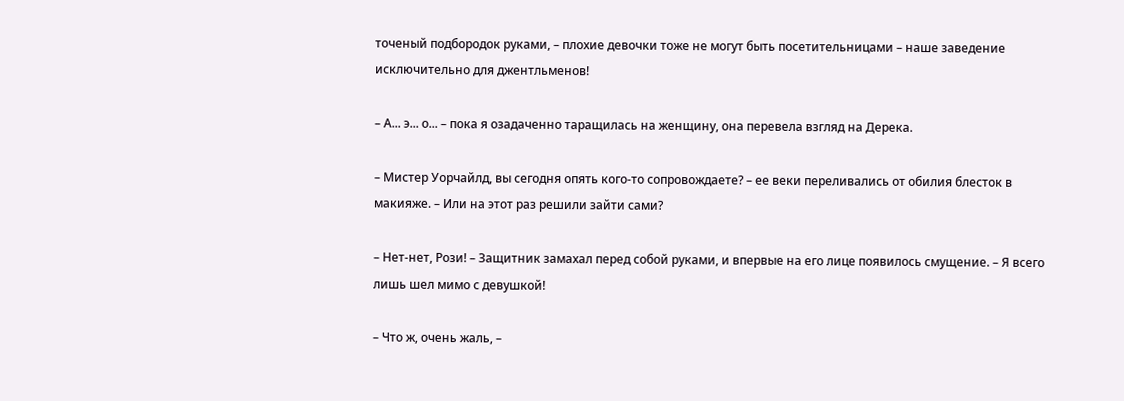точеный подбородок руками, – плохие девочки тоже не могут быть посетительницами – наше заведение исключительно для джентльменов!

– А... э... о... – пока я озадаченно таращилась на женщину, она перевела взгляд на Дерека.

– Мистер Уорчайлд, вы сегодня опять кого-то сопровождаете? – ее веки переливались от обилия блесток в макияже. – Или на этот раз решили зайти сами?

– Нет-нет, Рози! – Защитник замахал перед собой руками, и впервые на его лице появилось смущение. – Я всего лишь шел мимо с девушкой!

– Что ж, очень жаль, –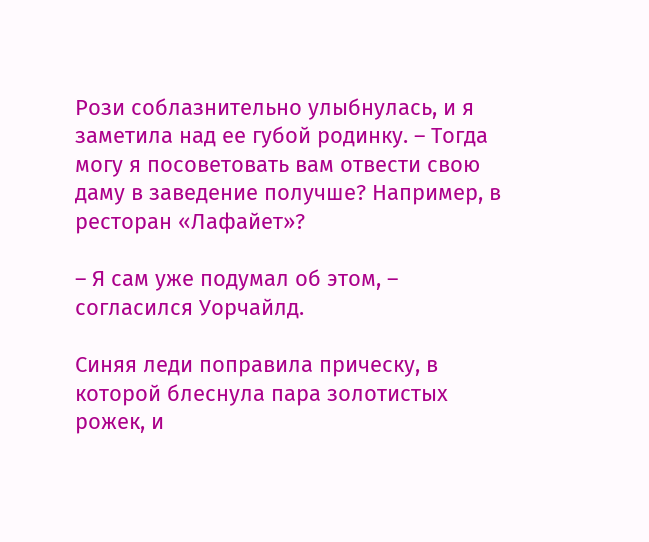Рози соблазнительно улыбнулась, и я заметила над ее губой родинку. – Тогда могу я посоветовать вам отвести свою даму в заведение получше? Например, в ресторан «Лафайет»?

– Я сам уже подумал об этом, – согласился Уорчайлд.

Синяя леди поправила прическу, в которой блеснула пара золотистых рожек, и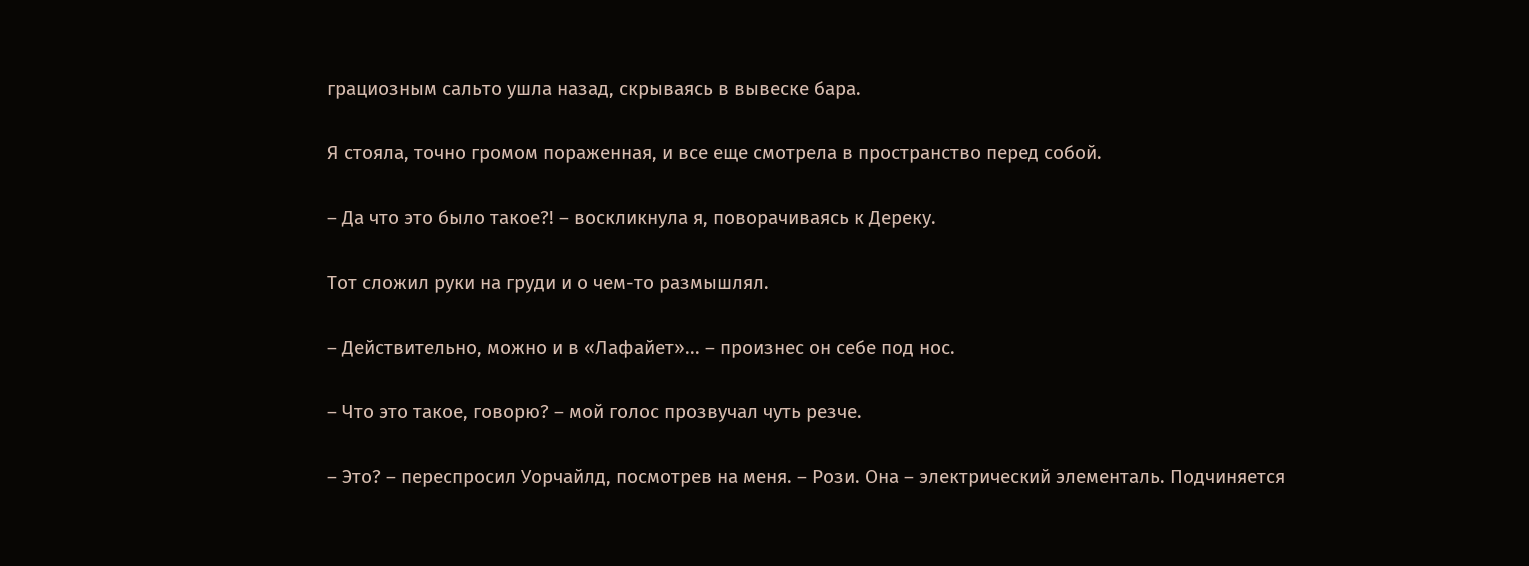грациозным сальто ушла назад, скрываясь в вывеске бара.

Я стояла, точно громом пораженная, и все еще смотрела в пространство перед собой.

– Да что это было такое?! – воскликнула я, поворачиваясь к Дереку.

Тот сложил руки на груди и о чем-то размышлял.

– Действительно, можно и в «Лафайет»... – произнес он себе под нос.

– Что это такое, говорю? – мой голос прозвучал чуть резче.

– Это? – переспросил Уорчайлд, посмотрев на меня. – Рози. Она – электрический элементаль. Подчиняется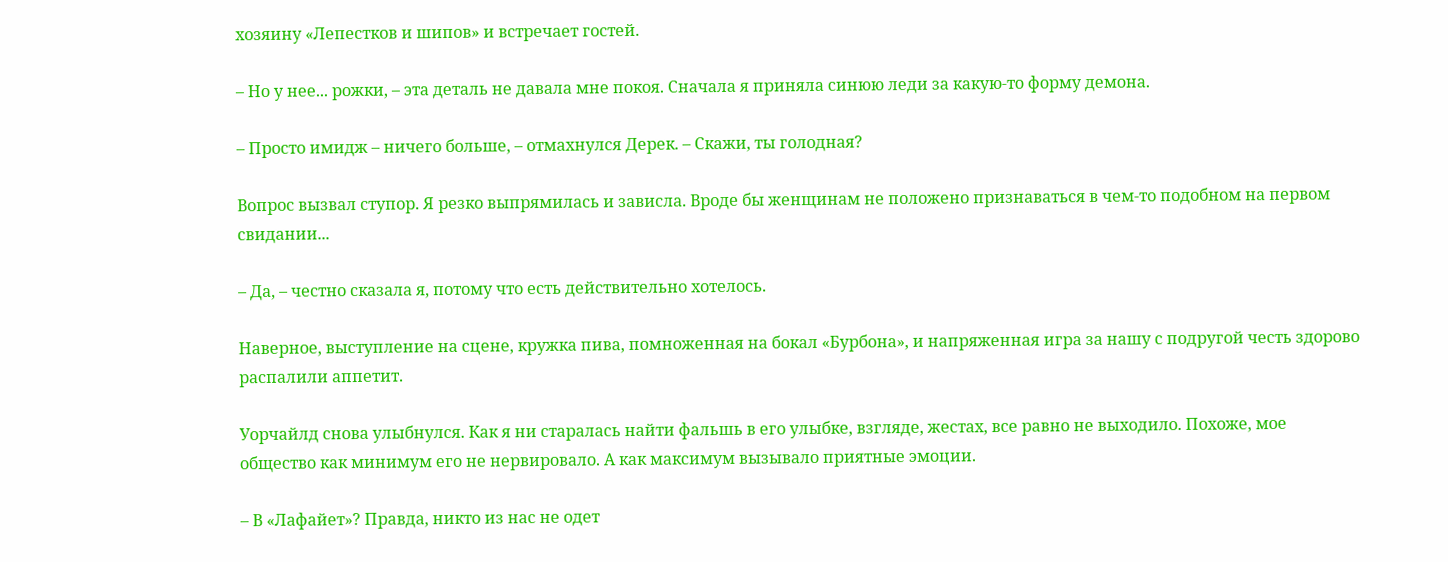хозяину «Лепестков и шипов» и встречает гостей.

– Но у нее... рожки, – эта деталь не давала мне покоя. Сначала я приняла синюю леди за какую-то форму демона.

– Просто имидж – ничего больше, – отмахнулся Дерек. – Скажи, ты голодная?

Вопрос вызвал ступор. Я резко выпрямилась и зависла. Вроде бы женщинам не положено признаваться в чем-то подобном на первом свидании...

– Да, – честно сказала я, потому что есть действительно хотелось.

Наверное, выступление на сцене, кружка пива, помноженная на бокал «Бурбона», и напряженная игра за нашу с подругой честь здорово распалили аппетит.

Уорчайлд снова улыбнулся. Как я ни старалась найти фальшь в его улыбке, взгляде, жестах, все равно не выходило. Похоже, мое общество как минимум его не нервировало. А как максимум вызывало приятные эмоции.

– В «Лафайет»? Правда, никто из нас не одет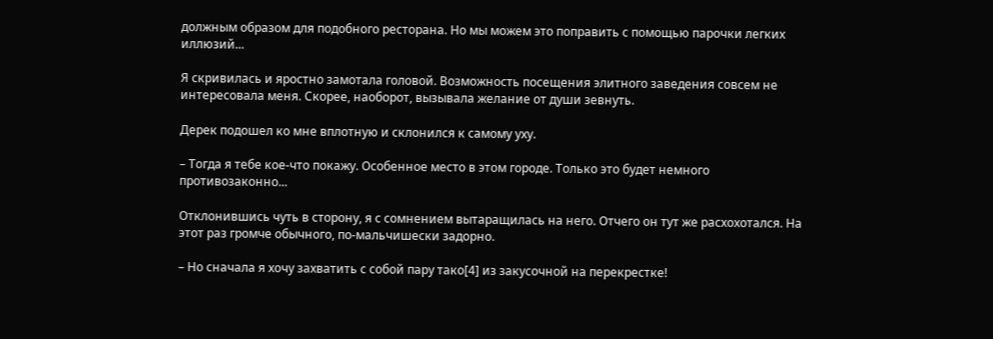должным образом для подобного ресторана. Но мы можем это поправить с помощью парочки легких иллюзий...

Я скривилась и яростно замотала головой. Возможность посещения элитного заведения совсем не интересовала меня. Скорее, наоборот, вызывала желание от души зевнуть.

Дерек подошел ко мне вплотную и склонился к самому уху.

– Тогда я тебе кое-что покажу. Особенное место в этом городе. Только это будет немного противозаконно...

Отклонившись чуть в сторону, я с сомнением вытаращилась на него. Отчего он тут же расхохотался. На этот раз громче обычного, по-мальчишески задорно.

– Но сначала я хочу захватить с собой пару тако[4] из закусочной на перекрестке!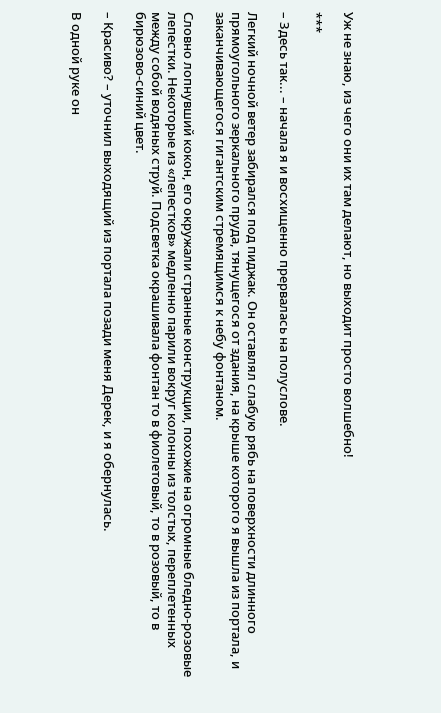Уж не знаю, из чего они их там делают, но выходит просто волшебно!

***

– Здесь так... – начала я и восхищенно прервалась на полуслове.

Легкий ночной ветер забирался под пиджак. Он оставлял слабую рябь на поверхности длинного прямоугольного зеркального пруда, тянущегося от здания, на крыше которого я вышла из портала, и заканчивающегося гигантским стремящимся к небу фонтаном.

Словно лопнувший кокон, его окружали странные конструкции, похожие на огромные бледно-розовые лепестки. Некоторые из «лепестков» медленно парили вокруг колонны из толстых, переплетенных между собой водяных струй. Подсветка окрашивала фонтан то в фиолетовый, то в розовый, то в бирюзово-синий цвет.

– Красиво? – уточнил выходящий из портала позади меня Дерек, и я обернулась.

В одной руке он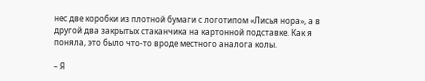нес две коробки из плотной бумаги с логотипом «Лисья нора», а в другой два закрытых стаканчика на картонной подставке. Как я поняла, это было что-то вроде местного аналога колы.

– Я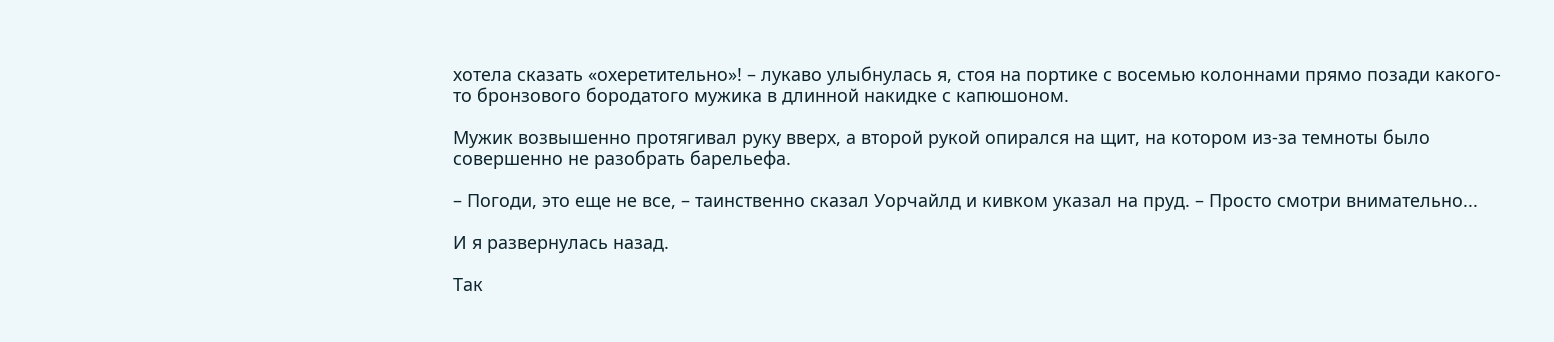хотела сказать «охеретительно»! – лукаво улыбнулась я, стоя на портике с восемью колоннами прямо позади какого-то бронзового бородатого мужика в длинной накидке с капюшоном.

Мужик возвышенно протягивал руку вверх, а второй рукой опирался на щит, на котором из-за темноты было совершенно не разобрать барельефа.

– Погоди, это еще не все, – таинственно сказал Уорчайлд и кивком указал на пруд. – Просто смотри внимательно...

И я развернулась назад.

Так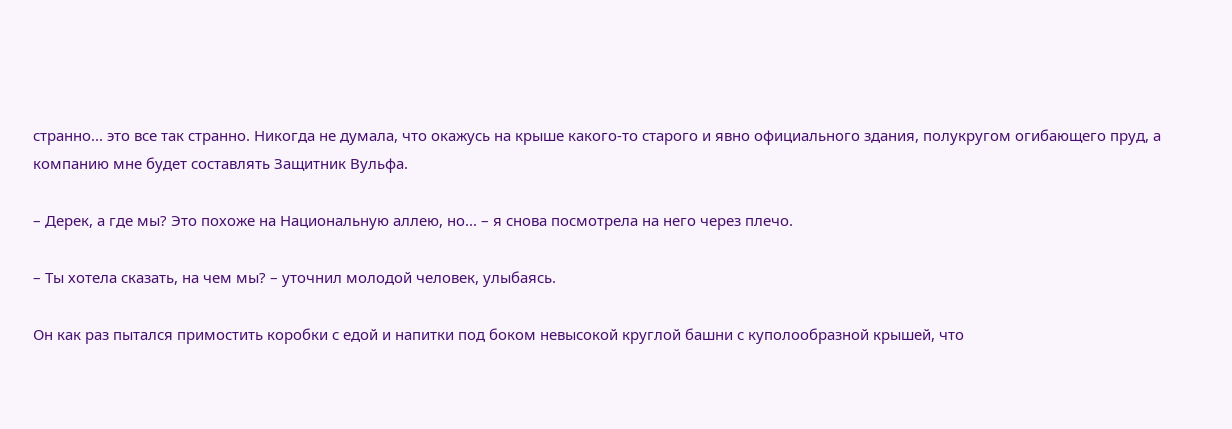странно... это все так странно. Никогда не думала, что окажусь на крыше какого-то старого и явно официального здания, полукругом огибающего пруд, а компанию мне будет составлять Защитник Вульфа.

– Дерек, а где мы? Это похоже на Национальную аллею, но... – я снова посмотрела на него через плечо.

– Ты хотела сказать, на чем мы? – уточнил молодой человек, улыбаясь.

Он как раз пытался примостить коробки с едой и напитки под боком невысокой круглой башни с куполообразной крышей, что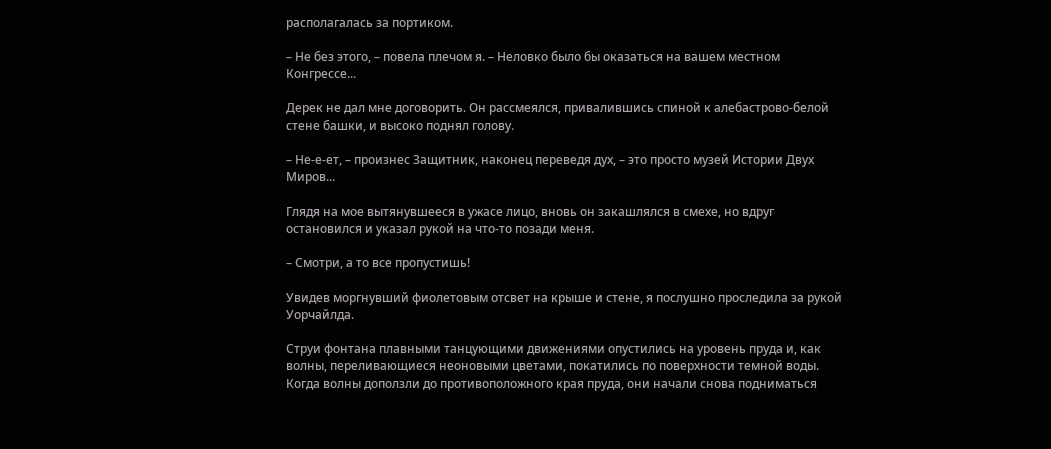располагалась за портиком.

– Не без этого, – повела плечом я. – Неловко было бы оказаться на вашем местном Конгрессе...

Дерек не дал мне договорить. Он рассмеялся, привалившись спиной к алебастрово-белой стене башки, и высоко поднял голову.

– Не-е-ет, – произнес Защитник, наконец переведя дух, – это просто музей Истории Двух Миров...

Глядя на мое вытянувшееся в ужасе лицо, вновь он закашлялся в смехе, но вдруг остановился и указал рукой на что-то позади меня.

– Смотри, а то все пропустишь!

Увидев моргнувший фиолетовым отсвет на крыше и стене, я послушно проследила за рукой Уорчайлда.

Струи фонтана плавными танцующими движениями опустились на уровень пруда и, как волны, переливающиеся неоновыми цветами, покатились по поверхности темной воды. Когда волны доползли до противоположного края пруда, они начали снова подниматься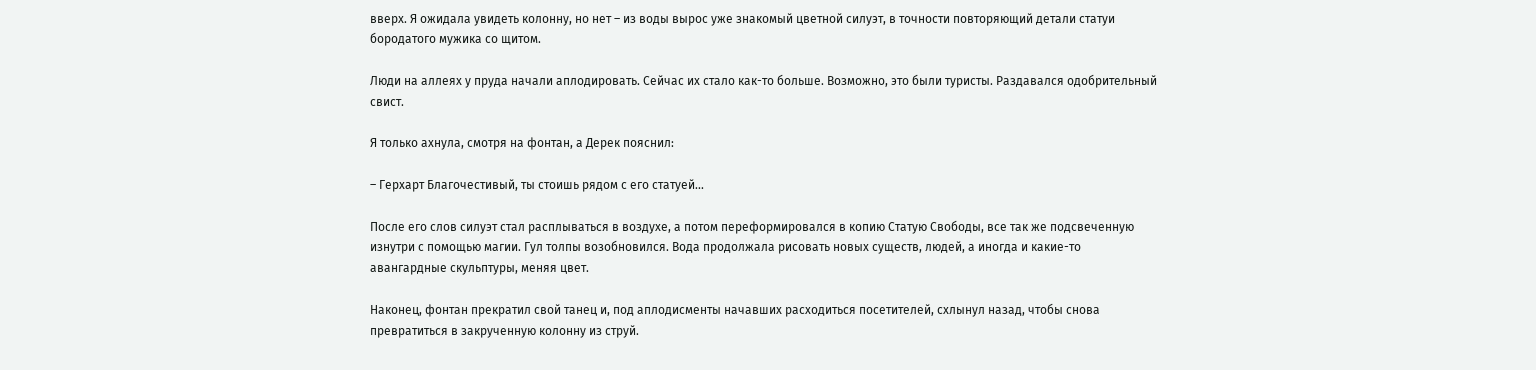вверх. Я ожидала увидеть колонну, но нет – из воды вырос уже знакомый цветной силуэт, в точности повторяющий детали статуи бородатого мужика со щитом.

Люди на аллеях у пруда начали аплодировать. Сейчас их стало как-то больше. Возможно, это были туристы. Раздавался одобрительный свист.

Я только ахнула, смотря на фонтан, а Дерек пояснил:

– Герхарт Благочестивый, ты стоишь рядом с его статуей...

После его слов силуэт стал расплываться в воздухе, а потом переформировался в копию Статую Свободы, все так же подсвеченную изнутри с помощью магии. Гул толпы возобновился. Вода продолжала рисовать новых существ, людей, а иногда и какие-то авангардные скульптуры, меняя цвет.

Наконец, фонтан прекратил свой танец и, под аплодисменты начавших расходиться посетителей, схлынул назад, чтобы снова превратиться в закрученную колонну из струй.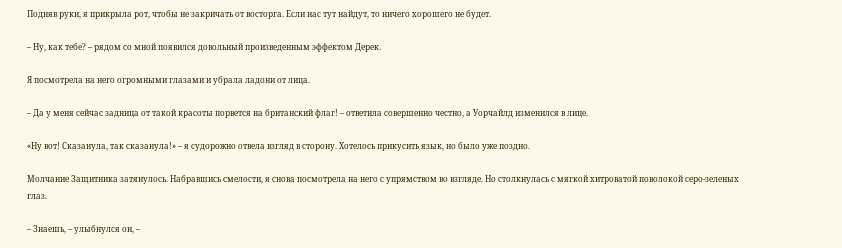Подняв руки, я прикрыла рот, чтобы не закричать от восторга. Если нас тут найдут, то ничего хорошего не будет.

– Ну, как тебе? – рядом со мной появился довольный произведенным эффектом Дерек.

Я посмотрела на него огромными глазами и убрала ладони от лица.

– Да у меня сейчас задница от такой красоты порвется на британский флаг! – ответила совершенно честно, а Уорчайлд изменился в лице.

«Ну вот! Сказанула, так сказанула!» – я судорожно отвела взгляд в сторону. Хотелось прикусить язык, но было уже поздно.

Молчание Защитника затянулось. Набравшись смелости, я снова посмотрела на него с упрямством во взгляде. Но столкнулась с мягкой хитроватой поволокой серо-зеленых глаз.

– Знаешь, – улыбнулся он, –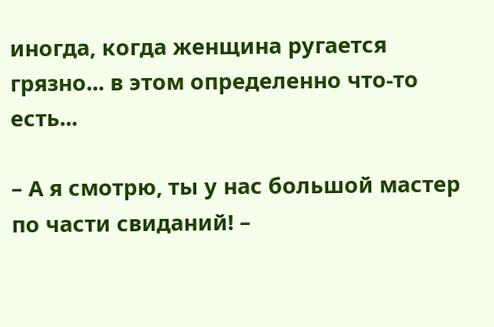иногда, когда женщина ругается грязно... в этом определенно что-то есть...

– А я смотрю, ты у нас большой мастер по части свиданий! –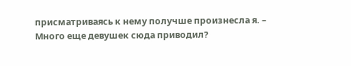присматриваясь к нему получше произнесла я. – Много еще девушек сюда приводил?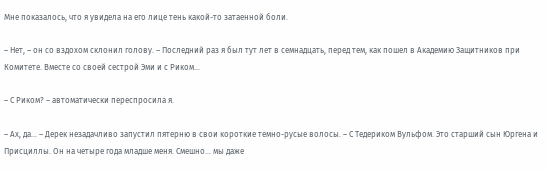Мне показалось, что я увидела на его лице тень какой-то затаенной боли.

– Нет, – он со вздохом склонил голову. – Последний раз я был тут лет в семнадцать, перед тем, как пошел в Академию Защитников при Комитете. Вместе со своей сестрой Эми и с Риком...

– С Риком? – автоматически переспросила я.

– Ах, да... – Дерек незадачливо запустил пятерню в свои короткие темно-русые волосы. – С Тедериком Вульфом. Это старший сын Юргена и Присциллы. Он на четыре года младше меня. Смешно... мы даже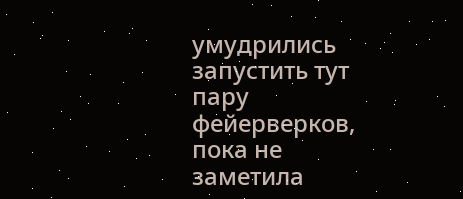умудрились запустить тут пару фейерверков, пока не заметила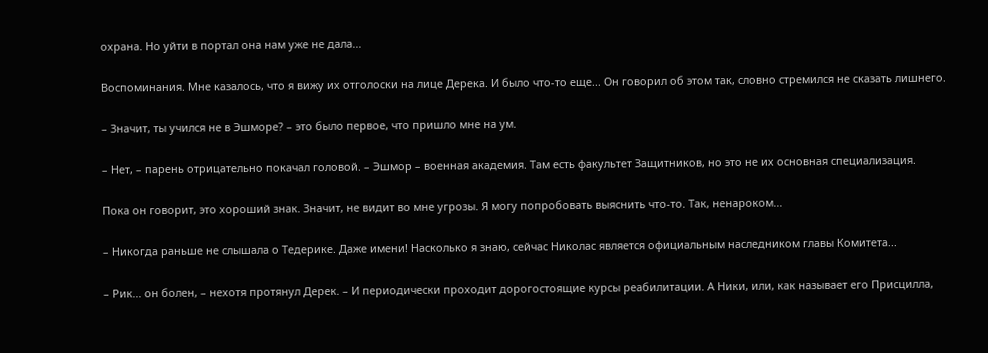охрана. Но уйти в портал она нам уже не дала...

Воспоминания. Мне казалось, что я вижу их отголоски на лице Дерека. И было что-то еще... Он говорил об этом так, словно стремился не сказать лишнего.

– Значит, ты учился не в Эшморе? – это было первое, что пришло мне на ум.

– Нет, – парень отрицательно покачал головой. – Эшмор – военная академия. Там есть факультет Защитников, но это не их основная специализация.

Пока он говорит, это хороший знак. Значит, не видит во мне угрозы. Я могу попробовать выяснить что-то. Так, ненароком...

– Никогда раньше не слышала о Тедерике. Даже имени! Насколько я знаю, сейчас Николас является официальным наследником главы Комитета...

– Рик... он болен, – нехотя протянул Дерек. – И периодически проходит дорогостоящие курсы реабилитации. А Ники, или, как называет его Присцилла,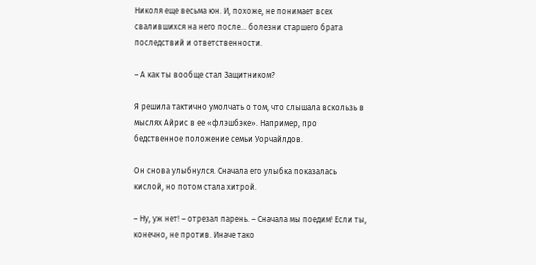Николя еще весьма юн. И, похоже, не понимает всех свалившихся на него после... болезни старшего брата последствий и ответственности.

– А как ты вообще стал Защитником?

Я решила тактично умолчать о том, что слышала вскользь в мыслях Айрис в ее «флэшбэке». Например, про бедственное положение семьи Уорчайлдов.

Он снова улыбнулся. Сначала его улыбка показалась кислой, но потом стала хитрой.

– Ну, уж нет! – отрезал парень. – Сначала мы поедим! Если ты, конечно, не против. Иначе тако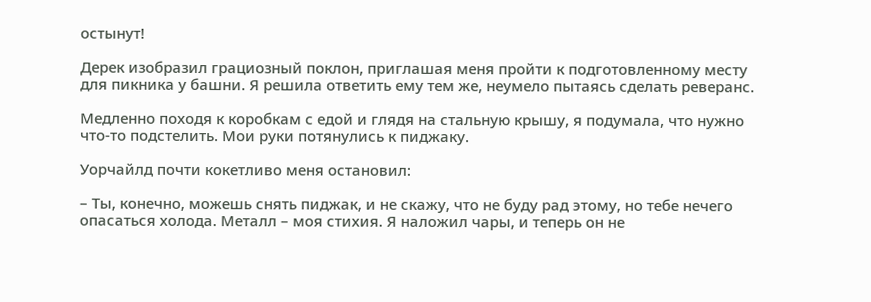остынут!

Дерек изобразил грациозный поклон, приглашая меня пройти к подготовленному месту для пикника у башни. Я решила ответить ему тем же, неумело пытаясь сделать реверанс.

Медленно походя к коробкам с едой и глядя на стальную крышу, я подумала, что нужно что-то подстелить. Мои руки потянулись к пиджаку.

Уорчайлд почти кокетливо меня остановил:

– Ты, конечно, можешь снять пиджак, и не скажу, что не буду рад этому, но тебе нечего опасаться холода. Металл – моя стихия. Я наложил чары, и теперь он не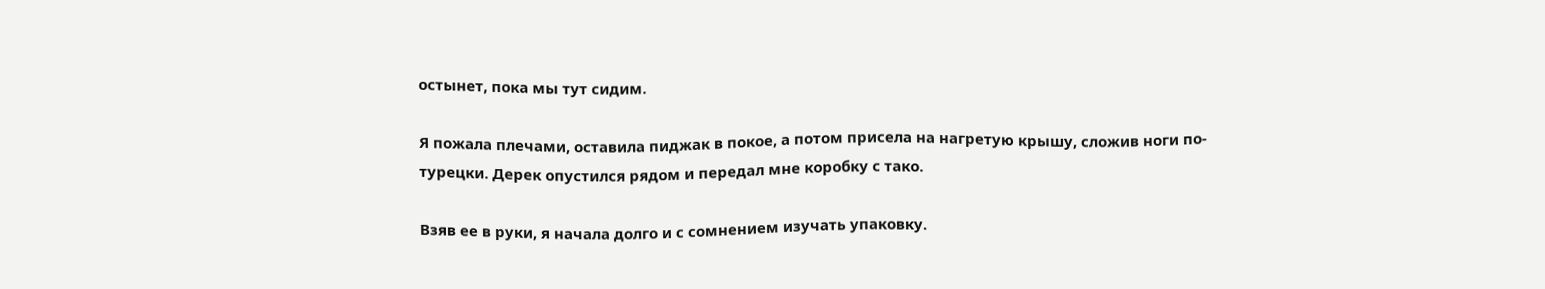остынет, пока мы тут сидим.

Я пожала плечами, оставила пиджак в покое, а потом присела на нагретую крышу, сложив ноги по-турецки. Дерек опустился рядом и передал мне коробку с тако.

Взяв ее в руки, я начала долго и с сомнением изучать упаковку.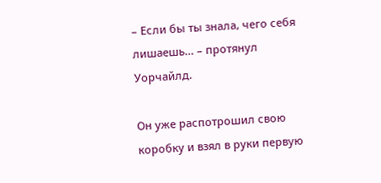– Если бы ты знала, чего себя лишаешь... – протянул Уорчайлд.

Он уже распотрошил свою коробку и взял в руки первую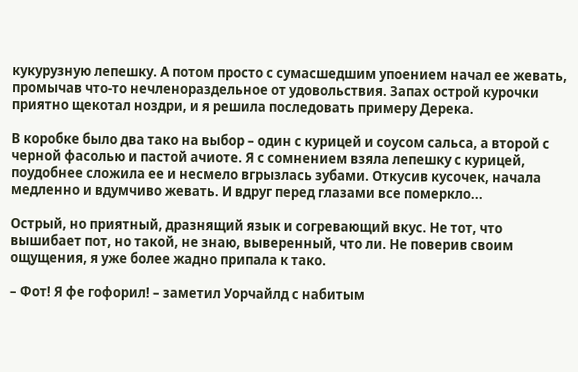кукурузную лепешку. А потом просто с сумасшедшим упоением начал ее жевать, промычав что-то нечленораздельное от удовольствия. Запах острой курочки приятно щекотал ноздри, и я решила последовать примеру Дерека.

В коробке было два тако на выбор – один с курицей и соусом сальса, а второй с черной фасолью и пастой ачиоте. Я с сомнением взяла лепешку с курицей, поудобнее сложила ее и несмело вгрызлась зубами. Откусив кусочек, начала медленно и вдумчиво жевать. И вдруг перед глазами все померкло...

Острый, но приятный, дразнящий язык и согревающий вкус. Не тот, что вышибает пот, но такой, не знаю, выверенный, что ли. Не поверив своим ощущения, я уже более жадно припала к тако.

– Фот! Я фе гофорил! – заметил Уорчайлд с набитым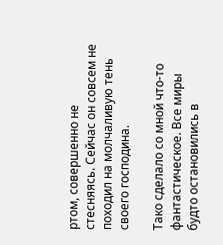ртом, совершенно не стесняясь. Сейчас он совсем не походил на молчаливую тень своего господина.

Тако сделало со мной что-то фантастическое. Все миры будто остановились в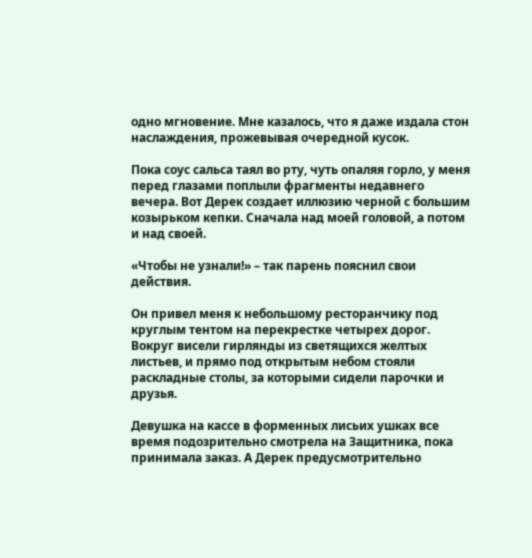одно мгновение. Мне казалось, что я даже издала стон наслаждения, прожевывая очередной кусок.

Пока соус сальса таял во рту, чуть опаляя горло, у меня перед глазами поплыли фрагменты недавнего вечера. Вот Дерек создает иллюзию черной с большим козырьком кепки. Сначала над моей головой, а потом и над своей.

«Чтобы не узнали!» – так парень пояснил свои действия.

Он привел меня к небольшому ресторанчику под круглым тентом на перекрестке четырех дорог. Вокруг висели гирлянды из светящихся желтых листьев, и прямо под открытым небом стояли раскладные столы, за которыми сидели парочки и друзья.

Девушка на кассе в форменных лисьих ушках все время подозрительно смотрела на Защитника, пока принимала заказ. А Дерек предусмотрительно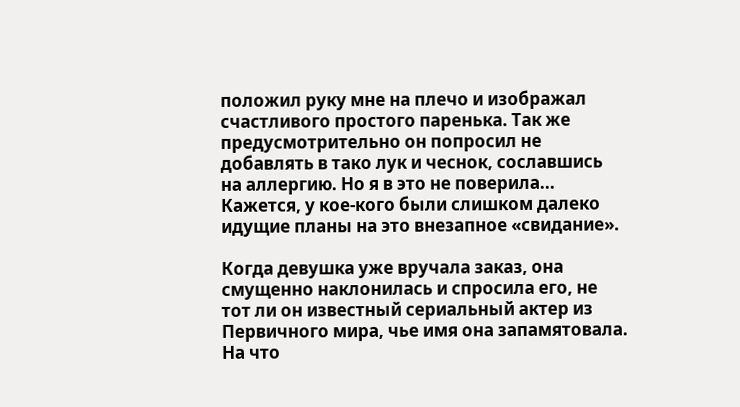положил руку мне на плечо и изображал счастливого простого паренька. Так же предусмотрительно он попросил не добавлять в тако лук и чеснок, сославшись на аллергию. Но я в это не поверила... Кажется, у кое-кого были слишком далеко идущие планы на это внезапное «свидание».

Когда девушка уже вручала заказ, она смущенно наклонилась и спросила его, не тот ли он известный сериальный актер из Первичного мира, чье имя она запамятовала. На что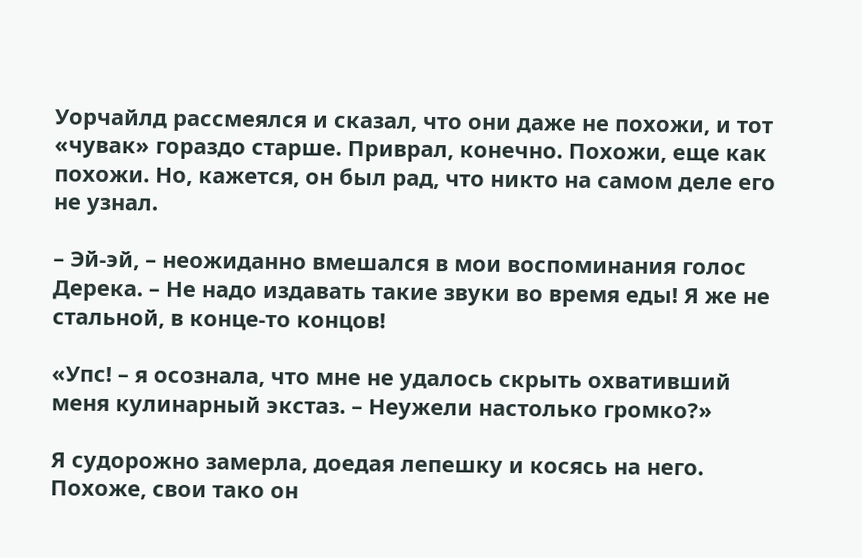Уорчайлд рассмеялся и сказал, что они даже не похожи, и тот «чувак» гораздо старше. Приврал, конечно. Похожи, еще как похожи. Но, кажется, он был рад, что никто на самом деле его не узнал.

– Эй-эй, – неожиданно вмешался в мои воспоминания голос Дерека. – Не надо издавать такие звуки во время еды! Я же не стальной, в конце-то концов!

«Упс! – я осознала, что мне не удалось скрыть охвативший меня кулинарный экстаз. – Неужели настолько громко?»

Я судорожно замерла, доедая лепешку и косясь на него. Похоже, свои тако он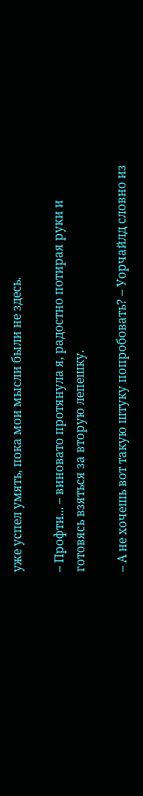уже успел умять, пока мои мысли были не здесь.

– Профти... – виновато протянула я, радостно потирая руки и готовясь взяться за вторую лепешку.

– А не хочешь вот такую штуку попробовать? – Уорчайлд словно из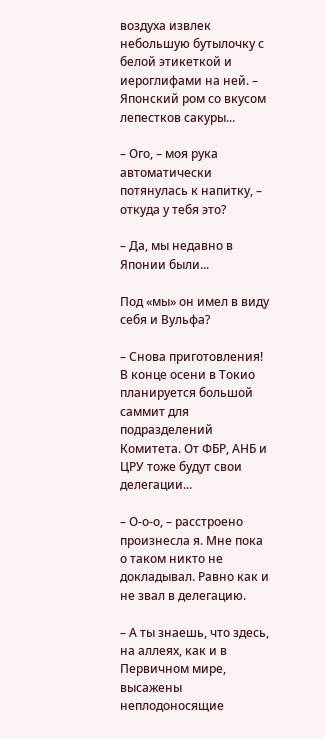воздуха извлек небольшую бутылочку с белой этикеткой и иероглифами на ней. – Японский ром со вкусом лепестков сакуры...

– Ого, – моя рука автоматически потянулась к напитку, – откуда у тебя это?

– Да, мы недавно в Японии были...

Под «мы» он имел в виду себя и Вульфа?

– Снова приготовления! В конце осени в Токио планируется большой саммит для подразделений Комитета. От ФБР, АНБ и ЦРУ тоже будут свои делегации...

– О-о-о, – расстроено произнесла я. Мне пока о таком никто не докладывал. Равно как и не звал в делегацию.

– А ты знаешь, что здесь, на аллеях, как и в Первичном мире, высажены неплодоносящие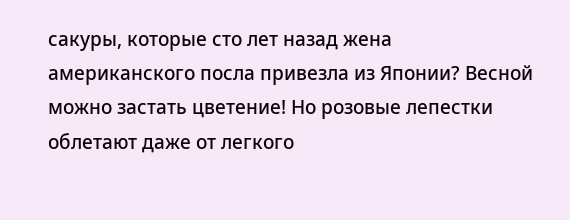сакуры, которые сто лет назад жена американского посла привезла из Японии? Весной можно застать цветение! Но розовые лепестки облетают даже от легкого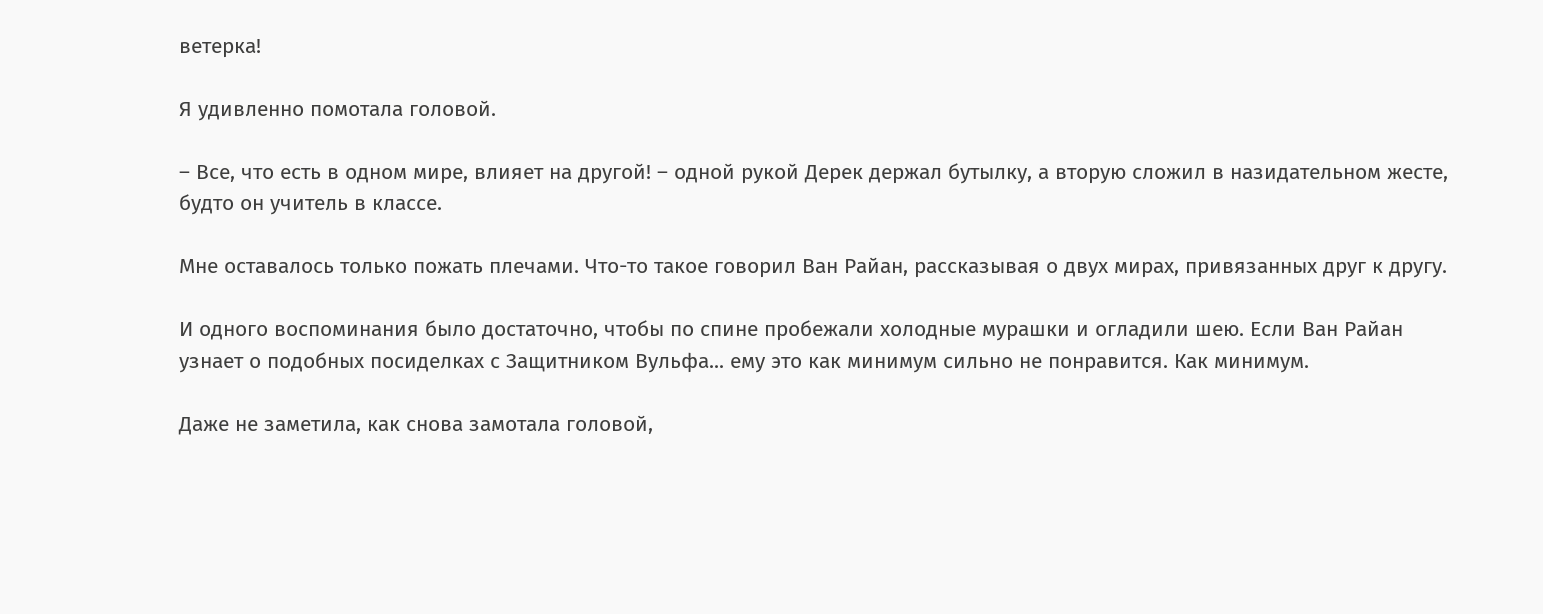ветерка!

Я удивленно помотала головой.

– Все, что есть в одном мире, влияет на другой! – одной рукой Дерек держал бутылку, а вторую сложил в назидательном жесте, будто он учитель в классе.

Мне оставалось только пожать плечами. Что-то такое говорил Ван Райан, рассказывая о двух мирах, привязанных друг к другу.

И одного воспоминания было достаточно, чтобы по спине пробежали холодные мурашки и огладили шею. Если Ван Райан узнает о подобных посиделках с Защитником Вульфа... ему это как минимум сильно не понравится. Как минимум.

Даже не заметила, как снова замотала головой,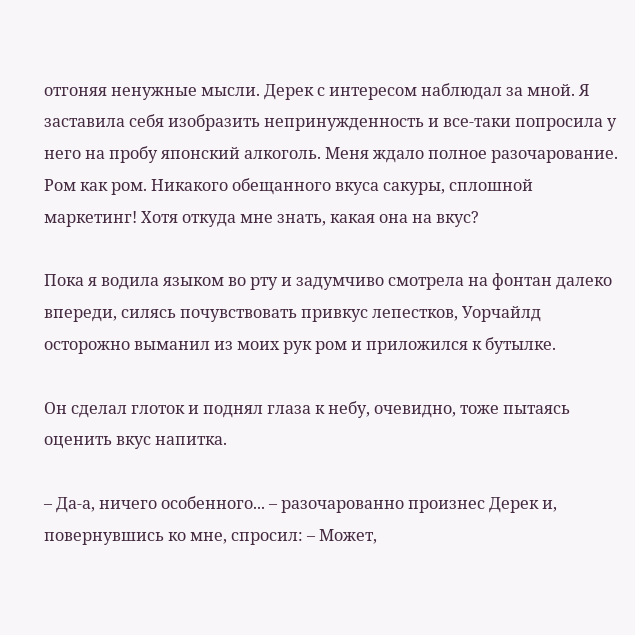отгоняя ненужные мысли. Дерек с интересом наблюдал за мной. Я заставила себя изобразить непринужденность и все-таки попросила у него на пробу японский алкоголь. Меня ждало полное разочарование. Ром как ром. Никакого обещанного вкуса сакуры, сплошной маркетинг! Хотя откуда мне знать, какая она на вкус?

Пока я водила языком во рту и задумчиво смотрела на фонтан далеко впереди, силясь почувствовать привкус лепестков, Уорчайлд осторожно выманил из моих рук ром и приложился к бутылке.

Он сделал глоток и поднял глаза к небу, очевидно, тоже пытаясь оценить вкус напитка.

– Да-а, ничего особенного... – разочарованно произнес Дерек и, повернувшись ко мне, спросил: – Может,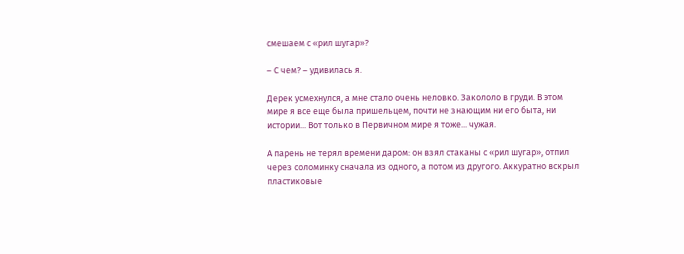смешаем с «рил шугар»?

– С чем? – удивилась я.

Дерек усмехнулся, а мне стало очень неловко. Закололо в груди. В этом мире я все еще была пришельцем, почти не знающим ни его быта, ни истории... Вот только в Первичном мире я тоже... чужая.

А парень не терял времени даром: он взял стаканы с «рил шугар», отпил через соломинку сначала из одного, а потом из другого. Аккуратно вскрыл пластиковые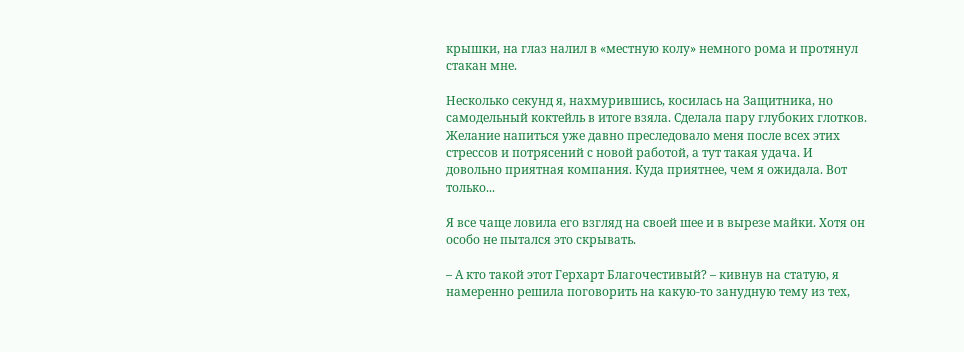крышки, на глаз налил в «местную колу» немного рома и протянул стакан мне.

Несколько секунд я, нахмурившись, косилась на Защитника, но самодельный коктейль в итоге взяла. Сделала пару глубоких глотков. Желание напиться уже давно преследовало меня после всех этих стрессов и потрясений с новой работой, а тут такая удача. И довольно приятная компания. Куда приятнее, чем я ожидала. Вот только...

Я все чаще ловила его взгляд на своей шее и в вырезе майки. Хотя он особо не пытался это скрывать.

– А кто такой этот Герхарт Благочестивый? – кивнув на статую, я намеренно решила поговорить на какую-то занудную тему из тех,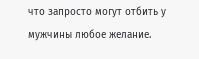что запросто могут отбить у мужчины любое желание.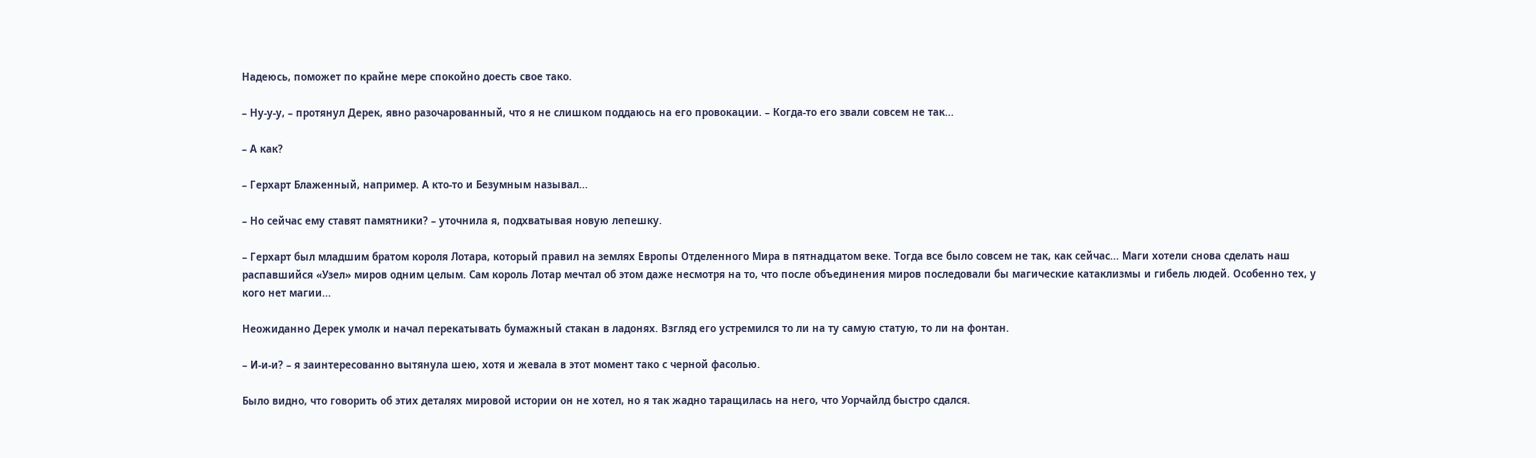Надеюсь, поможет по крайне мере спокойно доесть свое тако.

– Ну-у-у, – протянул Дерек, явно разочарованный, что я не слишком поддаюсь на его провокации. – Когда-то его звали совсем не так...

– А как?

– Герхарт Блаженный, например. А кто-то и Безумным называл...

– Но сейчас ему ставят памятники? – уточнила я, подхватывая новую лепешку.

– Герхарт был младшим братом короля Лотара, который правил на землях Европы Отделенного Мира в пятнадцатом веке. Тогда все было совсем не так, как сейчас... Маги хотели снова сделать наш распавшийся «Узел» миров одним целым. Сам король Лотар мечтал об этом даже несмотря на то, что после объединения миров последовали бы магические катаклизмы и гибель людей. Особенно тех, у кого нет магии...

Неожиданно Дерек умолк и начал перекатывать бумажный стакан в ладонях. Взгляд его устремился то ли на ту самую статую, то ли на фонтан.

– И-и-и? – я заинтересованно вытянула шею, хотя и жевала в этот момент тако с черной фасолью.

Было видно, что говорить об этих деталях мировой истории он не хотел, но я так жадно таращилась на него, что Уорчайлд быстро сдался.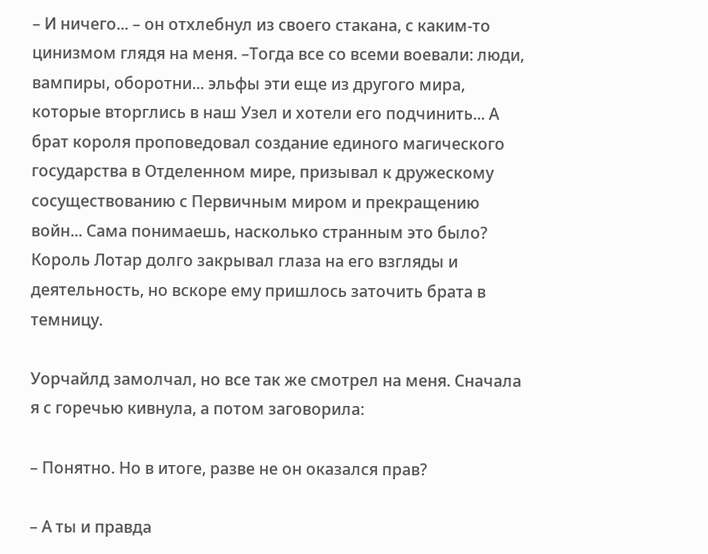– И ничего... – он отхлебнул из своего стакана, с каким-то цинизмом глядя на меня. –Тогда все со всеми воевали: люди, вампиры, оборотни... эльфы эти еще из другого мира, которые вторглись в наш Узел и хотели его подчинить... А брат короля проповедовал создание единого магического государства в Отделенном мире, призывал к дружескому сосуществованию с Первичным миром и прекращению войн... Сама понимаешь, насколько странным это было? Король Лотар долго закрывал глаза на его взгляды и деятельность, но вскоре ему пришлось заточить брата в темницу.

Уорчайлд замолчал, но все так же смотрел на меня. Сначала я с горечью кивнула, а потом заговорила:

– Понятно. Но в итоге, разве не он оказался прав?

– А ты и правда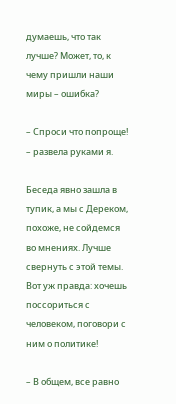думаешь, что так лучше? Может, то, к чему пришли наши миры – ошибка?

– Спроси что попроще! – развела руками я.

Беседа явно зашла в тупик, а мы с Дереком, похоже, не сойдемся во мнениях. Лучше свернуть с этой темы. Вот уж правда: хочешь поссориться с человеком, поговори с ним о политике!

– В общем, все равно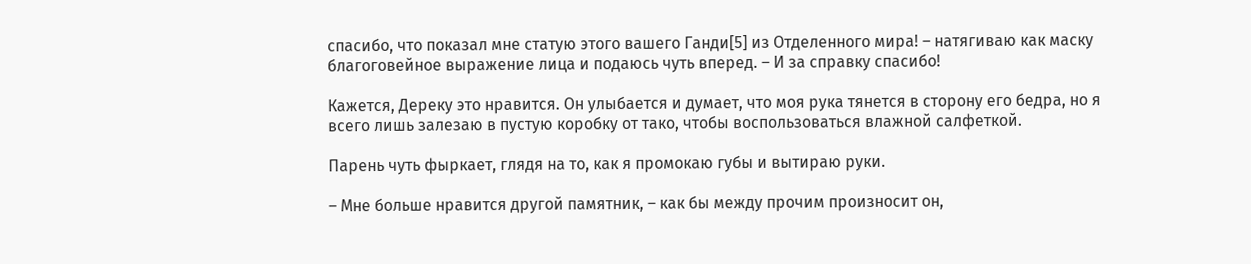спасибо, что показал мне статую этого вашего Ганди[5] из Отделенного мира! – натягиваю как маску благоговейное выражение лица и подаюсь чуть вперед. – И за справку спасибо!

Кажется, Дереку это нравится. Он улыбается и думает, что моя рука тянется в сторону его бедра, но я всего лишь залезаю в пустую коробку от тако, чтобы воспользоваться влажной салфеткой.

Парень чуть фыркает, глядя на то, как я промокаю губы и вытираю руки.

– Мне больше нравится другой памятник, – как бы между прочим произносит он,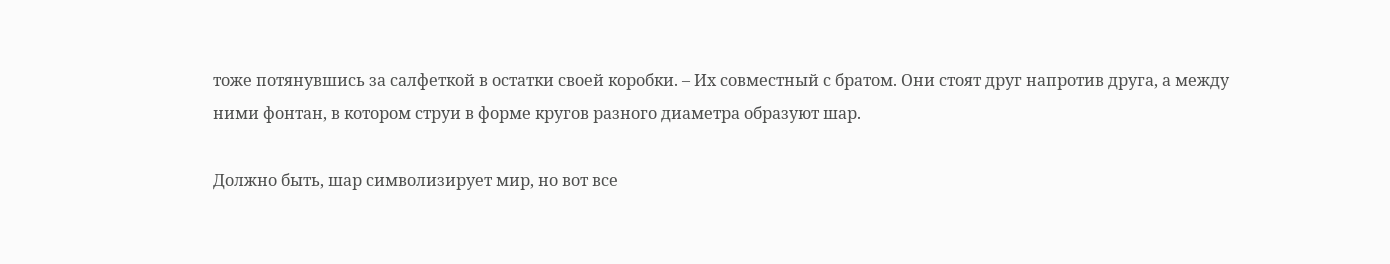тоже потянувшись за салфеткой в остатки своей коробки. – Их совместный с братом. Они стоят друг напротив друга, а между ними фонтан, в котором струи в форме кругов разного диаметра образуют шар.

Должно быть, шар символизирует мир, но вот все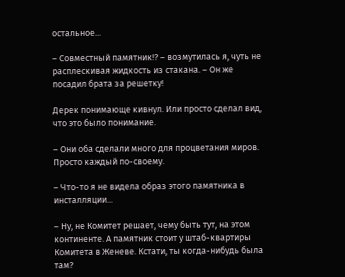остальное...

– Совместный памятник!? – возмутилась я, чуть не расплескивая жидкость из стакана. – Он же посадил брата за решетку!

Дерек понимающе кивнул. Или просто сделал вид, что это было понимание.

– Они оба сделали много для процветания миров. Просто каждый по-своему.

– Что-то я не видела образ этого памятника в инсталляции...

– Ну, не Комитет решает, чему быть тут, на этом континенте. А памятник стоит у штаб-квартиры Комитета в Женеве. Кстати, ты когда-нибудь была там?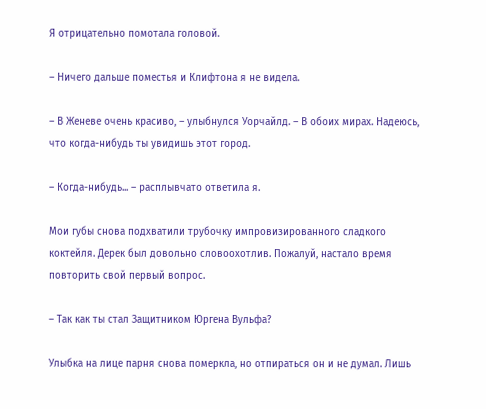Я отрицательно помотала головой.

– Ничего дальше поместья и Клифтона я не видела.

– В Женеве очень красиво, – улыбнулся Уорчайлд. – В обоих мирах. Надеюсь, что когда-нибудь ты увидишь этот город.

– Когда-нибудь... – расплывчато ответила я.

Мои губы снова подхватили трубочку импровизированного сладкого коктейля. Дерек был довольно словоохотлив. Пожалуй, настало время повторить свой первый вопрос.

– Так как ты стал Защитником Юргена Вульфа?

Улыбка на лице парня снова померкла, но отпираться он и не думал. Лишь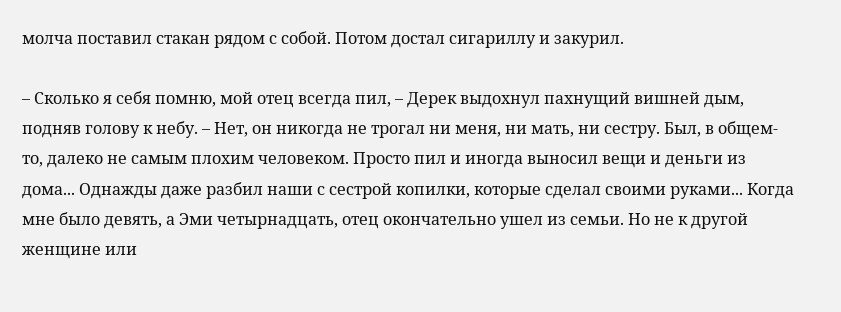молча поставил стакан рядом с собой. Потом достал сигариллу и закурил.

– Сколько я себя помню, мой отец всегда пил, – Дерек выдохнул пахнущий вишней дым, подняв голову к небу. – Нет, он никогда не трогал ни меня, ни мать, ни сестру. Был, в общем-то, далеко не самым плохим человеком. Просто пил и иногда выносил вещи и деньги из дома... Однажды даже разбил наши с сестрой копилки, которые сделал своими руками... Когда мне было девять, а Эми четырнадцать, отец окончательно ушел из семьи. Но не к другой женщине или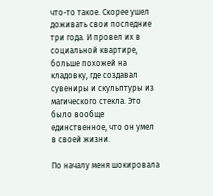что-то такое. Скорее ушел доживать свои последние три года. И провел их в социальной квартире, больше похожей на кладовку, где создавал сувениры и скульптуры из магического стекла. Это было вообще единственное, что он умел в своей жизни.

По началу меня шокировала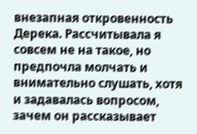внезапная откровенность Дерека. Рассчитывала я совсем не на такое, но предпочла молчать и внимательно слушать, хотя и задавалась вопросом, зачем он рассказывает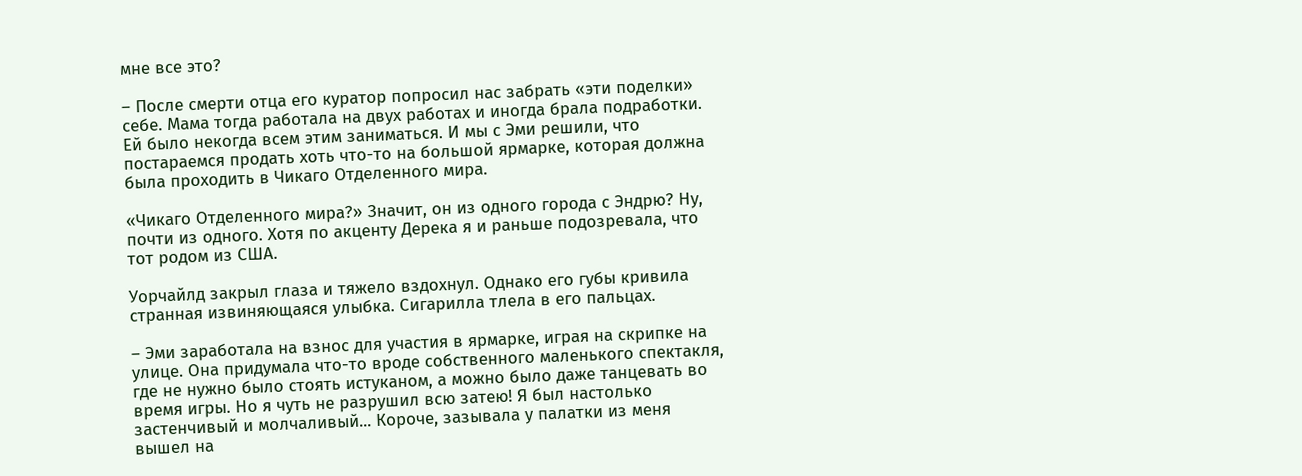мне все это?

– После смерти отца его куратор попросил нас забрать «эти поделки» себе. Мама тогда работала на двух работах и иногда брала подработки. Ей было некогда всем этим заниматься. И мы с Эми решили, что постараемся продать хоть что-то на большой ярмарке, которая должна была проходить в Чикаго Отделенного мира.

«Чикаго Отделенного мира?» Значит, он из одного города с Эндрю? Ну, почти из одного. Хотя по акценту Дерека я и раньше подозревала, что тот родом из США.

Уорчайлд закрыл глаза и тяжело вздохнул. Однако его губы кривила странная извиняющаяся улыбка. Сигарилла тлела в его пальцах.

– Эми заработала на взнос для участия в ярмарке, играя на скрипке на улице. Она придумала что-то вроде собственного маленького спектакля, где не нужно было стоять истуканом, а можно было даже танцевать во время игры. Но я чуть не разрушил всю затею! Я был настолько застенчивый и молчаливый... Короче, зазывала у палатки из меня вышел на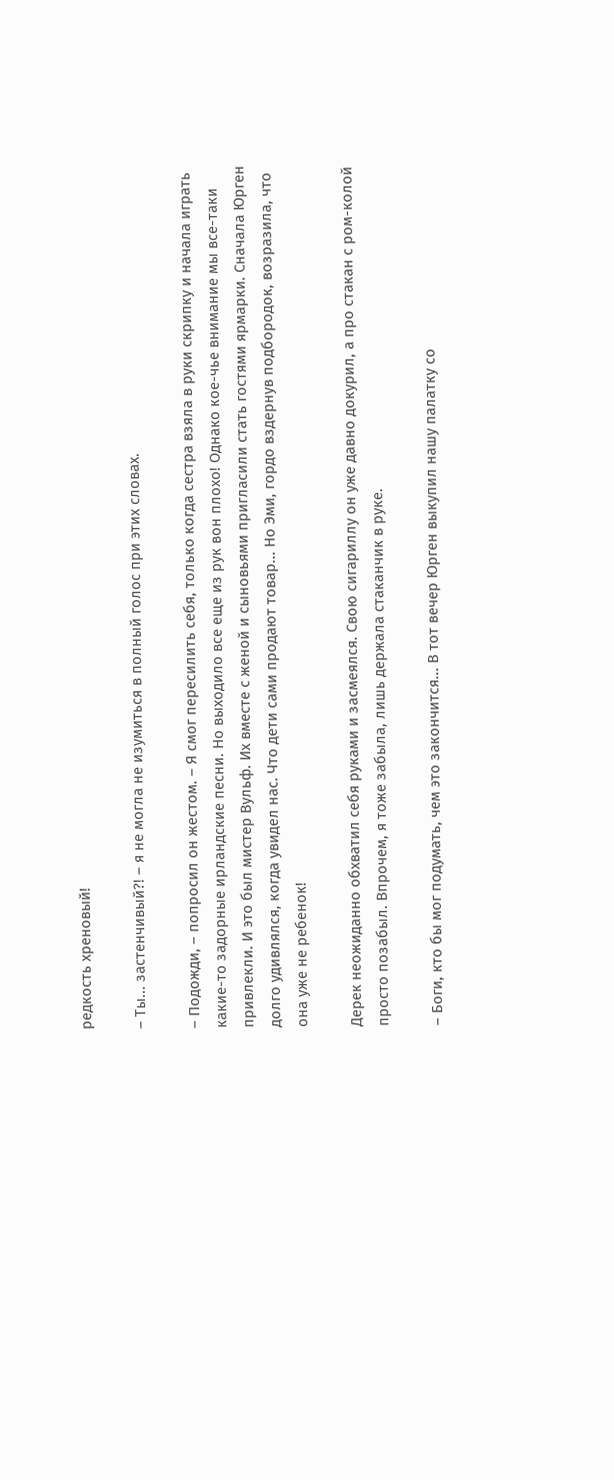редкость хреновый!

– Ты... застенчивый?! – я не могла не изумиться в полный голос при этих словах.

– Подожди, – попросил он жестом. – Я смог пересилить себя, только когда сестра взяла в руки скрипку и начала играть какие-то задорные ирландские песни. Но выходило все еще из рук вон плохо! Однако кое-чье внимание мы все-таки привлекли. И это был мистер Вульф. Их вместе с женой и сыновьями пригласили стать гостями ярмарки. Сначала Юрген долго удивлялся, когда увидел нас. Что дети сами продают товар... Но Эми, гордо вздернув подбородок, возразила, что она уже не ребенок!

Дерек неожиданно обхватил себя руками и засмеялся. Свою сигариллу он уже давно докурил, а про стакан с ром-колой просто позабыл. Впрочем, я тоже забыла, лишь держала стаканчик в руке.

– Боги, кто бы мог подумать, чем это закончится... В тот вечер Юрген выкупил нашу палатку со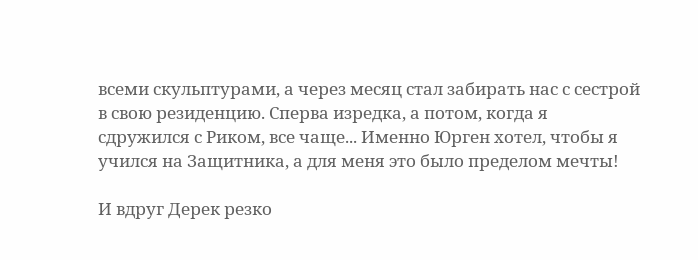всеми скульптурами, а через месяц стал забирать нас с сестрой в свою резиденцию. Сперва изредка, а потом, когда я сдружился с Риком, все чаще... Именно Юрген хотел, чтобы я учился на Защитника, а для меня это было пределом мечты!

И вдруг Дерек резко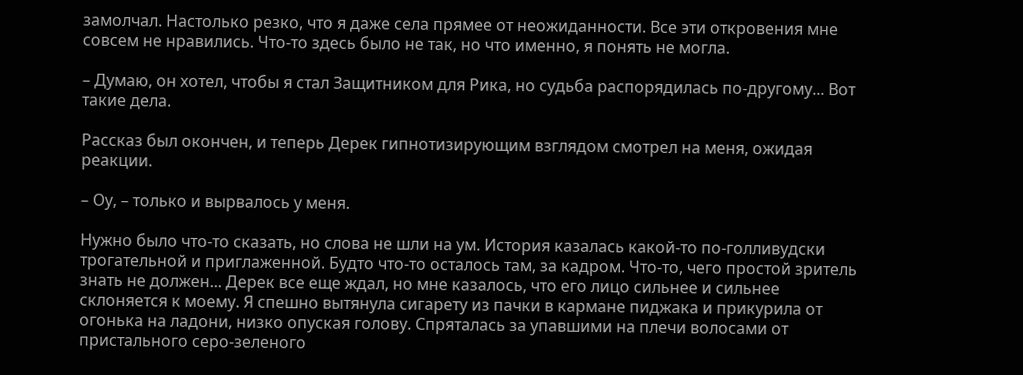замолчал. Настолько резко, что я даже села прямее от неожиданности. Все эти откровения мне совсем не нравились. Что-то здесь было не так, но что именно, я понять не могла.

– Думаю, он хотел, чтобы я стал Защитником для Рика, но судьба распорядилась по-другому... Вот такие дела.

Рассказ был окончен, и теперь Дерек гипнотизирующим взглядом смотрел на меня, ожидая реакции.

– Оу, – только и вырвалось у меня.

Нужно было что-то сказать, но слова не шли на ум. История казалась какой-то по-голливудски трогательной и приглаженной. Будто что-то осталось там, за кадром. Что-то, чего простой зритель знать не должен... Дерек все еще ждал, но мне казалось, что его лицо сильнее и сильнее склоняется к моему. Я спешно вытянула сигарету из пачки в кармане пиджака и прикурила от огонька на ладони, низко опуская голову. Спряталась за упавшими на плечи волосами от пристального серо-зеленого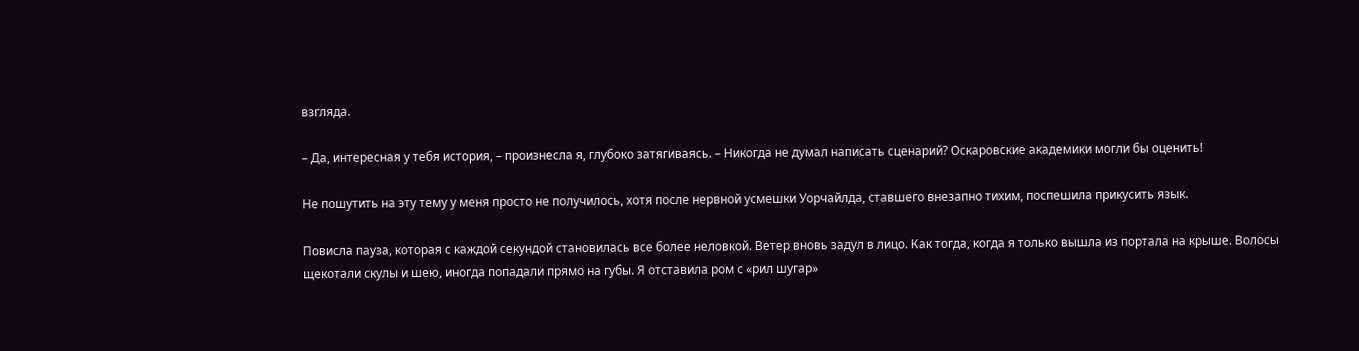взгляда.

– Да, интересная у тебя история, – произнесла я, глубоко затягиваясь. – Никогда не думал написать сценарий? Оскаровские академики могли бы оценить!

Не пошутить на эту тему у меня просто не получилось, хотя после нервной усмешки Уорчайлда, ставшего внезапно тихим, поспешила прикусить язык.

Повисла пауза, которая с каждой секундой становилась все более неловкой. Ветер вновь задул в лицо. Как тогда, когда я только вышла из портала на крыше. Волосы щекотали скулы и шею, иногда попадали прямо на губы. Я отставила ром с «рил шугар»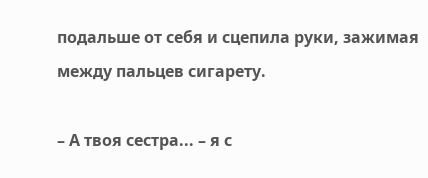подальше от себя и сцепила руки, зажимая между пальцев сигарету.

– А твоя сестра... – я с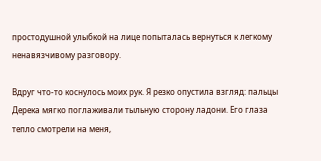простодушной улыбкой на лице попыталась вернуться к легкому ненавязчивому разговору.

Вдруг что-то коснулось моих рук. Я резко опустила взгляд: пальцы Дерека мягко поглаживали тыльную сторону ладони. Его глаза тепло смотрели на меня,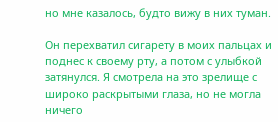но мне казалось, будто вижу в них туман.

Он перехватил сигарету в моих пальцах и поднес к своему рту, а потом с улыбкой затянулся. Я смотрела на это зрелище с широко раскрытыми глаза, но не могла ничего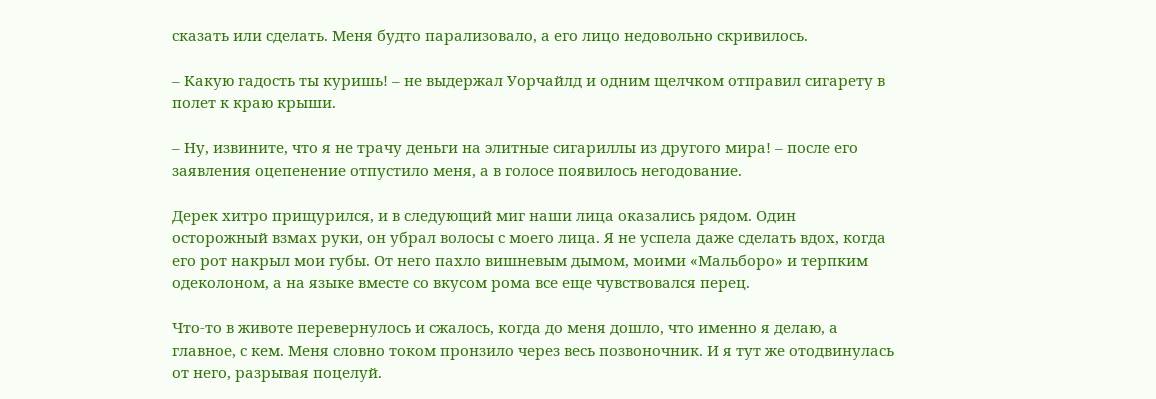сказать или сделать. Меня будто парализовало, а его лицо недовольно скривилось.

– Какую гадость ты куришь! – не выдержал Уорчайлд и одним щелчком отправил сигарету в полет к краю крыши.

– Ну, извините, что я не трачу деньги на элитные сигариллы из другого мира! – после его заявления оцепенение отпустило меня, а в голосе появилось негодование.

Дерек хитро прищурился, и в следующий миг наши лица оказались рядом. Один осторожный взмах руки, он убрал волосы с моего лица. Я не успела даже сделать вдох, когда его рот накрыл мои губы. От него пахло вишневым дымом, моими «Мальборо» и терпким одеколоном, а на языке вместе со вкусом рома все еще чувствовался перец.

Что-то в животе перевернулось и сжалось, когда до меня дошло, что именно я делаю, а главное, с кем. Меня словно током пронзило через весь позвоночник. И я тут же отодвинулась от него, разрывая поцелуй.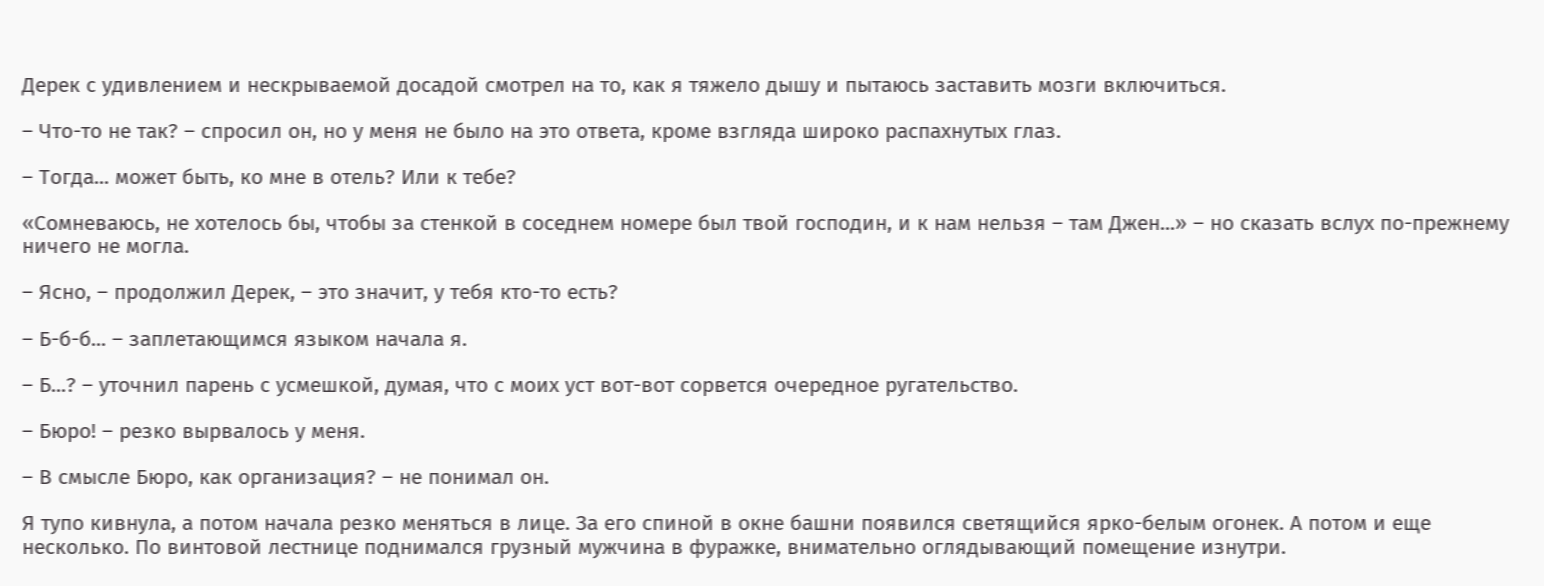Дерек с удивлением и нескрываемой досадой смотрел на то, как я тяжело дышу и пытаюсь заставить мозги включиться.

– Что-то не так? – спросил он, но у меня не было на это ответа, кроме взгляда широко распахнутых глаз.

– Тогда... может быть, ко мне в отель? Или к тебе?

«Сомневаюсь, не хотелось бы, чтобы за стенкой в соседнем номере был твой господин, и к нам нельзя – там Джен...» – но сказать вслух по-прежнему ничего не могла.

– Ясно, – продолжил Дерек, – это значит, у тебя кто-то есть?

– Б-б-б... – заплетающимся языком начала я.

– Б...? – уточнил парень с усмешкой, думая, что с моих уст вот-вот сорвется очередное ругательство.

– Бюро! – резко вырвалось у меня.

– В смысле Бюро, как организация? – не понимал он.

Я тупо кивнула, а потом начала резко меняться в лице. За его спиной в окне башни появился светящийся ярко-белым огонек. А потом и еще несколько. По винтовой лестнице поднимался грузный мужчина в фуражке, внимательно оглядывающий помещение изнутри.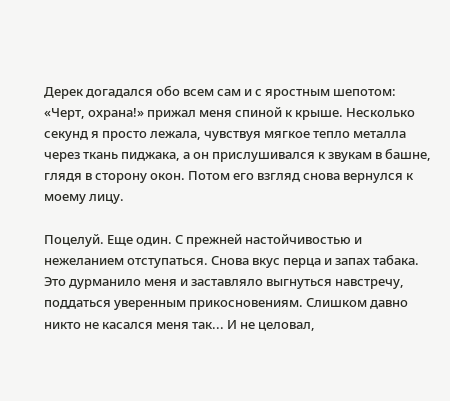Дерек догадался обо всем сам и с яростным шепотом: «Черт, охрана!» прижал меня спиной к крыше. Несколько секунд я просто лежала, чувствуя мягкое тепло металла через ткань пиджака, а он прислушивался к звукам в башне, глядя в сторону окон. Потом его взгляд снова вернулся к моему лицу.

Поцелуй. Еще один. С прежней настойчивостью и нежеланием отступаться. Снова вкус перца и запах табака. Это дурманило меня и заставляло выгнуться навстречу, поддаться уверенным прикосновениям. Слишком давно никто не касался меня так... И не целовал,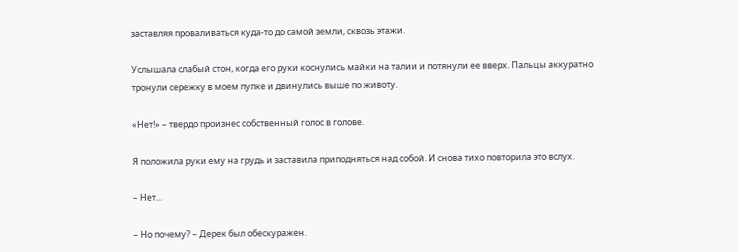заставляя проваливаться куда-то до самой земли, сквозь этажи.

Услышала слабый стон, когда его руки коснулись майки на талии и потянули ее вверх. Пальцы аккуратно тронули сережку в моем пупке и двинулись выше по животу.

«Нет!» – твердо произнес собственный голос в голове.

Я положила руки ему на грудь и заставила приподняться над собой. И снова тихо повторила это вслух.

– Нет...

– Но почему? – Дерек был обескуражен.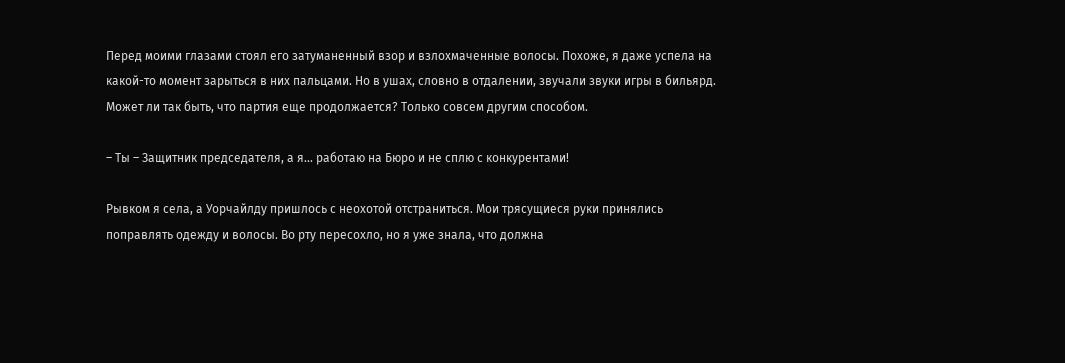Перед моими глазами стоял его затуманенный взор и взлохмаченные волосы. Похоже, я даже успела на какой-то момент зарыться в них пальцами. Но в ушах, словно в отдалении, звучали звуки игры в бильярд. Может ли так быть, что партия еще продолжается? Только совсем другим способом.

– Ты – Защитник председателя, а я... работаю на Бюро и не сплю с конкурентами!

Рывком я села, а Уорчайлду пришлось с неохотой отстраниться. Мои трясущиеся руки принялись поправлять одежду и волосы. Во рту пересохло, но я уже знала, что должна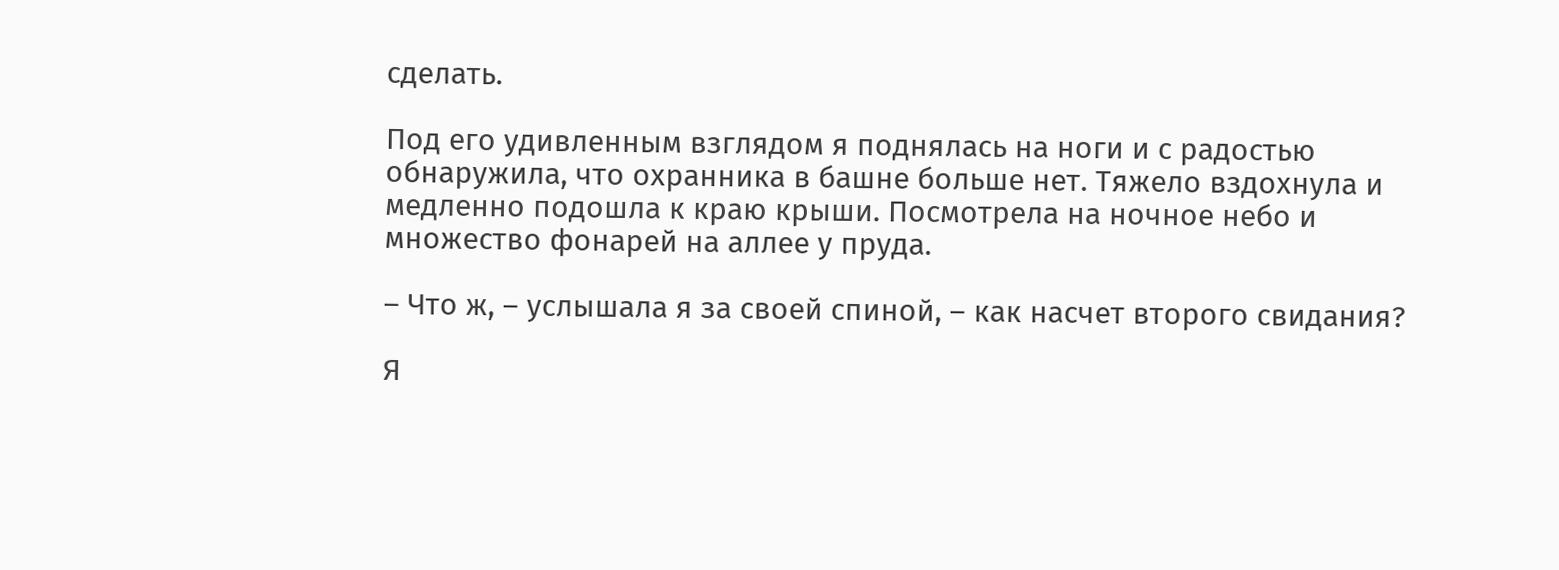сделать.

Под его удивленным взглядом я поднялась на ноги и с радостью обнаружила, что охранника в башне больше нет. Тяжело вздохнула и медленно подошла к краю крыши. Посмотрела на ночное небо и множество фонарей на аллее у пруда.

– Что ж, – услышала я за своей спиной, – как насчет второго свидания?

Я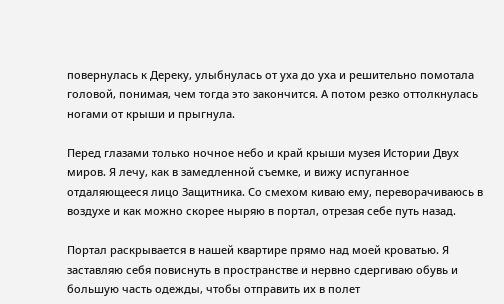повернулась к Дереку, улыбнулась от уха до уха и решительно помотала головой, понимая, чем тогда это закончится. А потом резко оттолкнулась ногами от крыши и прыгнула.

Перед глазами только ночное небо и край крыши музея Истории Двух миров. Я лечу, как в замедленной съемке, и вижу испуганное отдаляющееся лицо Защитника. Со смехом киваю ему, переворачиваюсь в воздухе и как можно скорее ныряю в портал, отрезая себе путь назад.

Портал раскрывается в нашей квартире прямо над моей кроватью. Я заставляю себя повиснуть в пространстве и нервно сдергиваю обувь и большую часть одежды, чтобы отправить их в полет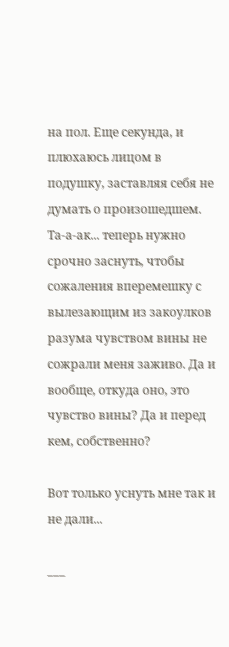на пол. Еще секунда, и плюхаюсь лицом в подушку, заставляя себя не думать о произошедшем. Та-а-ак... теперь нужно срочно заснуть, чтобы сожаления вперемешку с вылезающим из закоулков разума чувством вины не сожрали меня заживо. Да и вообще, откуда оно, это чувство вины? Да и перед кем, собственно?

Вот только уснуть мне так и не дали...

___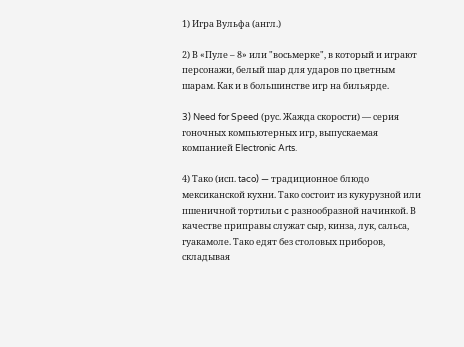1) Игра Вульфа (англ.)

2) В «Пуле – 8» или "восьмерке", в который и играют персонажи, белый шар для ударов по цветным шарам. Как и в большинстве игр на бильярде.

3) Need for Speed (рус. Жажда скорости) — серия гоночных компьютерных игр, выпускаемая компанией Electronic Arts.

4) Тако (исп. taco) — традиционное блюдо мексиканской кухни. Тако состоит из кукурузной или пшеничной тортильи c разнообразной начинкой. В качестве приправы служат сыр, кинза, лук, сальса, гуакамоле. Тако едят без столовых приборов, складывая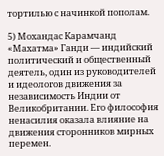тортилью с начинкой пополам.

5) Мохандас Карамчанд «Махатма» Ганди — индийский политический и общественный деятель, один из руководителей и идеологов движения за независимость Индии от Великобритании. Его философия ненасилия оказала влияние на движения сторонников мирных перемен.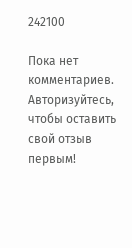242100

Пока нет комментариев. Авторизуйтесь, чтобы оставить свой отзыв первым!